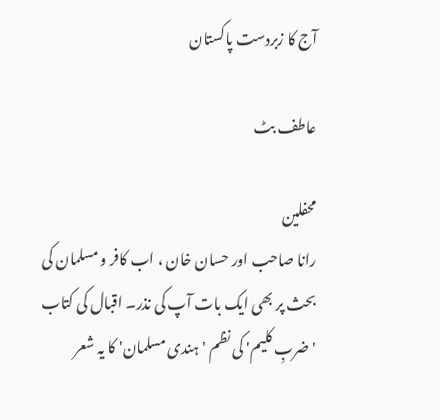آج کا زبردست پاکستان

عاطف بٹ

محفلین
رانا صاحب اور حسان خان ، اب کافر و مسلمان کی بحث پر بھی ایک بات آپ کی نذر۔ اقبال کی کتاب 'ضربِ کلیم' کی نظم 'ہندی مسلمان' کا یہ شعر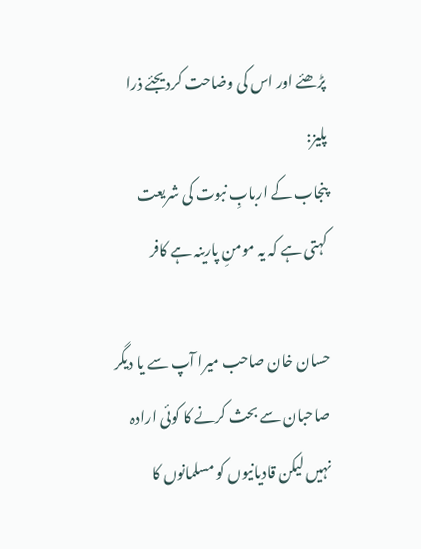پڑھئے اور اس کی وضاحت کردیجئے ذرا پلیز:
پنجاب کے اربابِ نبوت کی شریعت
کہتی ہے کہ یہ مومنِ پارینہ ہے کافر

حسان خان صاحب میرا آپ سے یا دیگر صاحبان سے بحث کرنے کا کوئی ارادہ نہیں لیکن قادیانیوں کو مسلمانوں کا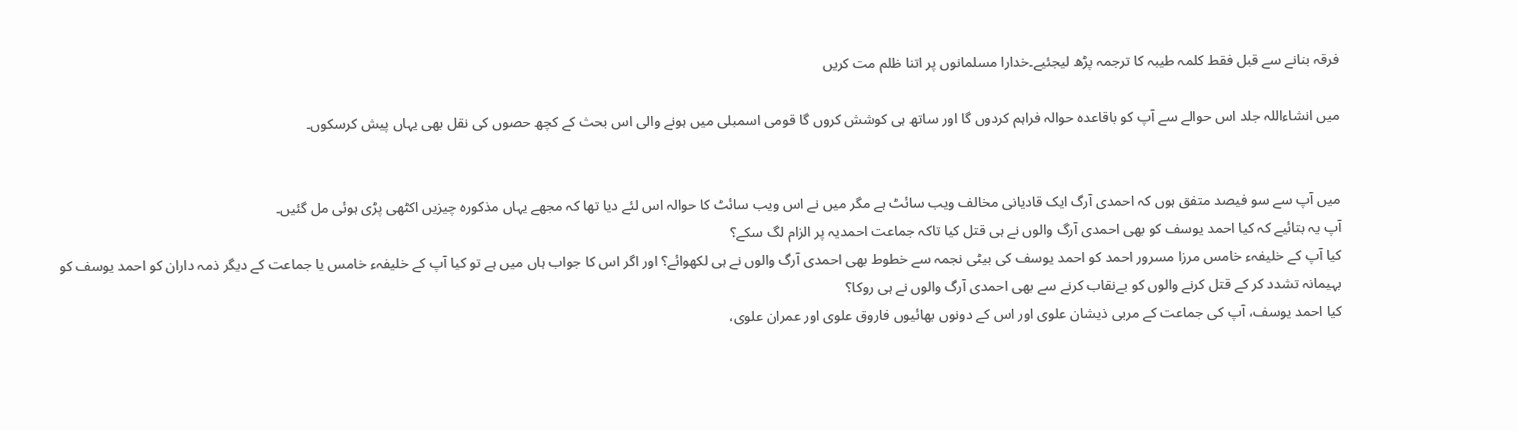فرقہ بنانے سے قبل فقط کلمہ طیبہ کا ترجمہ پڑھ لیجئیے۔خدارا مسلمانوں پر اتنا ظلم مت کریں

میں انشاءاللہ جلد اس حوالے سے آپ کو باقاعدہ حوالہ فراہم کردوں گا اور ساتھ ہی کوشش کروں گا قومی اسمبلی میں ہونے والی اس بحث کے کچھ حصوں کی نقل بھی یہاں پیش کرسکوں۔


میں آپ سے سو فیصد متفق ہوں کہ احمدی آرگ ایک قادیانی مخالف ویب سائٹ ہے مگر میں نے اس ویب سائٹ کا حوالہ اس لئے دیا تھا کہ مجھے یہاں مذکورہ چیزیں اکٹھی پڑی ہوئی مل گئیں۔
آپ یہ بتائیے کہ کیا احمد یوسف کو بھی احمدی آرگ والوں نے ہی قتل کیا تاکہ جماعت احمدیہ پر الزام لگ سکے؟
کیا آپ کے خلیفہء خامس مرزا مسرور احمد کو احمد یوسف کی بیٹی نجمہ سے خطوط بھی احمدی آرگ والوں نے ہی لکھوائے؟ اور اگر اس کا جواب ہاں میں ہے تو کیا آپ کے خلیفہء خامس یا جماعت کے دیگر ذمہ داران کو احمد یوسف کو بہیمانہ تشدد کر کے قتل کرنے والوں کو بےنقاب کرنے سے بھی احمدی آرگ والوں نے ہی روکا؟
کیا احمد یوسف، آپ کی جماعت کے مربی ذیشان علوی اور اس کے دونوں بھائیوں فاروق علوی اور عمران علوی،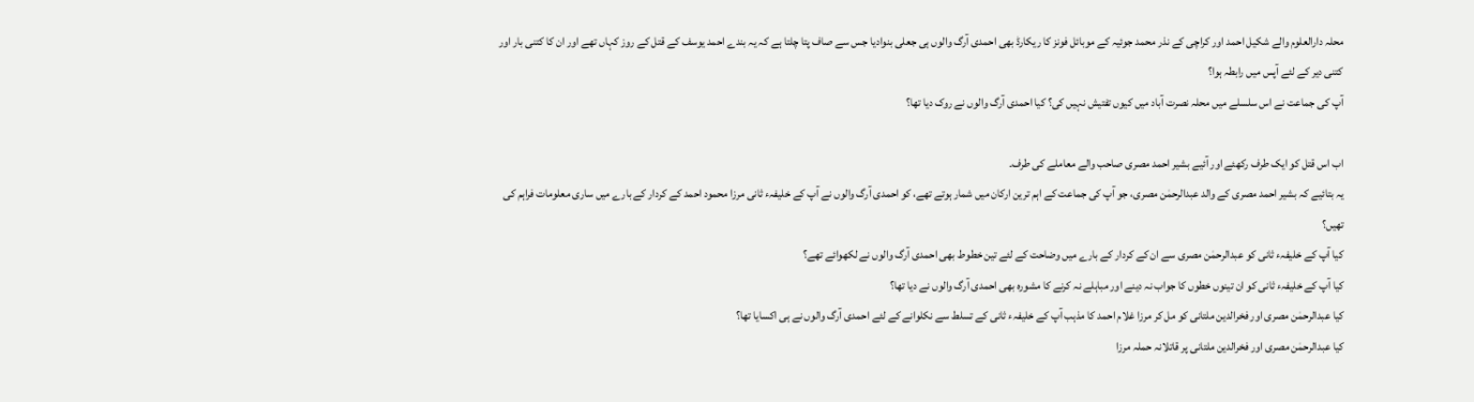محلہ دارالعلوم والے شکیل احمد اور کراچی کے نذر محمد جوئیہ کے موبائل فونز کا ریکارڈ بھی احمدی آرگ والوں ہی جعلی بنوادیا جس سے صاف پتا چلتا ہے کہ یہ بندے احمد یوسف کے قتل کے روز کہاں تھے اور ان کا کتنی بار اور کتنی دیر کے لئے آپس میں رابطہ ہوا؟
آپ کی جماعت نے اس سلسلے میں محلہ نصرت آباد میں کیوں تفتیش نہیں کی؟ کیا احمدی آرگ والوں نے روک دیا تھا؟

اب اس قتل کو ایک طرف رکھئے اور آئیے بشیر احمد مصری صاحب والے معاملے کی طرف۔
یہ بتائیے کہ بشیر احمد مصری کے والد عبدالرحمٰن مصری، جو آپ کی جماعت کے اہم ترین ارکان میں شمار ہوتے تھے، کو احمدی آرگ والوں نے آپ کے خلیفہء ثانی مرزا محمود احمد کے کردار کے بارے میں ساری معلومات فراہم کی تھیں؟
کیا آپ کے خلیفہء ثانی کو عبدالرحمٰن مصری سے ان کے کردار کے بارے میں وضاحت کے لئے تین خطوط بھی احمدی آرگ والوں نے لکھوائے تھے؟
کیا آپ کے خلیفہء ثانی کو ان تینوں خطوں کا جواب نہ دینے اور مباہلے نہ کرنے کا مشورہ بھی احمدی آرگ والوں نے دیا تھا؟
کیا عبدالرحمٰن مصری اور فخرالدین ملتانی کو مل کر مرزا غلام احمد کا مذہب آپ کے خلیفہء ثانی کے تسلط سے نکلوانے کے لئے احمدی آرگ والوں نے ہی اکسایا تھا؟
کیا عبدالرحمٰن مصری اور فخرالدین ملتانی پر قاتلانہ حملہ مرزا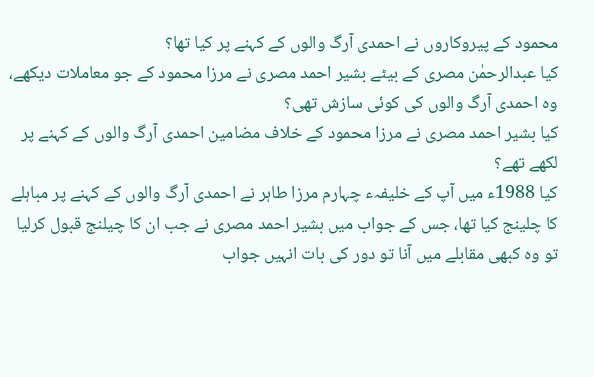محمود کے پیروکاروں نے احمدی آرگ والوں کے کہنے پر کیا تھا؟
کیا عبدالرحمٰن مصری کے بیٹے بشیر احمد مصری نے مرزا محمود کے جو معاملات دیکھے، وہ احمدی آرگ والوں کی کوئی سازش تھی؟
کیا بشیر احمد مصری نے مرزا محمود کے خلاف مضامین احمدی آرگ والوں کے کہنے پر لکھے تھے؟
کیا 1988ء میں آپ کے خلیفہء چہارم مرزا طاہر نے احمدی آرگ والوں کے کہنے پر مباہلے کا چلینج کیا تھا، جس کے جواب میں بشیر احمد مصری نے جب ان کا چیلنج قبول کرلیا تو وہ کبھی مقابلے میں آنا تو دور کی بات انہیں جواب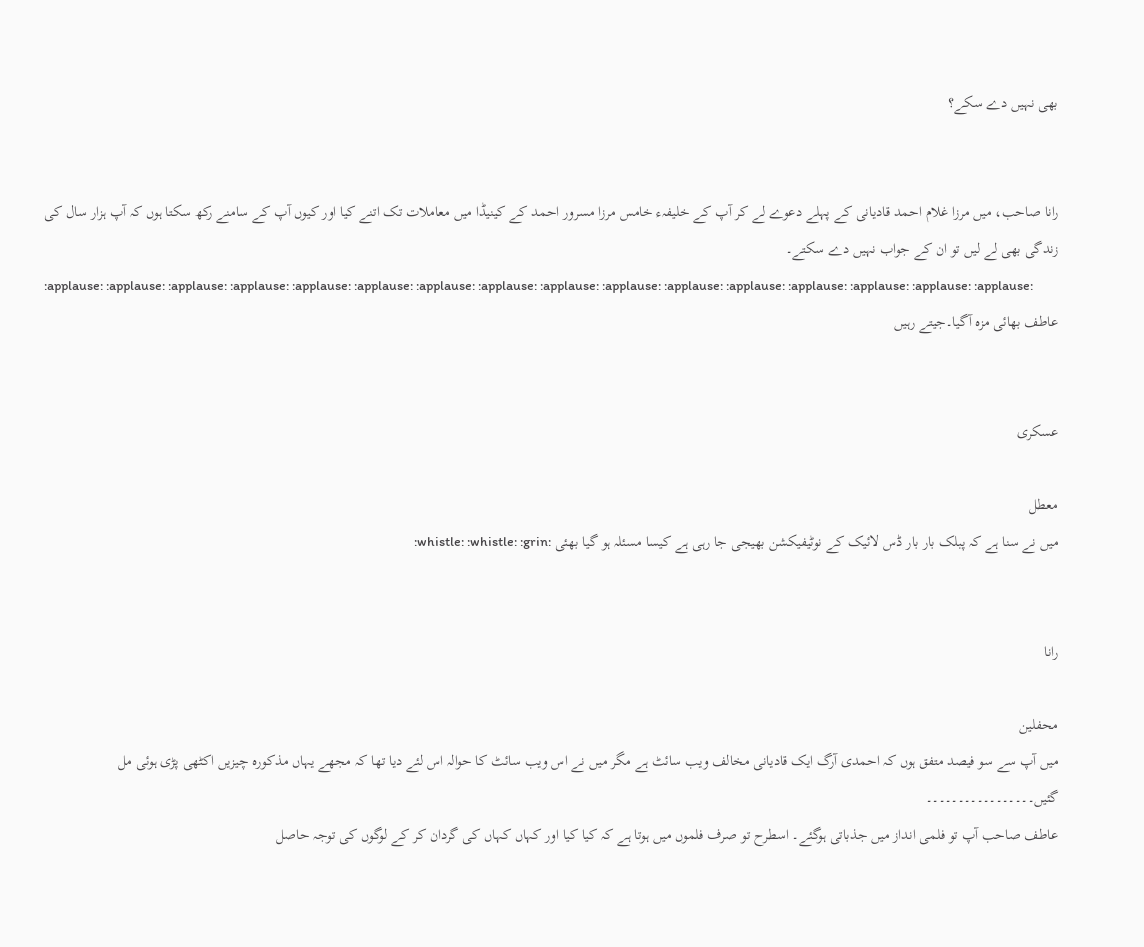بھی نہیں دے سکے؟


رانا صاحب، میں مرزا غلام احمد قادیانی کے پہلے دعوے لے کر آپ کے خلیفہء خامس مرزا مسرور احمد کے کینیڈا میں معاملات تک اتنے کیا اور کیوں آپ کے سامنے رکھ سکتا ہوں کہ آپ ہزار سال کی زندگی بھی لے لیں تو ان کے جواب نہیں دے سکتے۔
:applause: :applause: :applause: :applause: :applause: :applause: :applause: :applause: :applause: :applause: :applause: :applause: :applause: :applause: :applause: :applause:
عاطف بھائی مزہ آگیا۔جیتے رہیں


عسکری

معطل
میں نے سنا ہے کہ پبلک بار بار ڈس لائیک کے نوٹیفیکشن بھیجی جا رہی ہے کیسا مسئلہ ہو گیا بھئی :whistle: :whistle: :grin:


رانا

محفلین
میں آپ سے سو فیصد متفق ہوں کہ احمدی آرگ ایک قادیانی مخالف ویب سائٹ ہے مگر میں نے اس ویب سائٹ کا حوالہ اس لئے دیا تھا کہ مجھے یہاں مذکورہ چیزیں اکٹھی پڑی ہوئی مل گئیں۔۔۔۔۔۔۔۔۔۔۔۔۔۔۔۔۔
عاطف صاحب آپ تو فلمی انداز میں جذباتی ہوگئے۔ اسطرح تو صرف فلموں میں ہوتا ہے کہ کیا کیا اور کہاں کہاں کی گردان کر کے لوگوں کی توجہ حاصل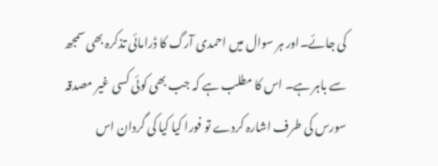کی جائے۔اور ہر سوال میں احمدی آرگ کا ڈرامائی تذکرہ بھی سمجھ سے باہر ہے۔ اس کا مطلب ہے کہ جب بھی کوئی کسی غیر مصدقہ سورس کی طرف اشارہ کردے تو فورا کیا کیا کی گردان اس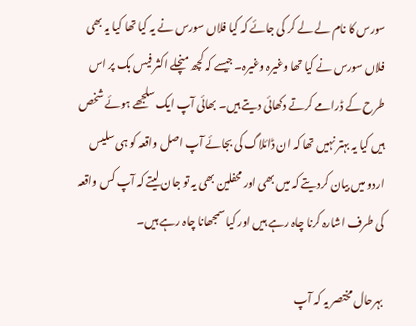سورس کا نام لے لے کر کی جائے کہ کیا فلاں سورس نے یہ کیا تھا کیا یہ بھی فلاں سورس نے کیا تھا وغیرہ وغیرہ۔ جیسے کہ کچھ منچلے اکثر فیس بک پر اس طرح کے ڈرامے کرتے دکھائی دیتے ہیں۔ بھائی آپ ایک سلجھے ہوئے شخص ہیں کیا یہ بہتر نہیں تھا کہ ان ڈائلاگ کی بجائے آپ اصل واقعہ کو ہی سلیس اردو میں بیان کردیتے کہ میں بھی اور محفلین بھی یہ تو جان لیتے کہ آپ کس واقعہ کی طرف اشارہ کرنا چاہ رہے ہیں اور کیا سمجھانا چاہ رہے ہیں۔

بہرحال مختصر یہ کہ آپ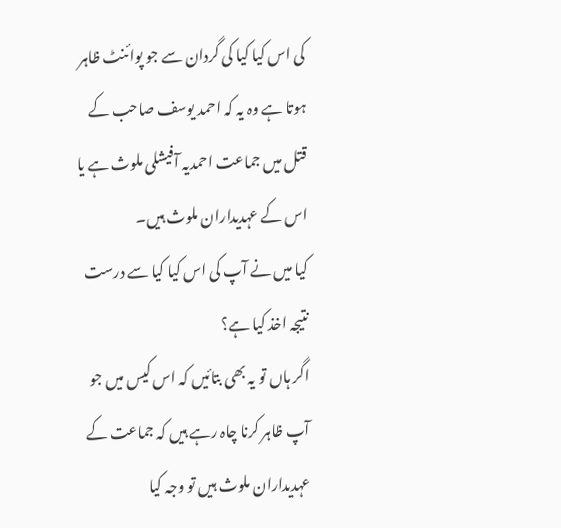کی اس کیا کیا کی گردان سے جو پوائنٹ ظاہر ہوتا ہے وہ یہ کہ احمد یوسف صاحب کے قتل میں جماعت احمدیہ آفیشلی ملوث ہے یا اس کے عہدیداران ملوث ہیں۔
کیا میں نے آپ کی اس کیا کیا سے درست نتیجہ اخذ کیا ہے؟
اگر ہاں تو یہ بھی بتائیں کہ اس کیس میں جو آپ ظاہر کرنا چاہ رہے ہیں کہ جماعت کے عہدیداران ملوث ہیں تو وجہ کیا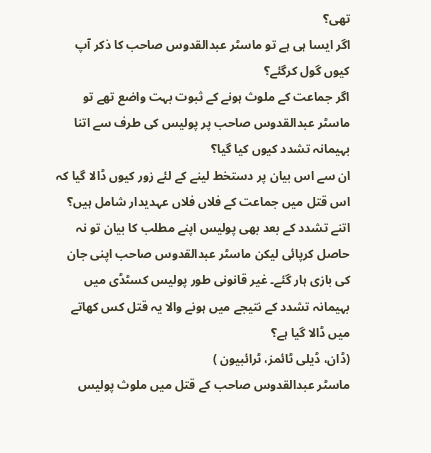تھی؟
اگر ایسا ہی ہے تو ماسٹر عبدالقدوس صاحب کا ذکر آپ کیوں گول کرگئے؟
اگر جماعت کے ملوث ہونے کے ثبوت بہت واضع تھے تو ماسٹر عبدالقدوس صاحب پر پولیس کی طرف سے اتنا بہیمانہ تشدد کیوں کیا گیا؟
ان سے اس بیان پر دستخط لینے کے لئے زور کیوں ڈالا گیا کہ اس قتل میں جماعت کے فلاں فلاں عہدیدار شامل ہیں؟
اتنے تشدد کے بعد بھی پولیس اپنے مطلب کا بیان تو نہ حاصل کرپائی لیکن ماسٹر عبدالقدوس صاحب اپنی جان کی بازی ہار گئے۔ غیر قانونی طور پولیس کسٹڈی میں بہیمانہ تشدد کے نتیجے میں ہونے والا یہ قتل کس کھاتے میں ڈالا گیا ہے؟
(ڈان، ڈیلی ٹائمز، ٹرائبیون )
ماسٹر عبدالقدوس صاحب کے قتل میں ملوث پولیس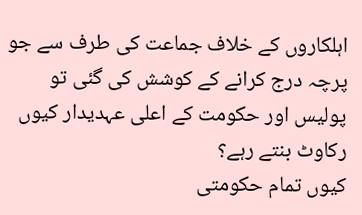اہلکاروں کے خلاف جماعت کی طرف سے جو پرچہ درج کرانے کے کوشش کی گئی تو پولیس اور حکومت کے اعلی عہدیدار کیوں رکاوٹ بنتے رہے؟
کیوں تمام حکومتی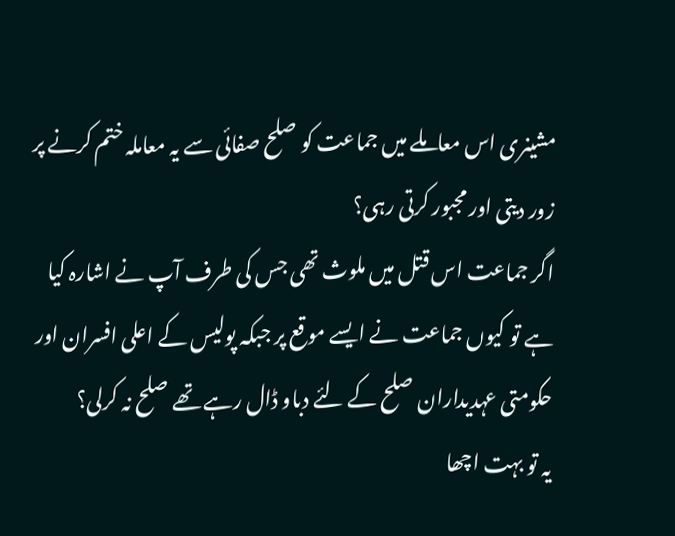مشینری اس معاملے میں جماعت کو صلح صفائی سے یہ معاملہ ختم کرنے پر زور دیتی اور مجبور کرتی رہی؟
اگر جماعت اس قتل میں ملوث تھی جس کی طرف آپ نے اشارہ کیا ہے تو کیوں جماعت نے ایسے موقع پر جبکہ پولیس کے اعلی افسران اور حکومتی عہدیداران صلح کے لئے دباو ڈال رہے تھے صلح نہ کرلی؟
یہ تو بہت اچھا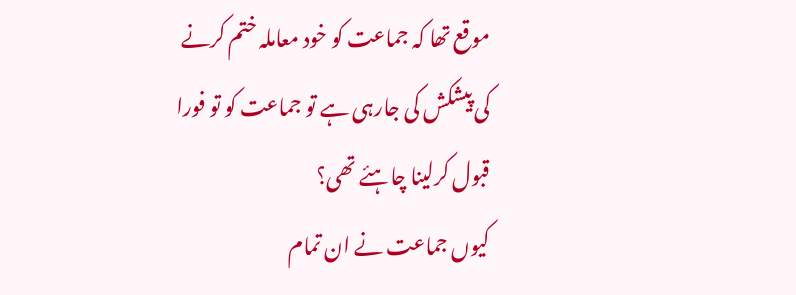موقع تھا کہ جماعت کو خود معاملہ ختم کرنے کی پیشکش کی جارہی ہے تو جماعت کو تو فورا قبول کرلینا چاہئے تھی؟
کیوں جماعت نے ان تمام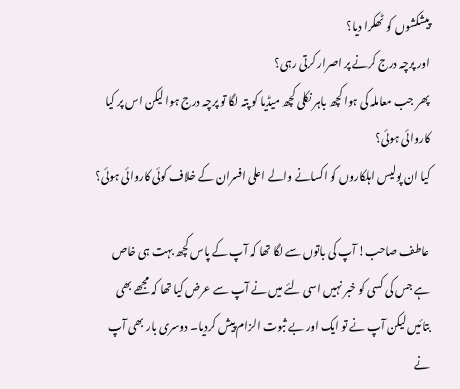پیشکشوں کو ٹھکرا دیا؟
اور پرچہ درج کرنے پر اصرار کرتی رہی؟
پھر جب معاملہ کی ہوا کچھ باہر نکلی کچھ میڈیا کو پتہ لگا تو پرچہ درج ہوا لیکن اس پر کیا کاروائی ہوئی؟
کیا ان پولیس اہلکاروں کو اکسانے والے اعلی افسران کے خلاف کوئی کاروائی ہوئی؟

عاطف صاحب! آپ کی باتوں سے لگا تھا کہ آپ کے پاس کچھ بہت ہی خاص ہے جس کی کسی کو خبر نہیں اسی لئے میں نے آپ سے عرض کیا تھا کہ مجھے بھی بتائیں لیکن آپ نے تو ایک اور بے ثبوت الزام پیش کردیا۔ دوسری بار بھی آپ نے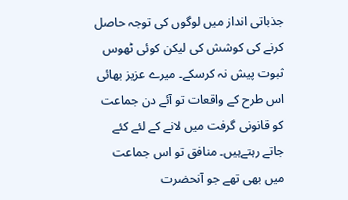جذباتی انداز میں لوگوں کی توجہ حاصل کرنے کی کوشش کی لیکن کوئی ٹھوس ثبوت پیش نہ کرسکے۔ میرے عزیز بھائی اس طرح کے واقعات تو آئے دن جماعت کو قانونی گرفت میں لانے کے لئے کئے جاتے رہتےہیں۔ منافق تو اس جماعت میں بھی تھے جو آنحضرت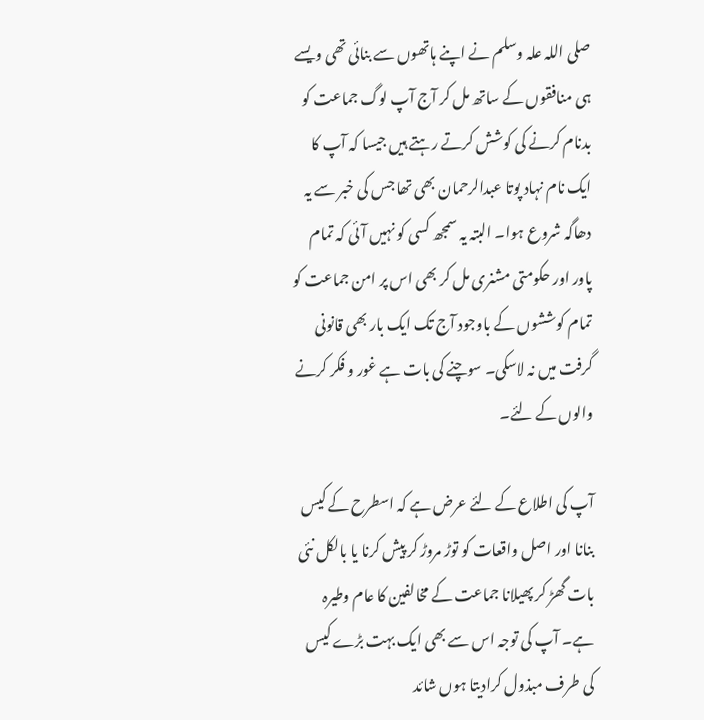صلی اللہ علہ وسلم نے اپنے ہاتھوں سے بنائی تھی ویسے ہی منافقوں کے ساتھ مل کر آج آپ لوگ جماعت کو بدنام کرنے کی کوشش کرتے رہتے ہیں جیسا کہ آپ کا ایک نام نہاد پوتا عبدالرحمان بھی تھا جس کی خبر سے یہ دھاگہ شروع ہوا۔ البتہ یہ سمجھ کسی کو نہیں آئی کہ تمام پاور اور حکومتی مشنری مل کر بھی اس پر امن جماعت کو تمام کوششوں کے باوجود آج تک ایک بار بھی قانونی گرفت میں نہ لاسکی۔ سوچنے کی بات ہے غور و فکر کرنے والوں کے لئے۔

آپ کی اطلاع کے لئے عرض ہے کہ اسطرح کے کیس بنانا اور اصل واقعات کو توڑ مروڑ کر پیش کرنا یا بالکل نئی بات گھڑ کر پھیلانا جماعت کے مخالفین کا عام وطیرہ ہے۔ آپ کی توجہ اس سے بھی ایک بہت بڑے کیس کی طرف مبذول کرادیتا ہوں شائد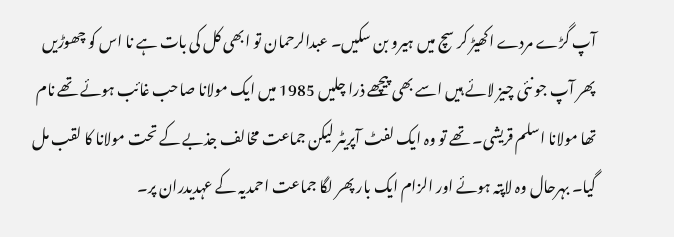آپ گڑے مردے اکھیڑ کر سچ میں ہیرو بن سکیں۔ عبدالرحمان تو ابھی کل کی بات ہے نا اس کو چھوڑیں پھر آپ جو نئی چیز لائے ہیں اسے بھی پیچھے ذرا چلیں 1985 میں ایک مولانا صاحب غائب ہوئے تھے نام تھا مولانا اسلم قریشی۔ تھے تو وہ ایک لفٹ آپریٹر لیکن جماعت مخالف جذبے کے تحت مولانا کا لقب مل گیا۔ بہرحال وہ لاپتہ ہوئے اور الزام ایک بار پھر لگا جماعت احمدیہ کے عہدیدران پر۔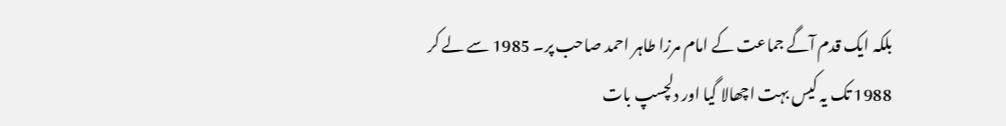بلکہ ایک قدم آگے جماعت کے امام مرزا طاہر احمد صاحب پر۔ 1985 سے لے کر 1988 تک یہ کیس بہت اچھالا گیا اور دلچسپ بات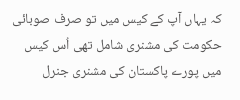کہ یہاں آپ کے کیس میں تو صرف صوبائی حکومت کی مشنری شامل تھی اُس کیس میں پورے پاکستان کی مشنری جنرل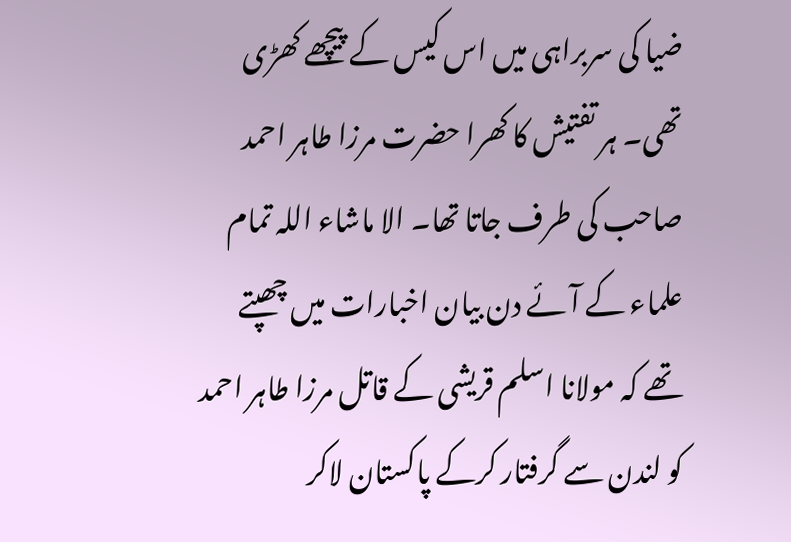ضیا کی سربراہی میں اس کیس کے پیچھے کھڑی تھی۔ ہر تفتیش کا کھرا حضرت مرزا طاہر احمد صاحب کی طرف جاتا تھا۔ الا ماشاء اللہ تمام علماء کے آئے دن بیان اخبارات میں چھپتے تھے کہ مولانا اسلم قریشی کے قاتل مرزا طاہر احمد کو لندن سے گرفتار کرکے پاکستان لاکر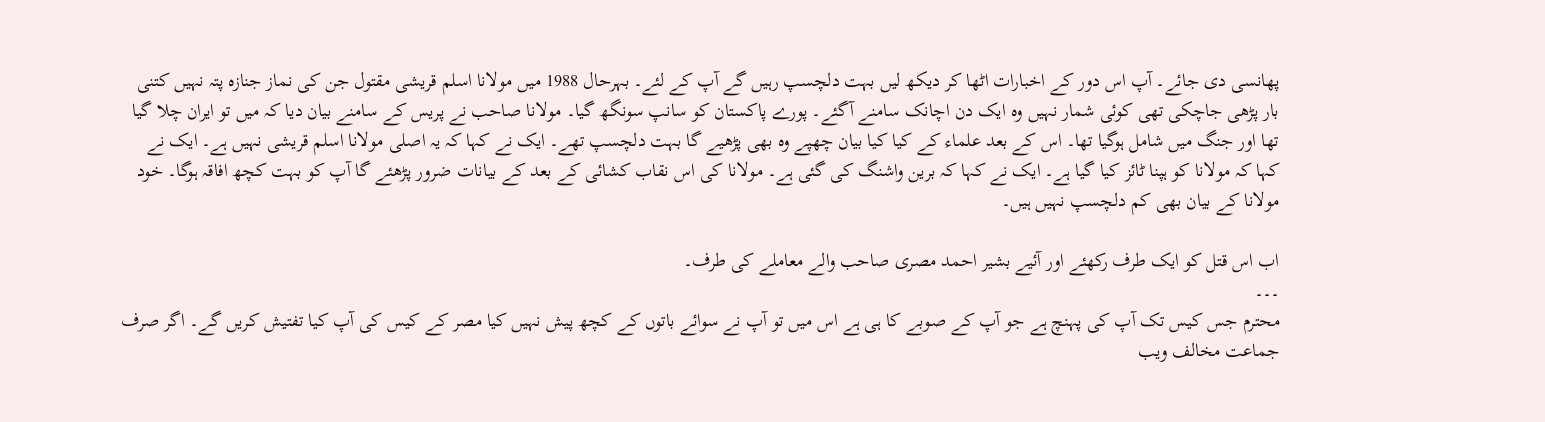پھانسی دی جائے۔ آپ اس دور کے اخبارات اٹھا کر دیکھ لیں بہت دلچسپ رہیں گے آپ کے لئے۔ بہرحال 1988 میں مولانا اسلم قریشی مقتول جن کی نماز جنازہ پتہ نہیں کتنی بار پڑھی جاچکی تھی کوئی شمار نہیں وہ ایک دن اچانک سامنے آگئے۔ پورے پاکستان کو سانپ سونگھ گیا۔ مولانا صاحب نے پریس کے سامنے بیان دیا کہ میں تو ایران چلا گیا تھا اور جنگ میں شامل ہوگیا تھا۔ اس کے بعد علماء کے کیا کیا بیان چھپے وہ بھی پڑھیے گا بہت دلچسپ تھے۔ ایک نے کہا کہ یہ اصلی مولانا اسلم قریشی نہیں ہے۔ ایک نے کہا کہ مولانا کو ہپنا ٹائز کیا گیا ہے۔ ایک نے کہا کہ برین واشنگ کی گئی ہے۔ مولانا کی اس نقاب کشائی کے بعد کے بیانات ضرور پڑھئے گا آپ کو بہت کچھ افاقہ ہوگا۔ خود مولانا کے بیان بھی کم دلچسپ نہیں ہیں۔

اب اس قتل کو ایک طرف رکھئے اور آئیے بشیر احمد مصری صاحب والے معاملے کی طرف۔
۔۔۔
محترم جس کیس تک آپ کی پہنچ ہے جو آپ کے صوبے کا ہی ہے اس میں تو آپ نے سوائے باتوں کے کچھ پیش نہیں کیا مصر کے کیس کی آپ کیا تفتیش کریں گے۔ اگر صرف جماعت مخالف ویب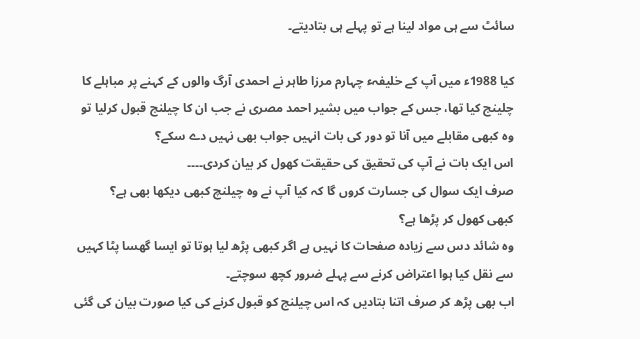سائٹ سے ہی مواد لینا ہے تو پہلے ہی بتادیتے۔

کیا 1988ء میں آپ کے خلیفہء چہارم مرزا طاہر نے احمدی آرگ والوں کے کہنے پر مباہلے کا چلینج کیا تھا، جس کے جواب میں بشیر احمد مصری نے جب ان کا چیلنج قبول کرلیا تو وہ کبھی مقابلے میں آنا تو دور کی بات انہیں جواب بھی نہیں دے سکے؟
اس ایک بات نے آپ کی تحقیق کی حقیقت کھول کر بیان کردی۔۔۔۔
صرف ایک سوال کی جسارت کروں گا کہ کیا آپ نے وہ چیلنچ کبھی دیکھا بھی ہے؟
کبھی کھول کر پڑھا ہے؟
وہ شائد دس سے زیادہ صفحات کا نہیں ہے اگر کبھی پڑھ لیا ہوتا تو ایسا گھسا پٹا کہیں سے نقل کیا ہوا اعتراض کرنے سے پہلے ضرور کچھ سوچتے۔
اب بھی پڑھ کر صرف اتنا بتادیں کہ اس چیلنج کو قبول کرنے کی کیا صورت بیان کی گئی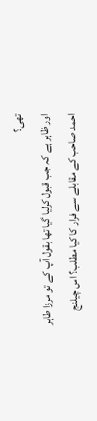تھی؟
اور ظاہر ہے کہ جب قبول کرلیا گیا تھا بقول آپ کے تو مرزا طاہر احمد صاحب کے مقابلے سے فرار کا کیا مطلب؟ اس چیلنج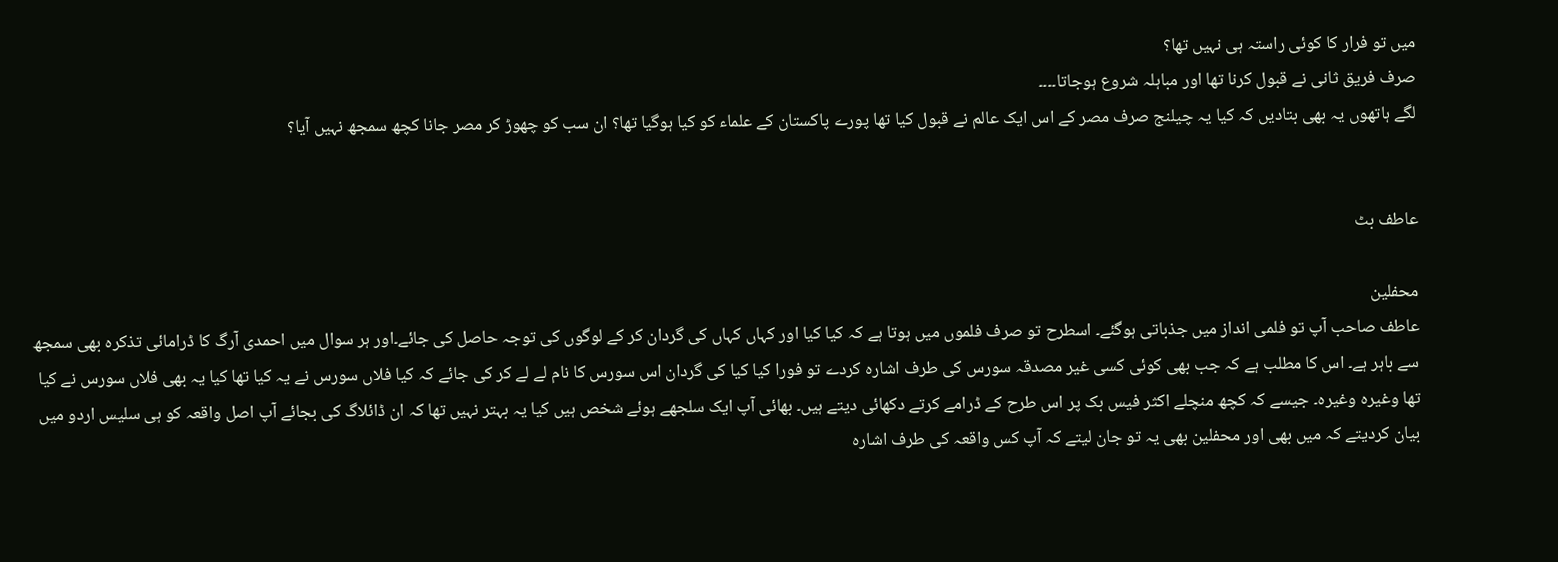میں تو فرار کا کوئی راستہ ہی نہیں تھا؟
صرف فریق ثانی نے قبول کرنا تھا اور مباہلہ شروع ہوجاتا۔۔۔۔
لگے ہاتھوں یہ بھی بتادیں کہ کیا یہ چیلنج صرف مصر کے اس ایک عالم نے قبول کیا تھا پورے پاکستان کے علماء کو کیا ہوگیا تھا؟ ان سب کو چھوڑ کر مصر جانا کچھ سمجھ نہیں آیا؟


عاطف بٹ

محفلین
عاطف صاحب آپ تو فلمی انداز میں جذباتی ہوگئے۔ اسطرح تو صرف فلموں میں ہوتا ہے کہ کیا کیا اور کہاں کہاں کی گردان کر کے لوگوں کی توجہ حاصل کی جائے۔اور ہر سوال میں احمدی آرگ کا ڈرامائی تذکرہ بھی سمجھ سے باہر ہے۔ اس کا مطلب ہے کہ جب بھی کوئی کسی غیر مصدقہ سورس کی طرف اشارہ کردے تو فورا کیا کیا کی گردان اس سورس کا نام لے لے کر کی جائے کہ کیا فلاں سورس نے یہ کیا تھا کیا یہ بھی فلاں سورس نے کیا تھا وغیرہ وغیرہ۔ جیسے کہ کچھ منچلے اکثر فیس بک پر اس طرح کے ڈرامے کرتے دکھائی دیتے ہیں۔ بھائی آپ ایک سلجھے ہوئے شخص ہیں کیا یہ بہتر نہیں تھا کہ ان ڈائلاگ کی بجائے آپ اصل واقعہ کو ہی سلیس اردو میں بیان کردیتے کہ میں بھی اور محفلین بھی یہ تو جان لیتے کہ آپ کس واقعہ کی طرف اشارہ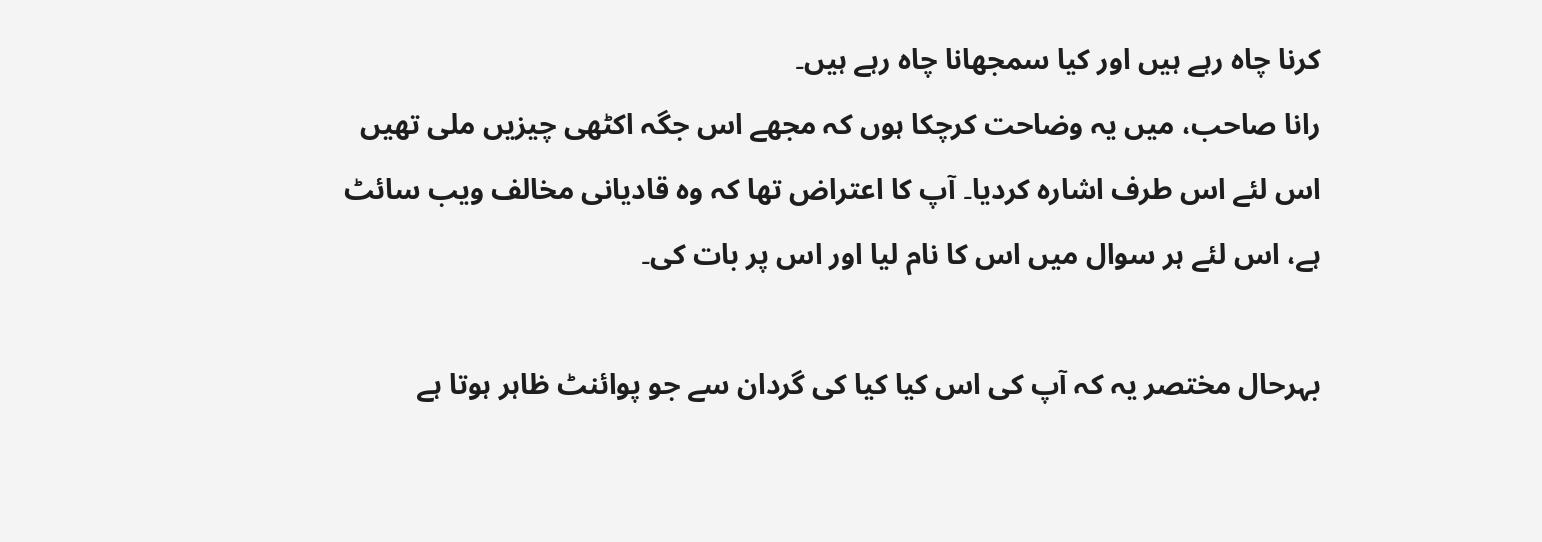کرنا چاہ رہے ہیں اور کیا سمجھانا چاہ رہے ہیں۔
رانا صاحب، میں یہ وضاحت کرچکا ہوں کہ مجھے اس جگہ اکٹھی چیزیں ملی تھیں اس لئے اس طرف اشارہ کردیا۔ آپ کا اعتراض تھا کہ وہ قادیانی مخالف ویب سائٹ ہے، اس لئے ہر سوال میں اس کا نام لیا اور اس پر بات کی۔

بہرحال مختصر یہ کہ آپ کی اس کیا کیا کی گردان سے جو پوائنٹ ظاہر ہوتا ہے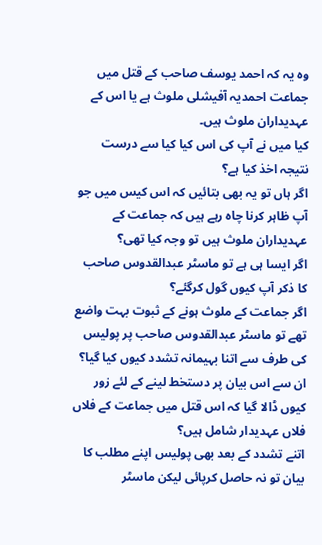وہ یہ کہ احمد یوسف صاحب کے قتل میں جماعت احمدیہ آفیشلی ملوث ہے یا اس کے عہدیداران ملوث ہیں۔
کیا میں نے آپ کی اس کیا کیا سے درست نتیجہ اخذ کیا ہے؟
اگر ہاں تو یہ بھی بتائیں کہ اس کیس میں جو آپ ظاہر کرنا چاہ رہے ہیں کہ جماعت کے عہدیداران ملوث ہیں تو وجہ کیا تھی؟
اگر ایسا ہی ہے تو ماسٹر عبدالقدوس صاحب کا ذکر آپ کیوں گول کرگئے؟
اگر جماعت کے ملوث ہونے کے ثبوت بہت واضع تھے تو ماسٹر عبدالقدوس صاحب پر پولیس کی طرف سے اتنا بہیمانہ تشدد کیوں کیا گیا؟
ان سے اس بیان پر دستخط لینے کے لئے زور کیوں ڈالا گیا کہ اس قتل میں جماعت کے فلاں فلاں عہدیدار شامل ہیں؟
اتنے تشدد کے بعد بھی پولیس اپنے مطلب کا بیان تو نہ حاصل کرپائی لیکن ماسٹر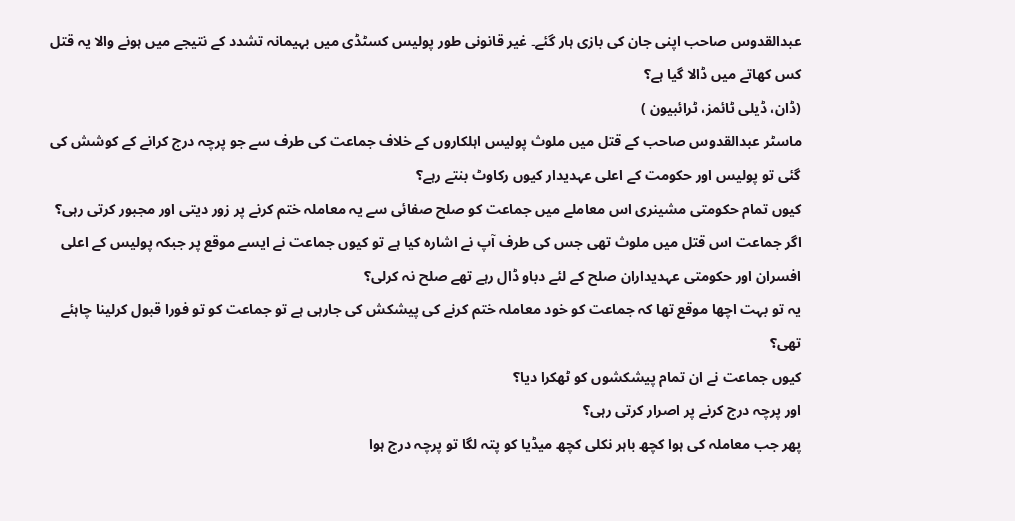عبدالقدوس صاحب اپنی جان کی بازی ہار گئے۔ غیر قانونی طور پولیس کسٹڈی میں بہیمانہ تشدد کے نتیجے میں ہونے والا یہ قتل کس کھاتے میں ڈالا گیا ہے؟
(ڈان، ڈیلی ٹائمز، ٹرائبیون )
ماسٹر عبدالقدوس صاحب کے قتل میں ملوث پولیس اہلکاروں کے خلاف جماعت کی طرف سے جو پرچہ درج کرانے کے کوشش کی گئی تو پولیس اور حکومت کے اعلی عہدیدار کیوں رکاوٹ بنتے رہے؟
کیوں تمام حکومتی مشینری اس معاملے میں جماعت کو صلح صفائی سے یہ معاملہ ختم کرنے پر زور دیتی اور مجبور کرتی رہی؟
اگر جماعت اس قتل میں ملوث تھی جس کی طرف آپ نے اشارہ کیا ہے تو کیوں جماعت نے ایسے موقع پر جبکہ پولیس کے اعلی افسران اور حکومتی عہدیداران صلح کے لئے دباو ڈال رہے تھے صلح نہ کرلی؟
یہ تو بہت اچھا موقع تھا کہ جماعت کو خود معاملہ ختم کرنے کی پیشکش کی جارہی ہے تو جماعت کو تو فورا قبول کرلینا چاہئے تھی؟
کیوں جماعت نے ان تمام پیشکشوں کو ٹھکرا دیا؟
اور پرچہ درج کرنے پر اصرار کرتی رہی؟
پھر جب معاملہ کی ہوا کچھ باہر نکلی کچھ میڈیا کو پتہ لگا تو پرچہ درج ہوا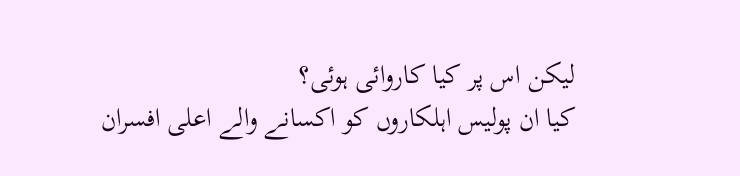لیکن اس پر کیا کاروائی ہوئی؟
کیا ان پولیس اہلکاروں کو اکسانے والے اعلی افسران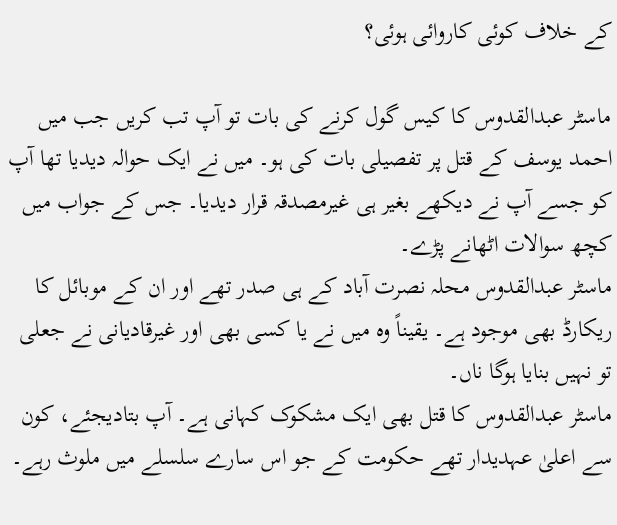کے خلاف کوئی کاروائی ہوئی؟

ماسٹر عبدالقدوس کا کیس گول کرنے کی بات تو آپ تب کریں جب میں احمد یوسف کے قتل پر تفصیلی بات کی ہو۔ میں نے ایک حوالہ دیدیا تھا آپ کو جسے آپ نے دیکھے بغیر ہی غیرمصدقہ قرار دیدیا۔ جس کے جواب میں کچھ سوالات اٹھانے پڑے۔
ماسٹر عبدالقدوس محلہ نصرت آباد کے ہی صدر تھے اور ان کے موبائل کا ریکارڈ بھی موجود ہے۔ یقیناً وہ میں نے یا کسی بھی اور غیرقادیانی نے جعلی تو نہیں بنایا ہوگا ناں۔
ماسٹر عبدالقدوس کا قتل بھی ایک مشکوک کہانی ہے۔ آپ بتادیجئے، کون سے اعلیٰ عہدیدار تھے حکومت کے جو اس سارے سلسلے میں ملوث رہے۔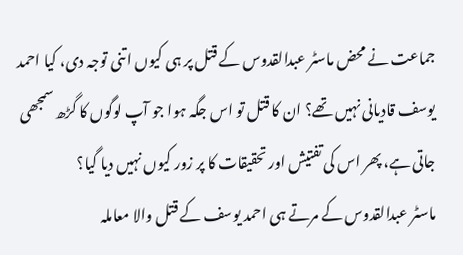جماعت نے محض ماسٹر عبدالقدوس کے قتل پر ہی کیوں اتنی توجہ دی، کیا احمد یوسف قادیانی نہیں تھے؟ ان کا قتل تو اس جگہ ہوا جو آپ لوگوں کا گڑھ سمجھی جاتی ہے، پھر اس کی تفتیش اور تحقیقات کا پر زور کیوں نہیں دیا گیا؟
ماسٹر عبدالقدوس کے مرتے ہی احمد یوسف کے قتل والا معاملہ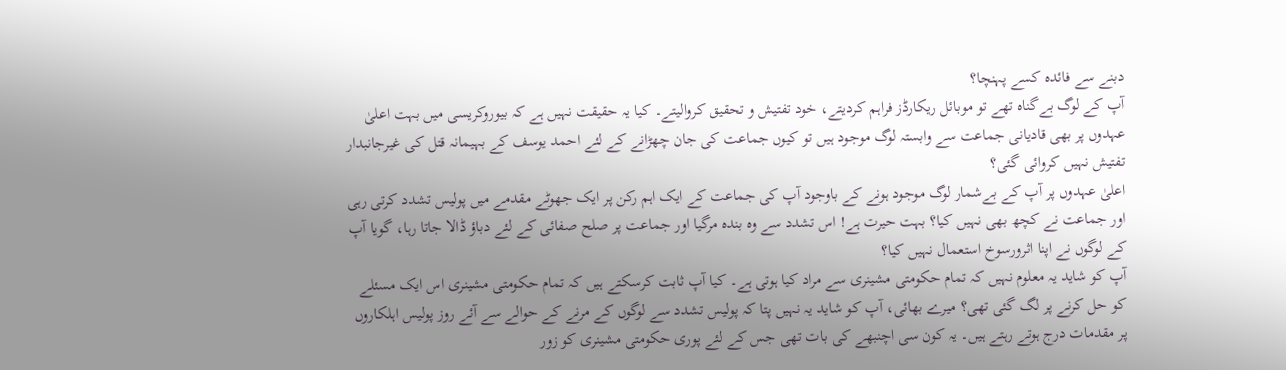دبنے سے فائدہ کسے پہنچا؟
آپ کے لوگ بےگناہ تھے تو موبائل ریکارڈز فراہم کردیتے، خود تفتیش و تحقیق کروالیتے۔ کیا یہ حقیقت نہیں ہے کہ بیوروکریسی میں بہت اعلیٰ عہدوں پر بھی قادیانی جماعت سے وابستہ لوگ موجود ہیں تو کیوں جماعت کی جان چھڑانے کے لئے احمد یوسف کے بہیمانہ قتل کی غیرجانبدار تفتیش نہیں کروائی گئی؟
اعلیٰ عہدوں پر آپ کے بےشمار لوگ موجود ہونے کے باوجود آپ کی جماعت کے ایک اہم رکن پر ایک جھوٹے مقدمے میں پولیس تشدد کرتی رہی اور جماعت نے کچھ بھی نہیں کیا؟ بہت حیرت ہے! اس تشدد سے وہ بندہ مرگیا اور جماعت پر صلح صفائی کے لئے دباؤ ڈالا جاتا رہا، گویا آپ کے لوگوں نے اپنا اثرورسوخ استعمال نہیں کیا؟
آپ کو شاید یہ معلوم نہیں کہ تمام حکومتی مشینری سے مراد کیا ہوتی ہے۔ کیا آپ ثابت کرسکتے ہیں کہ تمام حکومتی مشینری اس ایک مسئلے کو حل کرنے پر لگ گئی تھی؟ میرے بھائی، آپ کو شاید یہ نہیں پتا کہ پولیس تشدد سے لوگوں کے مرنے کے حوالے سے آئے روز پولیس اہلکاروں پر مقدمات درج ہوتے رہتے ہیں۔ یہ کون سی اچنبھے کی بات تھی جس کے لئے پوری حکومتی مشینری کو زور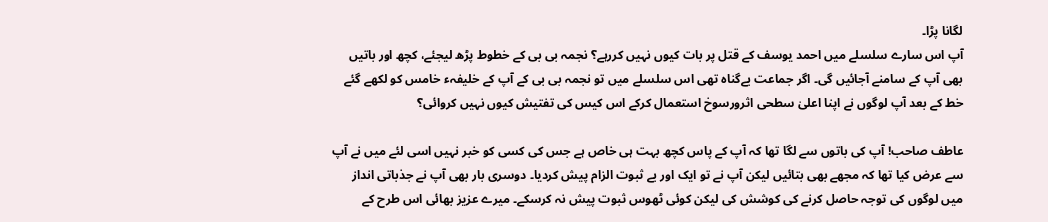لگانا پڑا۔
آپ اس سارے سلسلے میں احمد یوسف کے قتل پر بات کیوں نہیں کررہے؟ نجمہ بی بی کے خطوط پڑھ لیجئے، کچھ اور باتیں بھی آپ کے سامنے آجائیں گی۔ اگر جماعت بےگناہ تھی اس سلسلے میں تو نجمہ بی بی کے آپ کے خلیفہء خامس کو لکھے گئے خط کے بعد آپ لوگوں نے اپنا اعلیٰ سطحی اثرورسوخ استعمال کرکے اس کیس کی تفتیش کیوں نہیں کروائی؟

عاطف صاحب! آپ کی باتوں سے لگا تھا کہ آپ کے پاس کچھ بہت ہی خاص ہے جس کی کسی کو خبر نہیں اسی لئے میں نے آپ سے عرض کیا تھا کہ مجھے بھی بتائیں لیکن آپ نے تو ایک اور بے ثبوت الزام پیش کردیا۔ دوسری بار بھی آپ نے جذباتی انداز میں لوگوں کی توجہ حاصل کرنے کی کوشش کی لیکن کوئی ٹھوس ثبوت پیش نہ کرسکے۔ میرے عزیز بھائی اس طرح کے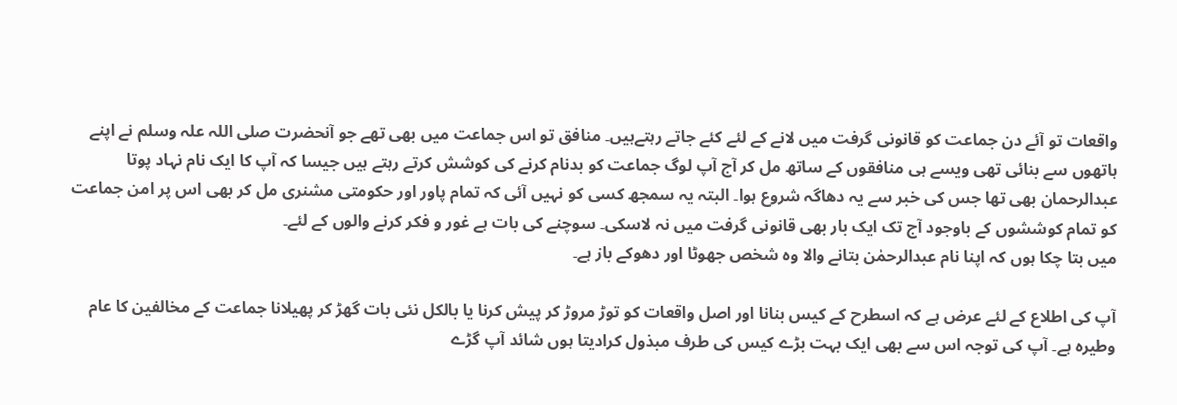واقعات تو آئے دن جماعت کو قانونی گرفت میں لانے کے لئے کئے جاتے رہتےہیں۔ منافق تو اس جماعت میں بھی تھے جو آنحضرت صلی اللہ علہ وسلم نے اپنے ہاتھوں سے بنائی تھی ویسے ہی منافقوں کے ساتھ مل کر آج آپ لوگ جماعت کو بدنام کرنے کی کوشش کرتے رہتے ہیں جیسا کہ آپ کا ایک نام نہاد پوتا عبدالرحمان بھی تھا جس کی خبر سے یہ دھاگہ شروع ہوا۔ البتہ یہ سمجھ کسی کو نہیں آئی کہ تمام پاور اور حکومتی مشنری مل کر بھی اس پر امن جماعت کو تمام کوششوں کے باوجود آج تک ایک بار بھی قانونی گرفت میں نہ لاسکی۔ سوچنے کی بات ہے غور و فکر کرنے والوں کے لئے۔
میں بتا چکا ہوں کہ اپنا نام عبدالرحمٰن بتانے والا وہ شخص جھوٹا اور دھوکے باز ہے۔

آپ کی اطلاع کے لئے عرض ہے کہ اسطرح کے کیس بنانا اور اصل واقعات کو توڑ مروڑ کر پیش کرنا یا بالکل نئی بات گھڑ کر پھیلانا جماعت کے مخالفین کا عام وطیرہ ہے۔ آپ کی توجہ اس سے بھی ایک بہت بڑے کیس کی طرف مبذول کرادیتا ہوں شائد آپ گڑے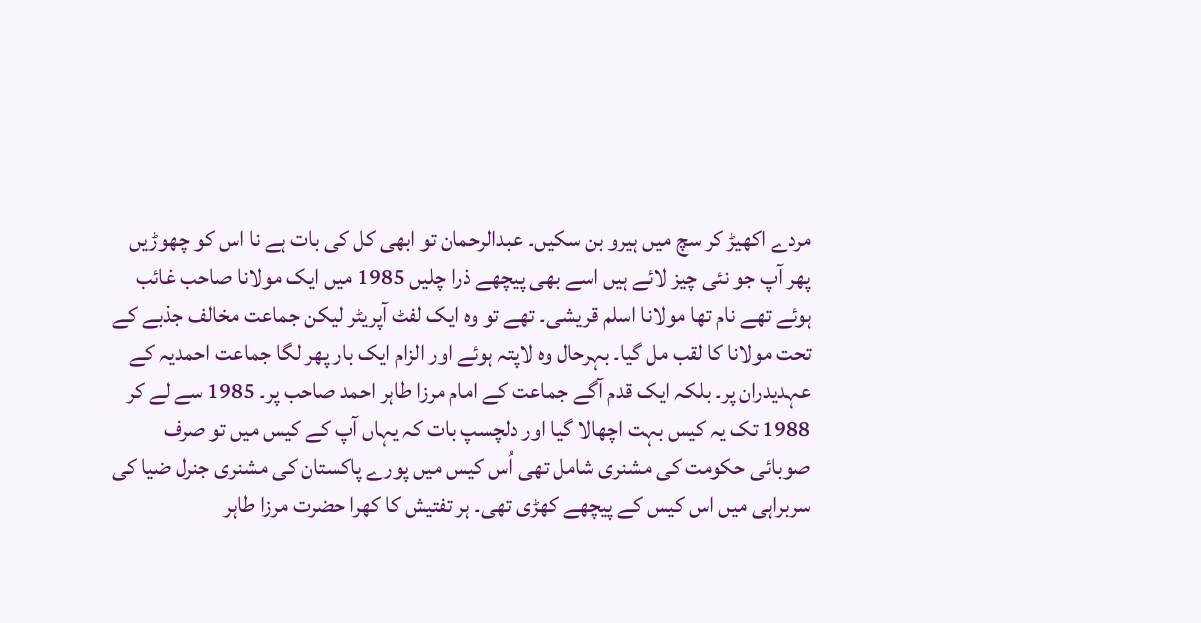مردے اکھیڑ کر سچ میں ہیرو بن سکیں۔ عبدالرحمان تو ابھی کل کی بات ہے نا اس کو چھوڑیں پھر آپ جو نئی چیز لائے ہیں اسے بھی پیچھے ذرا چلیں 1985 میں ایک مولانا صاحب غائب ہوئے تھے نام تھا مولانا اسلم قریشی۔ تھے تو وہ ایک لفٹ آپریٹر لیکن جماعت مخالف جذبے کے تحت مولانا کا لقب مل گیا۔ بہرحال وہ لاپتہ ہوئے اور الزام ایک بار پھر لگا جماعت احمدیہ کے عہدیدران پر۔ بلکہ ایک قدم آگے جماعت کے امام مرزا طاہر احمد صاحب پر۔ 1985 سے لے کر 1988 تک یہ کیس بہت اچھالا گیا اور دلچسپ بات کہ یہاں آپ کے کیس میں تو صرف صوبائی حکومت کی مشنری شامل تھی اُس کیس میں پورے پاکستان کی مشنری جنرل ضیا کی سربراہی میں اس کیس کے پیچھے کھڑی تھی۔ ہر تفتیش کا کھرا حضرت مرزا طاہر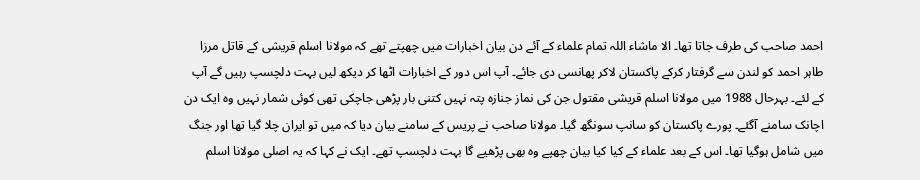احمد صاحب کی طرف جاتا تھا۔ الا ماشاء اللہ تمام علماء کے آئے دن بیان اخبارات میں چھپتے تھے کہ مولانا اسلم قریشی کے قاتل مرزا طاہر احمد کو لندن سے گرفتار کرکے پاکستان لاکر پھانسی دی جائے۔ آپ اس دور کے اخبارات اٹھا کر دیکھ لیں بہت دلچسپ رہیں گے آپ کے لئے۔ بہرحال 1988 میں مولانا اسلم قریشی مقتول جن کی نماز جنازہ پتہ نہیں کتنی بار پڑھی جاچکی تھی کوئی شمار نہیں وہ ایک دن اچانک سامنے آگئے۔ پورے پاکستان کو سانپ سونگھ گیا۔ مولانا صاحب نے پریس کے سامنے بیان دیا کہ میں تو ایران چلا گیا تھا اور جنگ میں شامل ہوگیا تھا۔ اس کے بعد علماء کے کیا کیا بیان چھپے وہ بھی پڑھیے گا بہت دلچسپ تھے۔ ایک نے کہا کہ یہ اصلی مولانا اسلم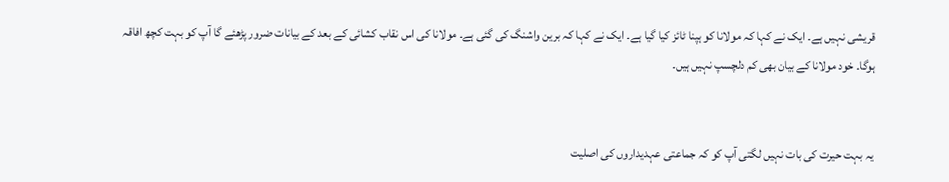قریشی نہیں ہے۔ ایک نے کہا کہ مولانا کو ہپنا ٹائز کیا گیا ہے۔ ایک نے کہا کہ برین واشنگ کی گئی ہے۔ مولانا کی اس نقاب کشائی کے بعد کے بیانات ضرور پڑھئے گا آپ کو بہت کچھ افاقہ ہوگا۔ خود مولانا کے بیان بھی کم دلچسپ نہیں ہیں۔


یہ بہت حیرت کی بات نہیں لگتی آپ کو کہ جماعتی عہدیداروں کی اصلیت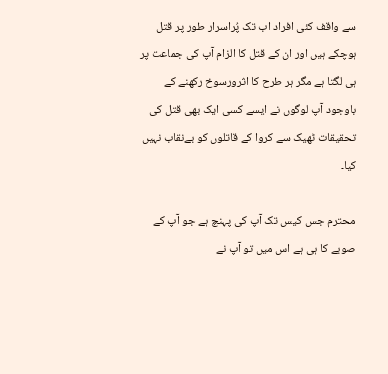سے واقف کئی افراد اب تک پُراسرار طور پر قتل ہوچکے ہیں اور ان کے قتل کا الزام آپ کی جماعت پر ہی لگتا ہے مگر ہر طرح کا اثرورسوخ رکھنے کے باوجود آپ لوگوں نے ایسے کسی ایک بھی قتل کی تحقیقات ٹھیک سے کروا کے قاتلوں کو بےنقاب نہیں کیا۔

محترم جس کیس تک آپ کی پہنچ ہے جو آپ کے صوبے کا ہی ہے اس میں تو آپ نے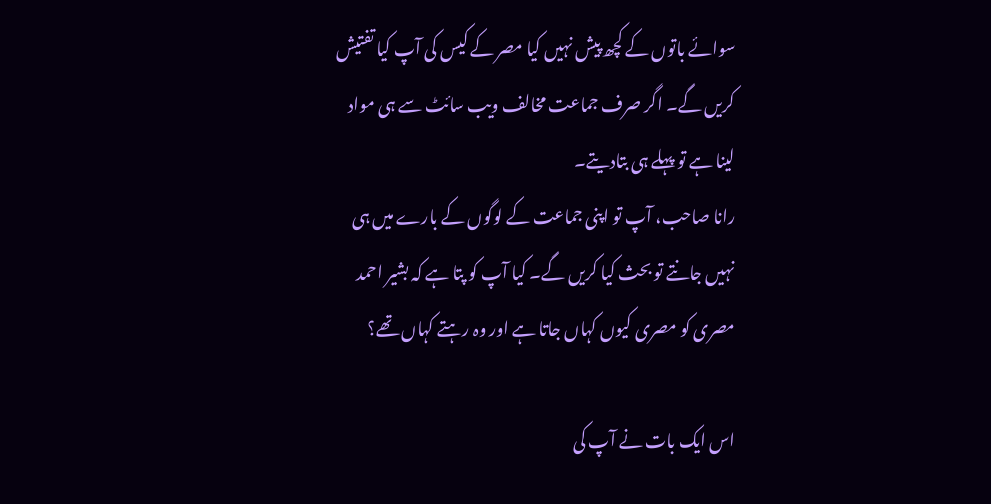سوائے باتوں کے کچھ پیش نہیں کیا مصر کے کیس کی آپ کیا تفتیش کریں گے۔ اگر صرف جماعت مخالف ویب سائٹ سے ہی مواد لینا ہے تو پہلے ہی بتادیتے۔
رانا صاحب، آپ تو اپنی جماعت کے لوگوں کے بارے میں ہی نہیں جانتے تو بحث کیا کریں گے۔ کیا آپ کو پتا ہے کہ بشیر احمد مصری کو مصری کیوں کہاں جاتا ہے اور وہ رہتے کہاں تھے؟

اس ایک بات نے آپ کی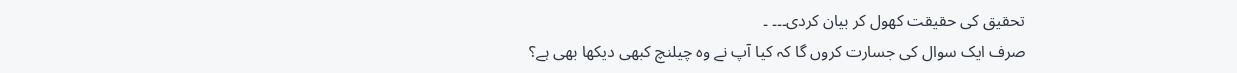تحقیق کی حقیقت کھول کر بیان کردی۔۔۔ ۔
صرف ایک سوال کی جسارت کروں گا کہ کیا آپ نے وہ چیلنچ کبھی دیکھا بھی ہے؟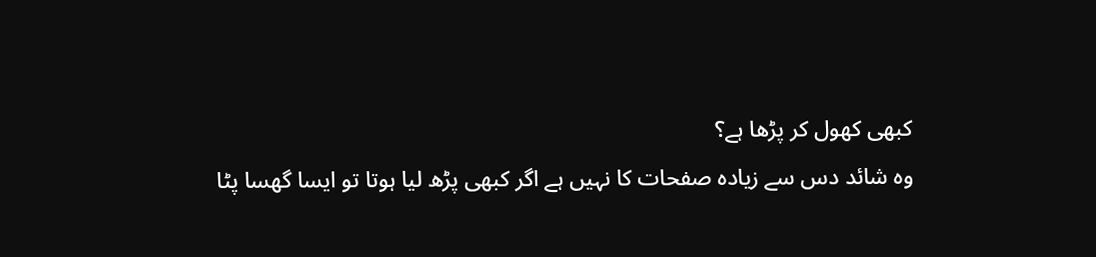کبھی کھول کر پڑھا ہے؟
وہ شائد دس سے زیادہ صفحات کا نہیں ہے اگر کبھی پڑھ لیا ہوتا تو ایسا گھسا پٹا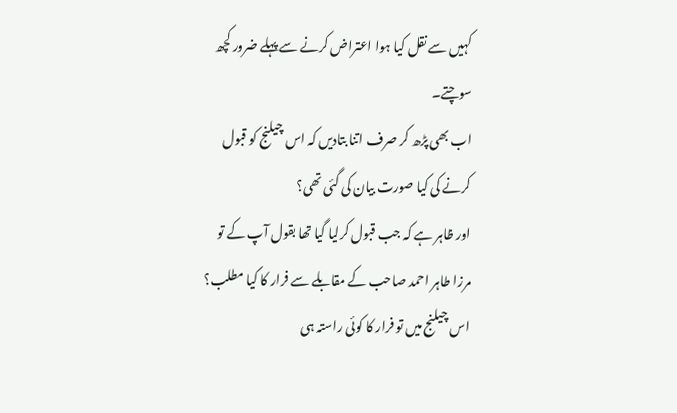کہیں سے نقل کیا ہوا اعتراض کرنے سے پہلے ضرور کچھ سوچتے۔
اب بھی پڑھ کر صرف اتنا بتادیں کہ اس چیلنج کو قبول کرنے کی کیا صورت بیان کی گئی تھی؟
اور ظاہر ہے کہ جب قبول کرلیا گیا تھا بقول آپ کے تو مرزا طاہر احمد صاحب کے مقابلے سے فرار کا کیا مطلب؟ اس چیلنج میں تو فرار کا کوئی راستہ ہی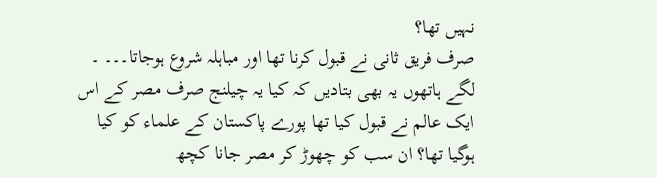نہیں تھا؟
صرف فریق ثانی نے قبول کرنا تھا اور مباہلہ شروع ہوجاتا۔۔۔ ۔
لگے ہاتھوں یہ بھی بتادیں کہ کیا یہ چیلنج صرف مصر کے اس ایک عالم نے قبول کیا تھا پورے پاکستان کے علماء کو کیا ہوگیا تھا؟ ان سب کو چھوڑ کر مصر جانا کچھ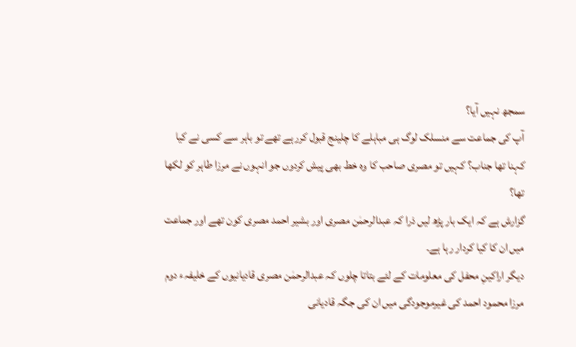سمجھ نہیں آیا؟
آپ کی جماعت سے منسلک لوگ ہی مباہلے کا چلینج قبول کررہے تھے تو باہر سے کسی نے کیا کہنا تھا جناب؟ کہیں تو مصری صاحب کا وہ خط بھی پیش کردوں جو انہوں نے مرزا طاہر کو لکھا تھا؟
گزارش ہے کہ ایک بار پڑھ لیں ذرا کہ عبدالرحمٰن مصری اور بشیر احمد مصری کون تھے اور جماعت میں ان کا کیا کردار رہا ہے۔
دیگر اراکینِ محفل کی معلومات کے لئے بتاتا چلوں کہ عبدالرحمٰن مصری قادیانیوں کے خلیفہء دوم مرزا محمود احمد کی غیرموجودگی میں ان کی جگہ قادیانی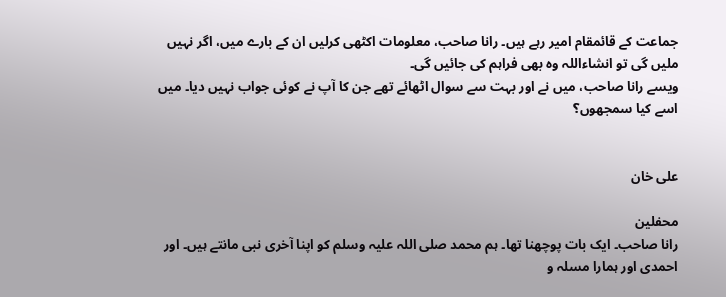جماعت کے قائمقام امیر رہے ہیں۔ رانا صاحب، معلومات اکٹھی کرلیں ان کے بارے میں، اگر نہیں ملیں گی تو انشاءاللہ وہ بھی فراہم کی جائیں گی۔
ویسے رانا صاحب، میں نے اور بہت سے سوال اٹھائے تھے جن کا آپ نے کوئی جواب نہیں دیا۔ میں اسے کیا سمجھوں؟


علی خان

محفلین
رانا صاحب۔ ایک بات پوچھنا تھا۔ ہم محمد صلی اللہ علیہ وسلم کو اپنا آخری نبی مانتے ہیں۔ اور احمدی اور ہمارا مسلہ و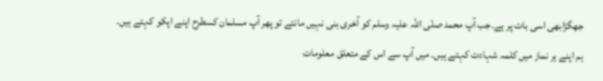جھگڑابھی اسی بات پر ہے۔جب آپ محمد صلٰی اللہ علیہ وسلم کو آخری بنی نہیں مانتے تو پھر آپ مسلمان کسطرح اپنے اپکو کہتے ہیں۔ ہم اپنے ہر نماز میں کلمہ شہادت کہتے ہیں۔ میں آپ سے اس کے متعلق معلومات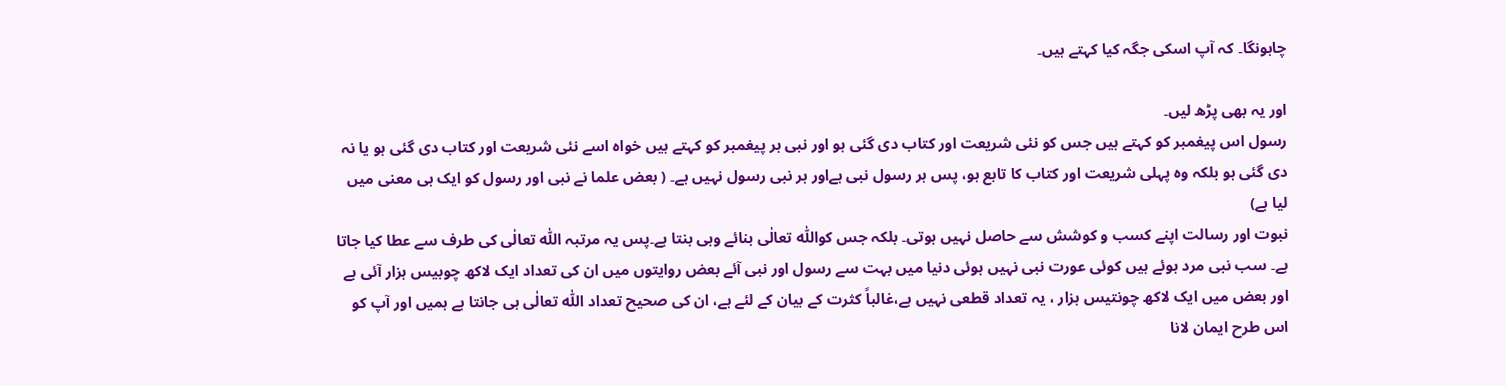چاہونگا۔ کہ آپ اسکی جگہ کیا کہتے ہیں۔

اور یہ بھی پڑھ لیں۔
رسول اس پیغمبر کو کہتے ہیں جس کو نئی شریعت اور کتاب دی گئی ہو اور نبی ہر پیغمبر کو کہتے ہیں خواہ اسے نئی شریعت اور کتاب دی گئی ہو یا نہ دی گئی ہو بلکہ وہ پہلی شریعت اور کتاب کا تابع ہو، پس ہر رسول نبی ہےاور ہر نبی رسول نہیں ہے۔ ( بعض علما نے نبی اور رسول کو ایک ہی معنی میں لیا ہے)
نبوت اور رسالت اپنے کسب و کوشش سے حاصل نہیں ہوتی۔ بلکہ جس کواللّٰہ تعالٰی بنائے وہی بنتا ہے۔پس یہ مرتبہ اللّٰہ تعالٰی کی طرف سے عطا کیا جاتا ہے۔ سب نبی مرد ہوئے ہیں کوئی عورت نبی نہیں ہوئی دنیا میں بہت سے رسول اور نبی آئے بعض روایتوں میں ان کی تعداد ایک لاکھ چوبیس ہزار آئی ہے اور بعض میں ایک لاکھ چونتیس ہزار ، یہ تعداد قطعی نہیں ہے،غالباً کثرت کے بیان کے لئے ہے، ان کی صحیح تعداد اللّٰہ تعالٰی ہی جانتا ہے ہمیں اور آپ کو اس طرح ایمان لانا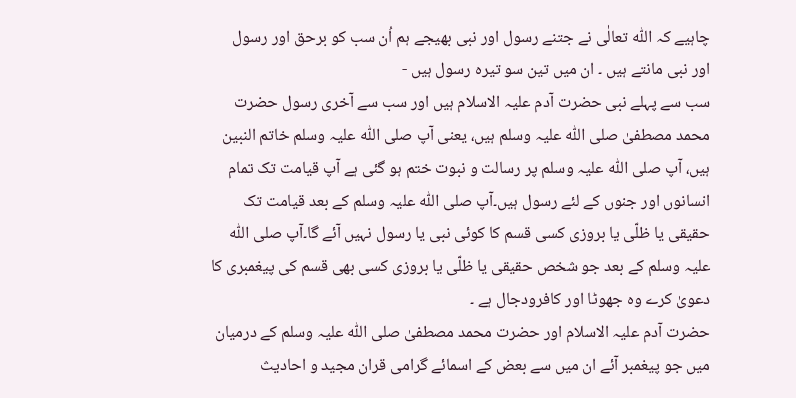چاہیے کہ اللّٰہ تعالٰی نے جتنے رسول اور نبی بھیجے ہم اُن سب کو برحق اور رسول اور نبی مانتے ہیں ۔ ان میں تین سو تیرہ رسول ہیں -
سب سے پہلے نبی حضرت آدم علیہ الاسلام ہیں اور سب سے آخری رسول حضرت محمد مصطفیٰ صلی اللّٰہ علیہ وسلم ہیں، یعنی آپ صلی اللّٰہ علیہ وسلم خاتم النبین ہیں، آپ صلی اللّٰہ علیہ وسلم پر رسالت و نبوت ختم ہو گئی ہے آپ قیامت تک تمام انسانوں اور جنوں کے لئے رسول ہیں۔آپ صلی اللّٰہ علیہ وسلم کے بعد قیامت تک حقیقی یا ظلّی یا بروزی کسی قسم کا کوئی نبی یا رسول نہیں آئے گا۔آپ صلی اللّٰہ علیہ وسلم کے بعد جو شخص حقیقی یا ظلّی یا بروزی کسی بھی قسم کی پیغمبری کا دعویٰ کرے وہ جھوٹا اور کافرودجال ہے ۔
حضرت آدم علیہ الاسلام اور حضرت محمد مصطفیٰ صلی اللّٰہ علیہ وسلم کے درمیان میں جو پیغمبر آئے ان میں سے بعض کے اسمائے گرامی قران مجید و احادیث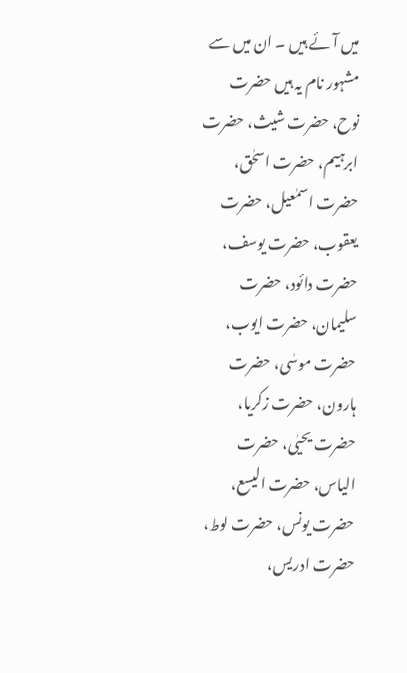میں آئے ہیں ۔ ان میں سے مشہور نام یہ ہیں حضرت نوح، حضرت شیث، حضرت ابرہیم، حضرت اسحٰق، حضرت اسمٰعیل، حضرت یعقوب، حضرت یوسف، حضرت دائود، حضرت سلیمان، حضرت ایوب، حضرت موسٰی، حضرت ہارون، حضرت زکریا، حضرت یحیٰی، حضرت الیاس، حضرت الیسع، حضرت یونس، حضرت لوط، حضرت ادریس،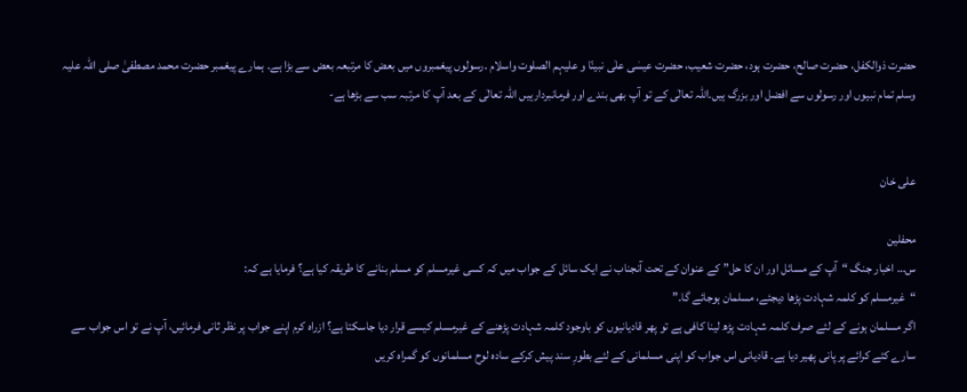حضرت ذوالکفل، حضرت صالح، حضرت ہود، حضرت شعیب، حضرت عیسٰی علٰی نبینّا و علیہم الصلوت واسلام ۔رسولوں پیغمبروں میں بعض کا مرتبعہ بعض سے بڑا ہے۔ ہمارے پیغمبر حضرت محمد مصطفیٰ صلی اللّٰہ علیہ وسلم تمام نبیوں اور رسولوں سے افضل اور بزرگ ہیں۔اللّٰہ تعالٰی کے تو آپ بھی بندے اور فرمانبردارہیں اللّٰہ تعالٰی کے بعد آپ کا مرتبہ سب سے بڑھا ہے-


علی خان

محفلین
س… اخبار جنگ “آپ کے مسائل اور ان کا حل” کے عنوان کے تحت آنجناب نے ایک سائل کے جواب میں کہ کسی غیرمسلم کو مسلم بنانے کا طریقہ کیا ہے؟ فرمایا ہے کہ:
“غیرمسلم کو کلمہ شہادت پڑھا دیجئے، مسلمان ہوجائے گا۔”
اگر مسلمان ہونے کے لئے صرف کلمہ شہادت پڑھ لینا کافی ہے تو پھر قادیانیوں کو باوجود کلمہ شہادت پڑھنے کے غیرمسلم کیسے قرار دیا جاسکتا ہے؟ ازراہ کرم اپنے جواب پر نظر ثانی فرمائیں، آپ نے تو اس جواب سے سارے کئے کرائے پر پانی پھیر دیا ہے۔ قادیانی اس جواب کو اپنی مسلمانی کے لئے بطورِ سند پیش کرکے سادہ لوح مسلمانوں کو گمراہ کریں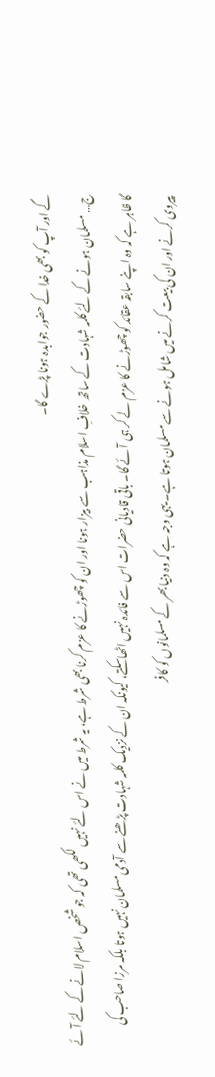گے اور آپ کو بھی خدا کے حضور جوابدہ ہونا پڑے گا۔
ج… مسلمان ہونے کے لئے کلمہ شہادت کے ساتھ خلافِ اسلام مذاہب سے بیزار ہونا اور ان کو چھوڑنے کا عزم کرنا بھی شرط ہے، یہ شرط میں نے اس لئے نہیں لکھی تھی کہ جو شخص اسلام لانے کے لئے آئے گا ظاہر ہے کہ وہ اپنے سابقہ عقائد کو چھوڑنے کا عزم لے کر ہی آئے گا۔ باقی قادیانی حضرات اس سے فائدہ نہیں اٹھاسکتے، کیونکہ ان کے نزدیک کلمہ شہادت پڑھنے سے آدمی مسلمان نہیں ہوتا بلکہ مرزا صاحب کی پیروی کرنے اور ان کی بیعت کرنے میں شامل ہونے سے مسلمان ہوتا ہے۔ یہی وجہ ہے کہ وہ دنیا بھر کے مسلمانوں کو کافر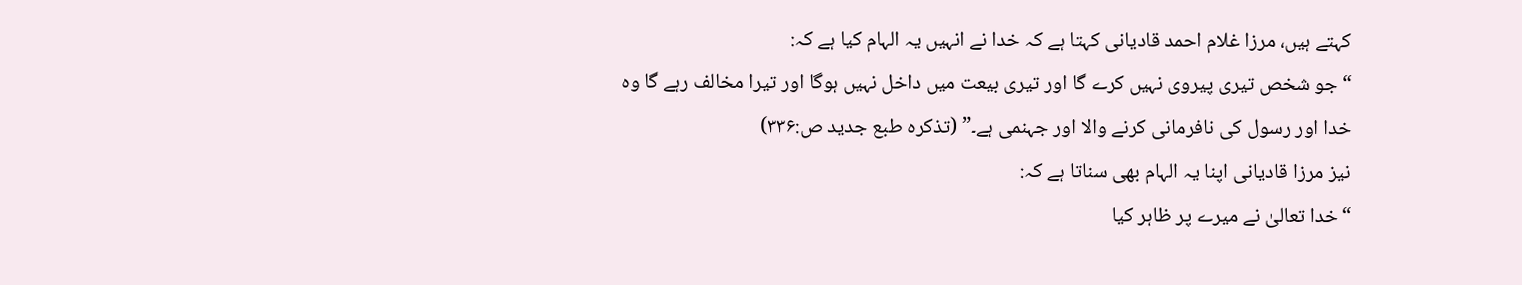کہتے ہیں، مرزا غلام احمد قادیانی کہتا ہے کہ خدا نے انہیں یہ الہام کیا ہے کہ:
“جو شخص تیری پیروی نہیں کرے گا اور تیری بیعت میں داخل نہیں ہوگا اور تیرا مخالف رہے گا وہ خدا اور رسول کی نافرمانی کرنے والا اور جہنمی ہے۔” (تذکرہ طبع جدید ص:۳۳۶)
نیز مرزا قادیانی اپنا یہ الہام بھی سناتا ہے کہ:
“خدا تعالیٰ نے میرے پر ظاہر کیا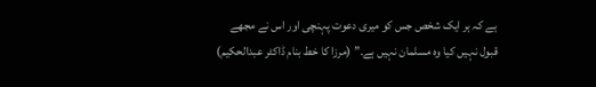ہے کہ ہر ایک شخص جس کو میری دعوت پہنچی اور اس نے مجھے قبول نہیں کیا وہ مسلمان نہیں ہے۔” (مرزا کا خط بنام ڈاکٹر عبدالحکیم)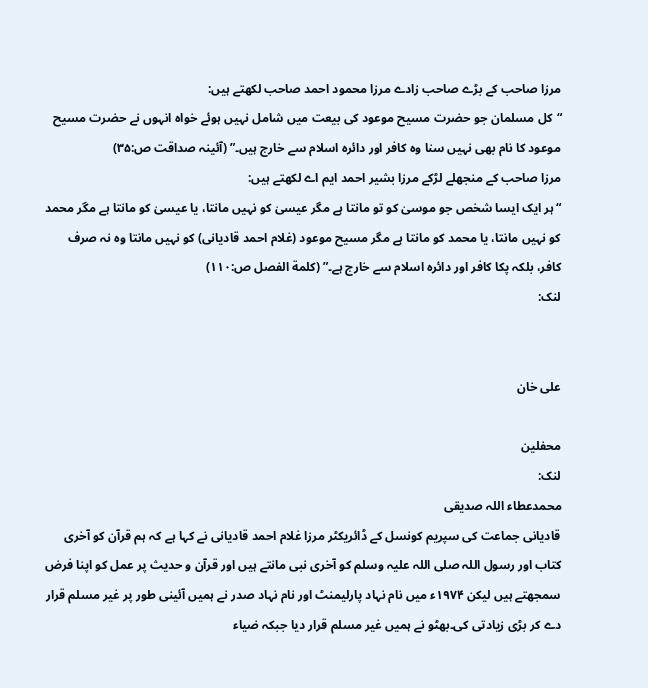مرزا صاحب کے بڑے صاحب زادے مرزا محمود احمد صاحب لکھتے ہیں:
“کل مسلمان جو حضرت مسیح موعود کی بیعت میں شامل نہیں ہوئے خواہ انہوں نے حضرت مسیح موعود کا نام بھی نہیں سنا وہ کافر اور دائرہ اسلام سے خارج ہیں۔” (آئینہ صداقت ص:۳۵)
مرزا صاحب کے منجھلے لڑکے مرزا بشیر احمد ایم اے لکھتے ہیں:
“ہر ایک ایسا شخص جو موسیٰ کو تو مانتا ہے مگر عیسیٰ کو نہیں مانتا، یا عیسیٰ کو مانتا ہے مگر محمد کو نہیں مانتا، یا محمد کو مانتا ہے مگر مسیح موعود (غلام احمد قادیانی) کو نہیں مانتا وہ نہ صرف کافر، بلکہ پکا کافر اور دائرہ اسلام سے خارج ہے۔” (کلمة الفصل ص:۱۱۰)
لنک:


علی خان

محفلین
لنک:
محمدعطاء اللہ صدیقی
قادیانی جماعت کی سپریم کونسل کے ڈائریکٹر مرزا غلام احمد قادیانی نے کہا ہے کہ ہم قرآن کو آخری کتاب اور رسول اللہ صلی اللہ علیہ وسلم کو آخری نبی مانتے ہیں اور قرآن و حدیث پر عمل کو اپنا فرض سمجھتے ہیں لیکن ۱۹۷۴ء میں نام نہاد پارلیمنٹ اور نام نہاد صدر نے ہمیں آئینی طور پر غیر مسلم قرار دے کر بڑی زیادتی کی۔بھٹو نے ہمیں غیر مسلم قرار دیا جبکہ ضیاء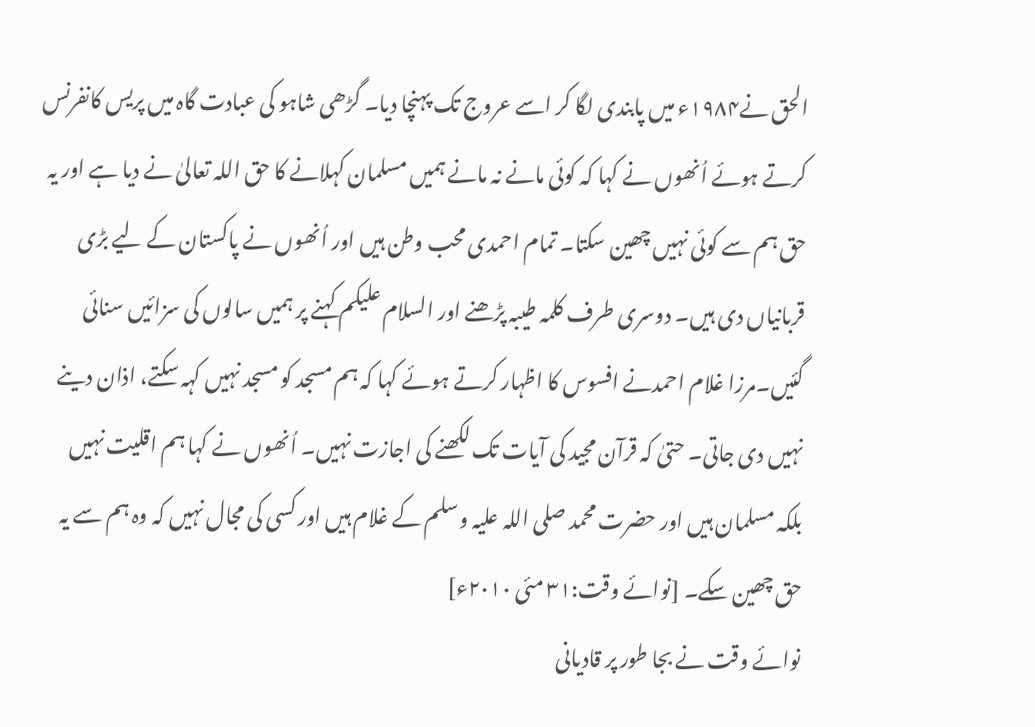الحق نے۱۹۸۴ء میں پابندی لگا کر اسے عروج تک پہنچا دیا۔ گڑھی شاہو کی عبادت گاہ میں پریس کانفرنس کرتے ہوئے اُنھوں نے کہا کہ کوئی مانے نہ مانے ہمیں مسلمان کہلانے کا حق اللہ تعالیٰ نے دیا ہے اور یہ حق ہم سے کوئی نہیں چھین سکتا۔ تمام احمدی محب وطن ہیں اور اُنھوں نے پاکستان کے لیے بڑی قربانیاں دی ہیں۔ دوسری طرف کلمہ طیبہ پڑھنے اور السلام علیکم کہنے پر ہمیں سالوں کی سزائیں سنائی گئیں۔مرزا غلام احمدنے افسوس کا اظہار کرتے ہوئے کہا کہ ہم مسجد کو مسجد نہیں کہہ سکتے، اذان دینے نہیں دی جاتی۔ حتیٰ کہ قرآن مجید کی آیات تک لکھنے کی اجازت نہیں۔ اُنھوں نے کہا ہم اقلیت نہیں بلکہ مسلمان ہیں اور حضرت محمد صلی اللہ علیہ وسلم کے غلام ہیں اور کسی کی مجال نہیں کہ وہ ہم سے یہ حق چھین سکے۔ [نوائے وقت:۳۱ مئی ۲۰۱۰ء]
نوائے وقت نے بجا طور پر قادیانی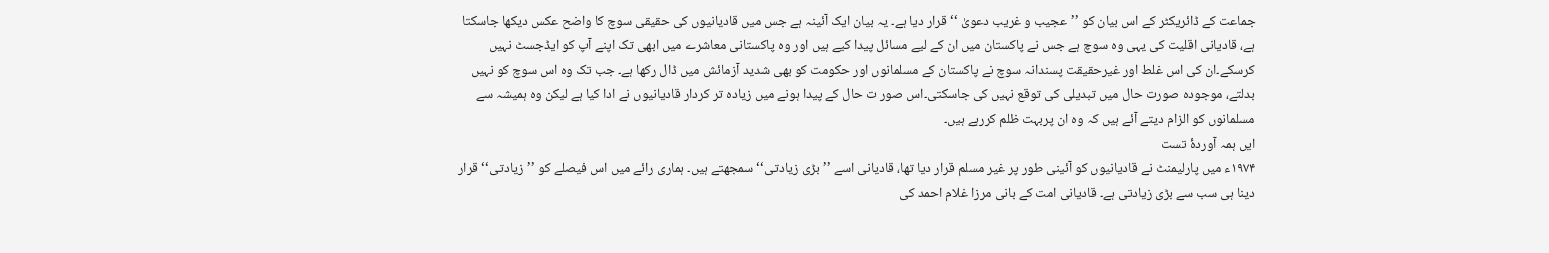جماعت کے ڈائریکٹر کے اس بیان کو ’’عجیب و غریب دعویٰ ‘‘ قرار دیا ہے۔ یہ بیان ایک آئینہ ہے جس میں قادیانیوں کی حقیقی سوچ کا واضح عکس دیکھا جاسکتا ہے، قادیانی اقلیت کی یہی وہ سوچ ہے جس نے پاکستان میں ان کے لیے مسائل پیدا کیے ہیں اور وہ پاکستانی معاشرے میں ابھی تک اپنے آپ کو ایڈجسٹ نہیں کرسکے۔ان کی اس غلط اور غیرحقیقت پسندانہ سوچ نے پاکستان کے مسلمانوں اور حکومت کو بھی شدید آزمائش میں ڈال رکھا ہے۔ جب تک وہ اس سوچ کو نہیں بدلتے، موجودہ صورت حال میں تبدیلی کی توقع نہیں کی جاسکتی۔اس صور ت حال کے پیدا ہونے میں زیادہ تر کردار قادیانیوں نے ادا کیا ہے لیکن وہ ہمیشہ سے مسلمانوں کو الزام دیتے آئے ہیں کہ وہ ان پربہت ظلم کررہے ہیں۔
ایں ہمہ آوردۂ تست
۱۹۷۴ء میں پارلیمنٹ نے قادیانیوں کو آئینی طور پر غیر مسلم قرار دیا تھا، قادیانی اسے ’’بڑی زیادتی‘‘ سمجھتے ہیں۔ ہماری رائے میں اس فیصلے کو ’’زیادتی‘‘ قرار دینا ہی سب سے بڑی زیادتی ہے۔ قادیانی امت کے بانی مرزا غلام احمد کی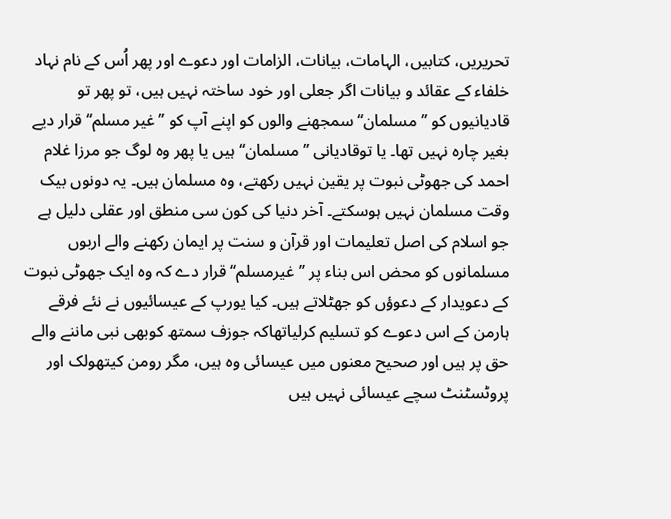تحریریں، کتابیں، الہامات، بیانات، الزامات اور دعوے اور پھر اُس کے نام نہاد خلفاء کے عقائد و بیانات اگر جعلی اور خود ساختہ نہیں ہیں، تو پھر تو قادیانیوں کو ’’مسلمان‘‘ سمجھنے والوں کو اپنے آپ کو ’’غیر مسلم‘‘ قرار دیے بغیر چارہ نہیں تھا۔ یا توقادیانی ’’مسلمان‘‘ ہیں یا پھر وہ لوگ جو مرزا غلام احمد کی جھوٹی نبوت پر یقین نہیں رکھتے، وہ مسلمان ہیں۔ یہ دونوں بیک وقت مسلمان نہیں ہوسکتے۔ آخر دنیا کی کون سی منطق اور عقلی دلیل ہے جو اسلام کی اصل تعلیمات اور قرآن و سنت پر ایمان رکھنے والے اربوں مسلمانوں کو محض اس بناء پر ’’غیرمسلم‘‘ قرار دے کہ وہ ایک جھوٹی نبوت کے دعویدار کے دعوؤں کو جھٹلاتے ہیں۔ کیا یورپ کے عیسائیوں نے نئے فرقے ہارمن کے اس دعوے کو تسلیم کرلیاتھاکہ جوزف سمتھ کوبھی نبی ماننے والے حق پر ہیں اور صحیح معنوں میں عیسائی وہ ہیں، مگر رومن کیتھولک اور پروٹسٹنٹ سچے عیسائی نہیں ہیں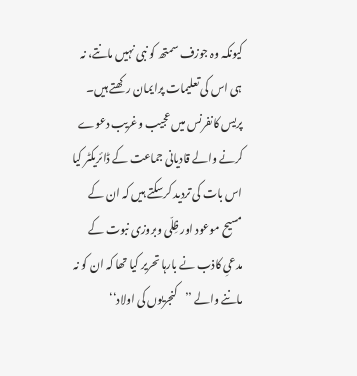کیونکہ وہ جوزف سمتھ کو نبی نہیں مانتے، نہ ہی اس کی تعلیمات پرایمان رکھتے ہیں۔
پریس کانفرنس میں عجیب وغریب دعوے کرنے والے قادیانی جماعت کے ڈائریکٹر کیا اس بات کی تردید کرسکتے ہیں کہ ان کے مسیح موعود اور ظِلّی وبروزی نبوت کے مدعیِ کاذب نے بارہا تحریر کیا تھا کہ ان کو نہ ماننے والے ’’کنجریوں کی اولاد‘‘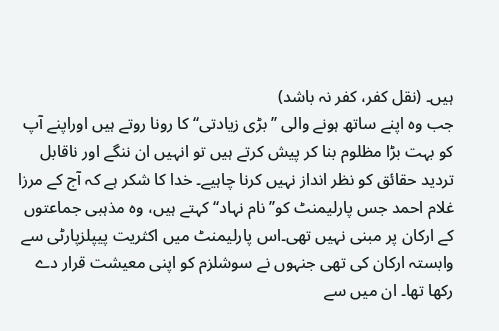ہیں۔ (نقل کفر، کفر نہ باشد)
جب وہ اپنے ساتھ ہونے والی ’’بڑی زیادتی‘‘ کا رونا روتے ہیں اوراپنے آپ کو بہت بڑا مظلوم بنا کر پیش کرتے ہیں تو انہیں ان ننگے اور ناقابل تردید حقائق کو نظر انداز نہیں کرنا چاہیے۔ خدا کا شکر ہے کہ آج کے مرزا غلام احمد جس پارلیمنٹ کو’’نام نہاد‘‘ کہتے ہیں، وہ مذہبی جماعتوں کے ارکان پر مبنی نہیں تھی۔اس پارلیمنٹ میں اکثریت پیپلزپارٹی سے وابستہ ارکان کی تھی جنہوں نے سوشلزم کو اپنی معیشت قرار دے رکھا تھا۔ ان میں سے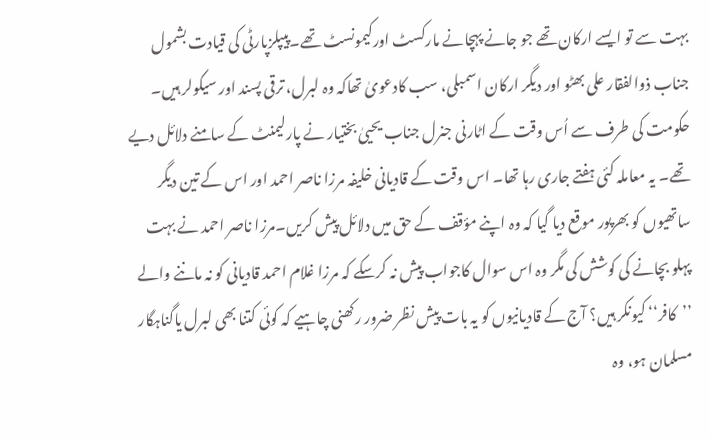بہت سے تو ایسے ارکان تھے جو جانے پہچانے مارکسٹ اورکیمونسٹ تھے۔پیپلزپارٹی کی قیادت بشمول جناب ذوالفقار علی بھٹو اور دیگر ارکان اسمبلی، سب کادعویٰ تھاکہ وہ لبرل، ترقی پسند اور سیکولر ہیں۔ حکومت کی طرف سے اُس وقت کے اٹارنی جنرل جناب یحییٰ بختیار نے پارلیمنٹ کے سامنے دلائل دیے تھے۔ یہ معاملہ کئی ہفتے جاری رہا تھا۔ اس وقت کے قادیانی خلیفہ مرزا ناصر احمد اور اس کے تین دیگر ساتھیوں کو بھرپور موقع دیا گیا کہ وہ اپنے مؤقف کے حق میں دلائل پیش کریں۔مرزا ناصر احمد نے بہت پہلو بچانے کی کوشش کی مگر وہ اس سوال کاجواب پیش نہ کرسکے کہ مرزا غلام احمد قادیانی کو نہ ماننے والے ’’کافر‘‘ کیونکر ہیں؟ آج کے قادیانیوں کو یہ بات پیش نظر ضرور رکھنی چاہیے کہ کوئی کتنا بھی لبرل یاگناہگار مسلمان ہو، وہ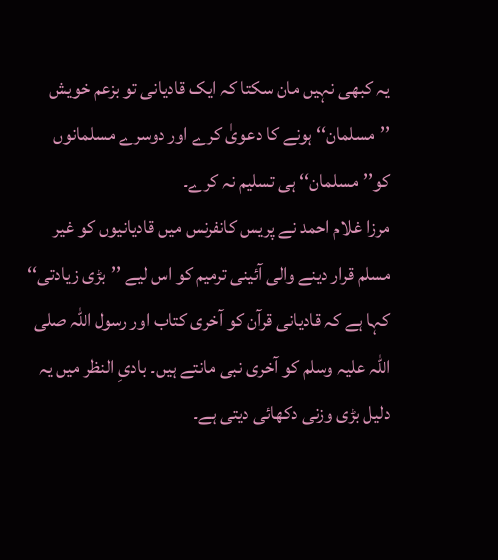یہ کبھی نہیں مان سکتا کہ ایک قادیانی تو بزعم خویش ’’مسلمان‘‘ ہونے کا دعویٰ کرے اور دوسرے مسلمانوں کو’’مسلمان‘‘ ہی تسلیم نہ کرے۔
مرزا غلام احمد نے پریس کانفرنس میں قادیانیوں کو غیر مسلم قرار دینے والی آئینی ترمیم کو اس لیے ’’بڑی زیادتی‘‘ کہا ہے کہ قادیانی قرآن کو آخری کتاب اور رسول اللہ صلی اللہ علیہ وسلم کو آخری نبی مانتے ہیں۔ بادیِ النظر میں یہ دلیل بڑی وزنی دکھائی دیتی ہے۔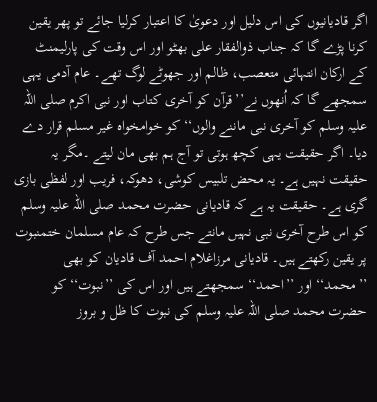اگر قادیانیوں کی اس دلیل اور دعویٰ کا اعتبار کرلیا جائے تو پھر یقین کرنا پڑے گا کہ جناب ذوالفقار علی بھٹو اور اس وقت کی پارلیمنٹ کے ارکان انتہائی متعصب، ظالم اور جھوٹے لوگ تھے۔ عام آدمی یہی سمجھے گا کہ اُنھوں نے’’قرآن کو آخری کتاب اور نبی اکرم صلی اللہ علیہ وسلم کو آخری نبی ماننے والوں‘‘ کو خوامخواہ غیر مسلم قرار دے دیا۔ اگر حقیقت یہی کچھ ہوتی تو آج ہم بھی مان لیتے ۔مگر یہ حقیقت نہیں ہے۔ یہ محض تلبیس کوشی، دھوکہ، فریب اور لفظی بازی گری ہے۔ حقیقت یہ ہے کہ قادیانی حضرت محمد صلی اللہ علیہ وسلم کو اس طرح آخری نبی نہیں مانتے جس طرح کہ عام مسلمان ختمنبوت پر یقین رکھتے ہیں۔ قادیانی مرزاغلام احمد آف قادیان کو بھی ’’محمد‘‘ اور ’’احمد‘‘ سمجھتے ہیں اور اس کی ’’نبوت‘‘ کو حضرت محمد صلی اللہ علیہ وسلم کی نبوت کا ظل و بروز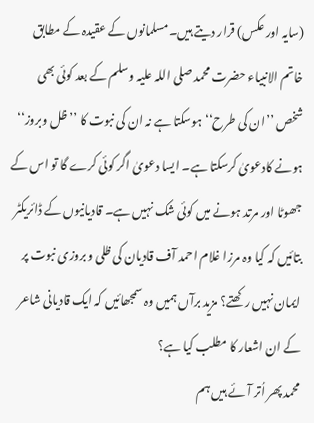(سایہ اور عکس) قرار دیتے ہیں۔مسلمانوں کے عقیدہ کے مطابق خاتم الانبیاء حضرت محمد صلی اللہ علیہ وسلم کے بعد کوئی بھی شخص ’’ان کی طرح‘‘ ہوسکتا ہے نہ ان کی نبوت کا ’’ظل وبروز‘‘ ہونے کادعویٰ کرسکتا ہے۔ ایسا دعویٰ اگر کوئی کرے گا تو اس کے جھوٹا اور مرتد ہونے میں کوئی شک نہیں ہے۔ قادیانیوں کے ڈائریکٹر بتائیں کہ کیا وہ مرزا غلام احمد آف قادیان کی ظلی و بروزی نبوت پر ایمان نہیں رکھتے؟ مزید برآں ہمیں وہ سمجھائیں کہ ایک قادیانی شاعر کے ان اشعار کا مطلب کیا ہے؟
محمد پھر اُتر آئے ہیں ہم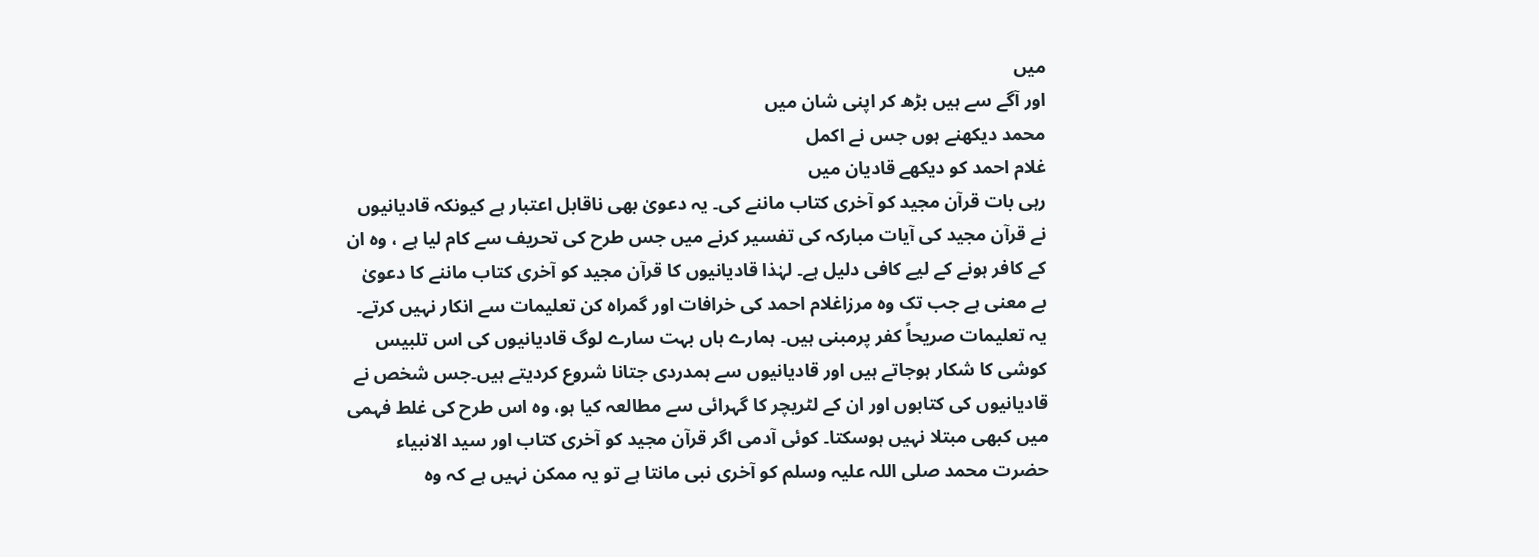میں
اور آگے سے ہیں بڑھ کر اپنی شان میں
محمد دیکھنے ہوں جس نے اکمل
غلام احمد کو دیکھے قادیان میں
رہی بات قرآن مجید کو آخری کتاب ماننے کی۔ یہ دعویٰ بھی ناقابل اعتبار ہے کیونکہ قادیانیوں نے قرآن مجید کی آیات مبارکہ کی تفسیر کرنے میں جس طرح کی تحریف سے کام لیا ہے ، وہ ان کے کافر ہونے کے لیے کافی دلیل ہے۔ لہٰذا قادیانیوں کا قرآن مجید کو آخری کتاب ماننے کا دعویٰ بے معنی ہے جب تک وہ مرزاغلام احمد کی خرافات اور گمراہ کن تعلیمات سے انکار نہیں کرتے۔ یہ تعلیمات صریحاً کفر پرمبنی ہیں۔ ہمارے ہاں بہت سارے لوگ قادیانیوں کی اس تلبیس کوشی کا شکار ہوجاتے ہیں اور قادیانیوں سے ہمدردی جتانا شروع کردیتے ہیں۔جس شخص نے قادیانیوں کی کتابوں اور ان کے لٹریچر کا گہرائی سے مطالعہ کیا ہو، وہ اس طرح کی غلط فہمی میں کبھی مبتلا نہیں ہوسکتا۔ کوئی آدمی اگر قرآن مجید کو آخری کتاب اور سید الانبیاء حضرت محمد صلی اللہ علیہ وسلم کو آخری نبی مانتا ہے تو یہ ممکن نہیں ہے کہ وہ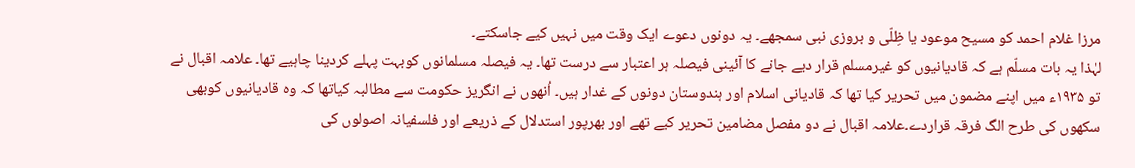مرزا غلام احمد کو مسیح موعود یا ظِلّی و بروزی نبی سمجھے۔ یہ دونوں دعوے ایک وقت میں نہیں کیے جاسکتے۔
لہٰذا یہ بات مسلّم ہے کہ قادیانیوں کو غیرمسلم قرار دیے جانے کا آئینی فیصلہ ہر اعتبار سے درست تھا۔ یہ فیصلہ مسلمانوں کوبہت پہلے کردینا چاہیے تھا۔ علامہ اقبال نے تو ۱۹۳۵ء میں اپنے مضمون میں تحریر کیا تھا کہ قادیانی اسلام اور ہندوستان دونوں کے غدار ہیں۔ اُنھوں نے انگریز حکومت سے مطالبہ کیاتھا کہ وہ قادیانیوں کوبھی سکھوں کی طرح الگ فرقہ قراردے۔علامہ اقبال نے دو مفصل مضامین تحریر کیے تھے اور بھرپور استدلال کے ذریعے اور فلسفیانہ اصولوں کی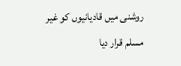روشنی میں قادیانیوں کو غیر مسلم قرار دیا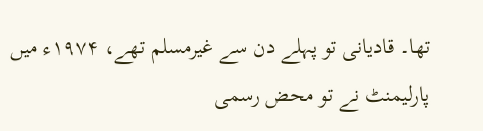تھا۔ قادیانی تو پہلے دن سے غیرمسلم تھے، ۱۹۷۴ء میں پارلیمنٹ نے تو محض رسمی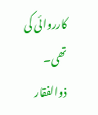کارروائی کی تھی۔ ذوالفقار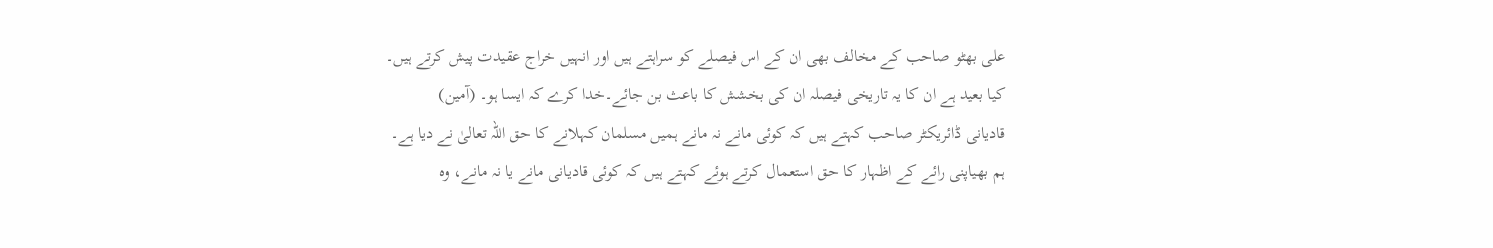علی بھٹو صاحب کے مخالف بھی ان کے اس فیصلے کو سراہتے ہیں اور انہیں خراج عقیدت پیش کرتے ہیں۔ کیا بعید ہے ان کا یہ تاریخی فیصلہ ان کی بخشش کا باعث بن جائے۔خدا کرے کہ ایسا ہو۔ (آمین)
قادیانی ڈائریکٹر صاحب کہتے ہیں کہ کوئی مانے نہ مانے ہمیں مسلمان کہلانے کا حق اللہ تعالیٰ نے دیا ہے۔ ہم بھیاپنی رائے کے اظہار کا حق استعمال کرتے ہوئے کہتے ہیں کہ کوئی قادیانی مانے یا نہ مانے، وہ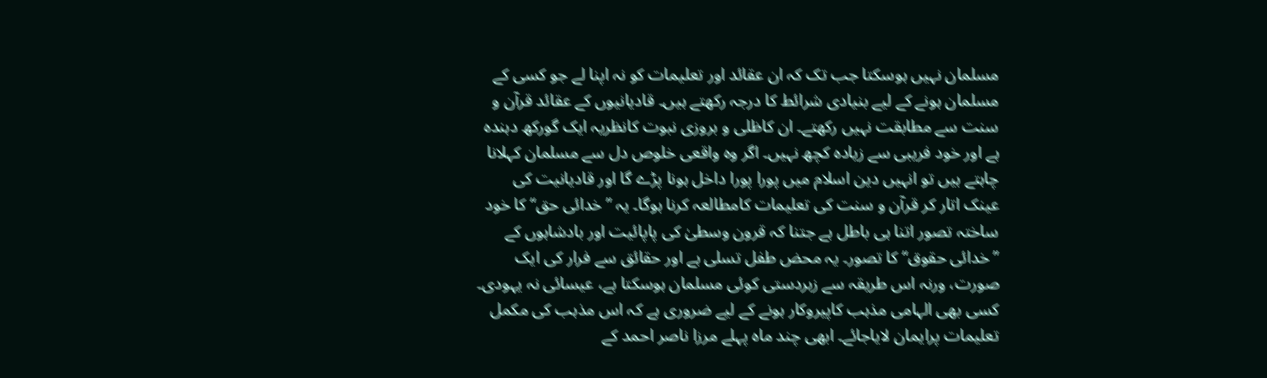مسلمان نہیں ہوسکتا جب تک کہ ان عقائد اور تعلیمات کو نہ اپنا لے جو کسی کے مسلمان ہونے کے لیے بنیادی شرائط کا درجہ رکھتے ہیں۔ قادیانیوں کے عقائد قرآن و سنت سے مطابقت نہیں رکھتے۔ ان کاظلی و بروزی نبوت کانظریہ ایک گورکھ دہندہ ہے اور خود فریبی سے زیادہ کچھ نہیں۔ اگر وہ واقعی خلوص دل سے مسلمان کہلانا چاہتے ہیں تو انہیں دین اسلام میں پورا پورا داخل ہونا پڑے گا اور قادیانیت کی عینک اتار کر قرآن و سنت کی تعلیمات کامطالعہ کرنا ہوگا۔ یہ ’’خدائی حق‘‘ کا خود ساختہ تصور اتنا ہی باطل ہے جتنا کہ قرون وسطیٰ کی پاپائیت اور بادشاہوں کے ’’خدائی حقوق‘‘ کا تصور۔ یہ محض طفل تسلی ہے اور حقائق سے فرار کی ایک صورت، ورنہ اس طریقہ سے زبردستی کوئی مسلمان ہوسکتا ہے، عیسائی نہ یہودی۔ کسی بھی الہامی مذہب کاپیروکار ہونے کے لیے ضروری ہے کہ اس مذہب کی مکمل تعلیمات پرایمان لایاجائے۔ ابھی چند ماہ پہلے مرزا ناصر احمد کے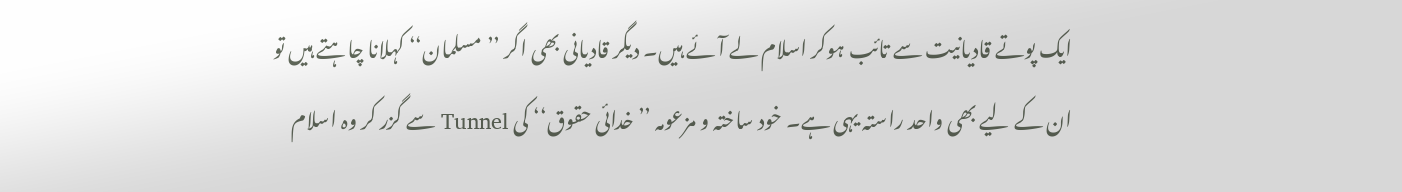ایک پوتے قادیانیت سے تائب ہوکر اسلام لے آئے ہیں۔ دیگر قادیانی بھی اگر ’’مسلمان‘‘ کہلانا چاہتے ہیں تو ان کے لیے بھی واحد راستہ یہی ہے۔ خود ساختہ و مزعومہ ’’خدائی حقوق‘‘ کی Tunnel سے گزر کر وہ اسلام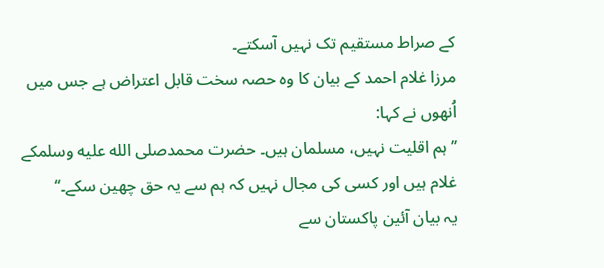کے صراط مستقیم تک نہیں آسکتے۔
مرزا غلام احمد کے بیان کا وہ حصہ سخت قابل اعتراض ہے جس میں اُنھوں نے کہا:
’’ہم اقلیت نہیں، مسلمان ہیں۔ حضرت محمدصلى الله عليه وسلمکے غلام ہیں اور کسی کی مجال نہیں کہ ہم سے یہ حق چھین سکے۔‘‘
یہ بیان آئین پاکستان سے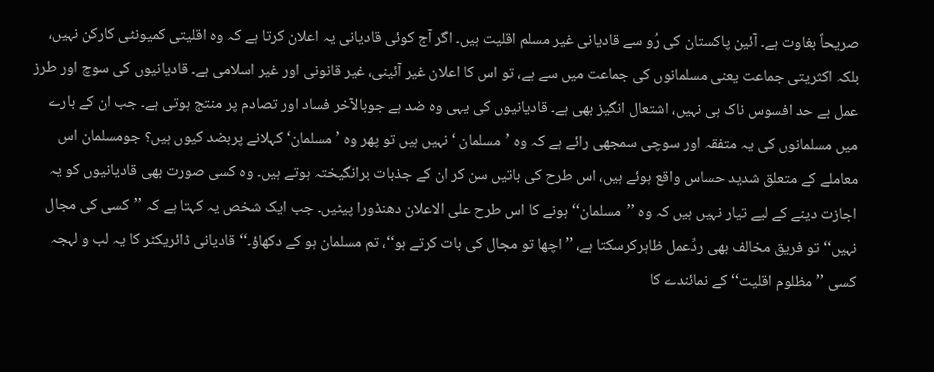صریحاً بغاوت ہے۔ آئین پاکستان کی رُو سے قادیانی غیر مسلم اقلیت ہیں۔ اگر آج کوئی قادیانی یہ اعلان کرتا ہے کہ وہ اقلیتی کمیونٹی کارکن نہیں، بلکہ اکثریتی جماعت یعنی مسلمانوں کی جماعت میں سے ہے، تو اس کا اعلان غیر آئینی، غیر قانونی اور غیر اسلامی ہے۔ قادیانیوں کی سوچ اور طرز عمل بے حد افسوس ناک ہی نہیں، اشتعال انگیز بھی ہے۔ قادیانیوں کی یہی وہ ضد ہے جوبالآخر فساد اور تصادم پر منتج ہوتی ہے۔ جب ان کے بارے میں مسلمانوں کی یہ متفقہ اور سوچی سمجھی رائے ہے کہ وہ ’مسلمان ‘ نہیں ہیں تو پھر وہ ’ مسلمان‘ کہلانے پربضد کیوں ہیں؟ جومسلمان اس معاملے کے متعلق شدید حساس واقع ہوئے ہیں، اس طرح کی باتیں سن کر ان کے جذبات برانگیختہ ہوتے ہیں۔ وہ کسی صورت بھی قادیانیوں کو یہ اجازت دینے کے لیے تیار نہیں ہیں کہ وہ ’’مسلمان‘‘ ہونے کا اس طرح علی الاعلان دھنڈورا پیٹیں۔ جب ایک شخص یہ کہتا ہے کہ ’’کسی کی مجال نہیں‘‘ تو فریق مخالف بھی ردِّعمل ظاہرکرسکتا ہے، ’’اچھا تو مجال کی بات کرتے ہو‘‘، تم مسلمان ہو کے دکھاؤ۔‘‘ قادیانی ڈائریکٹر کا یہ لب و لہجہ کسی ’’مظلوم اقلیت‘‘ کے نمائندے کا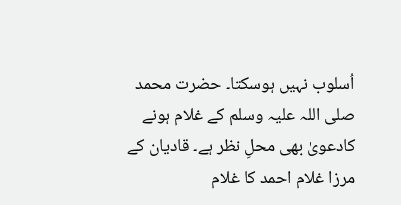اُسلوب نہیں ہوسکتا۔ حضرت محمد صلی اللہ علیہ وسلم کے غلام ہونے کادعویٰ بھی محلِ نظر ہے۔ قادیان کے مرزا غلام احمد کا غلام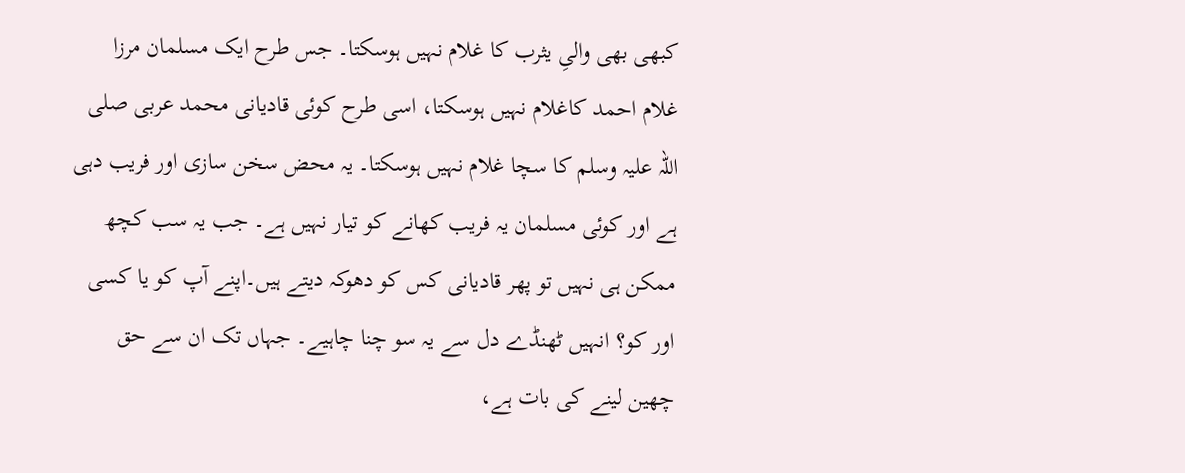کبھی بھی والیِ یثرب کا غلام نہیں ہوسکتا۔ جس طرح ایک مسلمان مرزا غلام احمد کاغلام نہیں ہوسکتا، اسی طرح کوئی قادیانی محمد عربی صلی اللہ علیہ وسلم کا سچا غلام نہیں ہوسکتا۔ یہ محض سخن سازی اور فریب دہی ہے اور کوئی مسلمان یہ فریب کھانے کو تیار نہیں ہے۔ جب یہ سب کچھ ممکن ہی نہیں تو پھر قادیانی کس کو دھوکہ دیتے ہیں۔اپنے آپ کو یا کسی اور کو؟ انہیں ٹھنڈے دل سے یہ سو چنا چاہیے۔ جہاں تک ان سے حق چھین لینے کی بات ہے،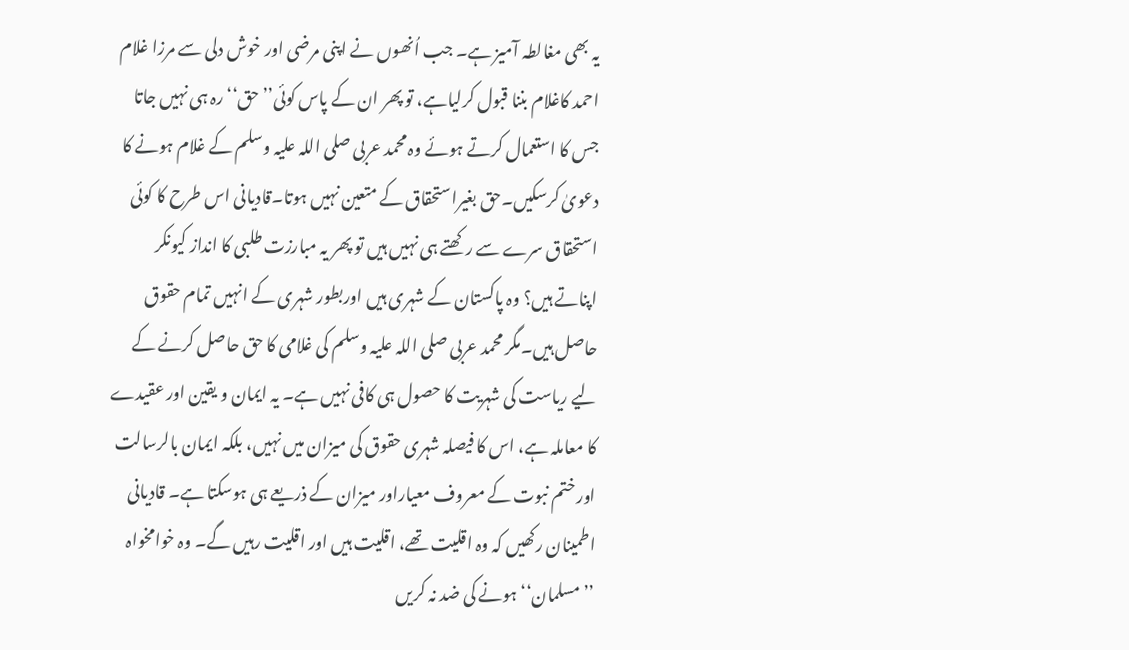یہ بھی مغالطہ آمیز ہے۔ جب اُنھوں نے اپنی مرضی اور خوش دلی سے مرزا غلام احمد کاغلام بننا قبول کرلیاہے، تو پھر ان کے پاس کوئی’’حق‘‘ رہ ہی نہیں جاتا جس کا استعمال کرتے ہوئے وہ محمد عربی صلی اللہ علیہ وسلم کے غلام ہونے کا دعویٰ کرسکیں۔حق بغیراستحقاق کے متعین نہیں ہوتا۔قادیانی اس طرح کا کوئی استحقاق سرے سے رکھتے ہی نہیں ہیں تو پھر یہ مبارزت طلبی کا انداز کیونکر اپناتے ہیں؟ وہ پاکستان کے شہری ہیں اوربطور شہری کے انہیں تمام حقوق حاصل ہیں۔مگر محمد عربی صلی اللہ علیہ وسلم کی غلامی کا حق حاصل کرنے کے لیے ریاست کی شہریت کا حصول ہی کافی نہیں ہے۔ یہ ایمان و یقین اور عقیدے کا معاملہ ہے، اس کا فیصلہ شہری حقوق کی میزان میں نہیں، بلکہ ایمان بالرسالت اور ختم نبوت کے معروف معیاراور میزان کے ذریعے ہی ہوسکتا ہے۔ قادیانی اطمینان رکھیں کہ وہ اقلیت تھے، اقلیت ہیں اور اقلیت رہیں گے۔ وہ خوامخواہ ’’مسلمان‘‘ ہونے کی ضد نہ کریں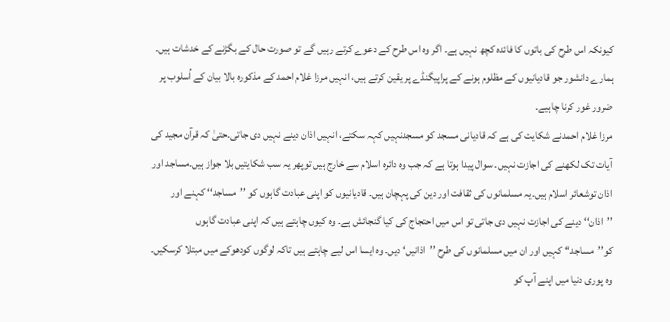کیونکہ اس طرح کی باتوں کا فائدہ کچھ نہیں ہے۔ اگر وہ اس طرح کے دعوے کرتے رہیں گے تو صورت حال کے بگڑنے کے خدشات ہیں۔ ہمارے دانشور جو قادیانیوں کے مظلوم ہونے کے پراپیگنڈے پر یقین کرتے ہیں، انہیں مرزا غلام احمد کے مذکورہ بالا بیان کے اُسلوب پر ضرور غور کرنا چاہیے۔
مرزا غلام احمدنے شکایت کی ہے کہ قادیانی مسجد کو مسجدنہیں کہہ سکتے، انہیں اذان دینے نہیں دی جاتی۔حتیٰ کہ قرآن مجید کی آیات تک لکھنے کی اجازت نہیں۔ سوال پیدا ہوتا ہے کہ جب وہ دائرہ اسلام سے خارج ہیں توپھر یہ سب شکایتیں بلا جواز ہیں۔مساجد اور اذان توشعائر اسلام ہیں۔یہ مسلمانوں کی ثقافت اور دین کی پہچان ہیں۔ قادیانیوں کو اپنی عبادت گاہوں کو ’’مساجد‘‘ کہنے اور ’’اذان‘‘ دینے کی اجازت نہیں دی جاتی تو اس میں احتجاج کی کیا گنجائش ہے۔ وہ کیوں چاہتے ہیں کہ اپنی عبادت گاہوں کو’’مساجد‘‘ کہیں اور ان میں مسلمانوں کی طرح ’’اذانیں‘ دیں۔ وہ ایسا اس لیے چاہتے ہیں تاکہ لوگوں کودھوکے میں مبتلا کرسکیں۔ وہ پوری دنیا میں اپنے آپ کو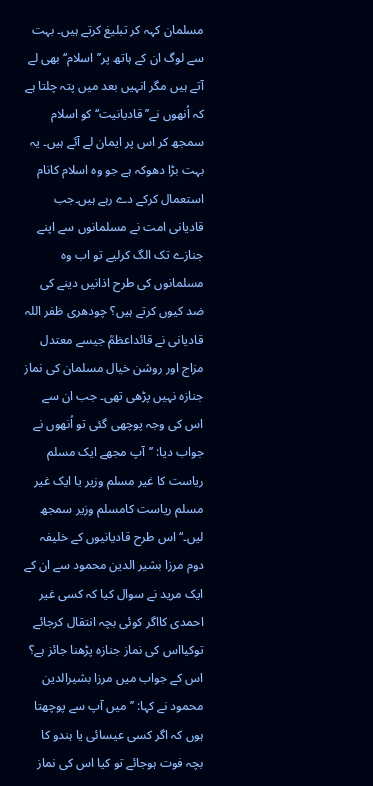مسلمان کہہ کر تبلیغ کرتے ہیں۔ بہت سے لوگ ان کے ہاتھ پر’’اسلام‘‘ بھی لے آتے ہیں مگر انہیں بعد میں پتہ چلتا ہے کہ اُنھوں نے’’قادیانیت‘‘ کو اسلام سمجھ کر اس پر ایمان لے آئے ہیں۔ یہ بہت بڑا دھوکہ ہے جو وہ اسلام کانام استعمال کرکے دے رہے ہیں۔جب قادیانی امت نے مسلمانوں سے اپنے جنازے تک الگ کرلیے تو اب وہ مسلمانوں کی طرح اذانیں دینے کی ضد کیوں کرتے ہیں؟ چودھری ظفر اللہ قادیانی نے قائداعظمؒ جیسے معتدل مزاج اور روشن خیال مسلمان کی نماز جنازہ نہیں پڑھی تھی۔ جب ان سے اس کی وجہ پوچھی گئی تو اُنھوں نے جواب دیا: ’’آپ مجھے ایک مسلم ریاست کا غیر مسلم وزیر یا ایک غیر مسلم ریاست کامسلم وزیر سمجھ لیں۔‘‘ اس طرح قادیانیوں کے خلیفہ دوم مرزا بشیر الدین محمود سے ان کے ایک مرید نے سوال کیا کہ کسی غیر احمدی کااگر کوئی بچہ انتقال کرجائے توکیااس کی نماز جنازہ پڑھنا جائز ہے؟ اس کے جواب میں مرزا بشیرالدین محمود نے کہا: ’’میں آپ سے پوچھتا ہوں کہ اگر کسی عیسائی یا ہندو کا بچہ فوت ہوجائے تو کیا اس کی نماز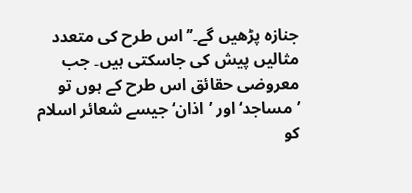جنازہ پڑھیں گے۔’’ اس طرح کی متعدد مثالیں پیش کی جاسکتی ہیں۔ جب معروضی حقائق اس طرح کے ہوں تو ’مساجد‘ اور ’اذان‘ جیسے شعائر اسلام کو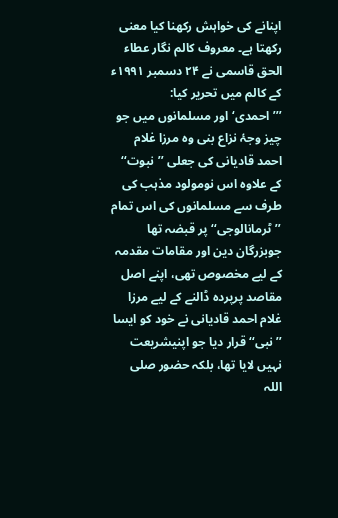اپنانے کی خواہش رکھنا کیا معنی رکھتا ہے۔ معروف کالم نگار عطاء الحق قاسمی نے ۲۴ دسمبر ۱۹۹۱ء کے کالم میں تحریر کیا:
’’’احمدی‘ اور مسلمانوں میں جو چیز وجۂ نزاع بنی وہ مرزا غلام احمد قادیانی کی جعلی ’’نبوت‘‘ کے علاوہ اس نومولود مذہب کی طرف سے مسلمانوں کی اس تمام ’’ٹرمانالوجی‘‘ پر قبضہ تھا جوبزرگان دین اور مقامات مقدمہ کے لیے مخصوص تھی، اپنے اصل مقاصد پرپردہ ڈالنے کے لیے مرزا غلام احمد قادیانی نے خود کو ایسا ’’نبی‘‘ قرار دیا جو اپنیشریعت نہیں لایا تھا، بلکہ حضور صلی اللہ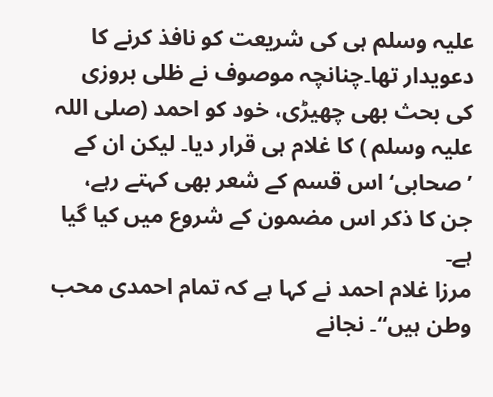علیہ وسلم ہی کی شریعت کو نافذ کرنے کا دعویدار تھا۔چنانچہ موصوف نے ظلی بروزی کی بحث بھی چھیڑی، خود کو احمد (صلی اللہ علیہ وسلم ) کا غلام ہی قرار دیا۔ لیکن ان کے ’صحابی‘ اس قسم کے شعر بھی کہتے رہے، جن کا ذکر اس مضمون کے شروع میں کیا گیا ہے۔
مرزا غلام احمد نے کہا ہے کہ تمام احمدی محب وطن ہیں‘‘۔ نجانے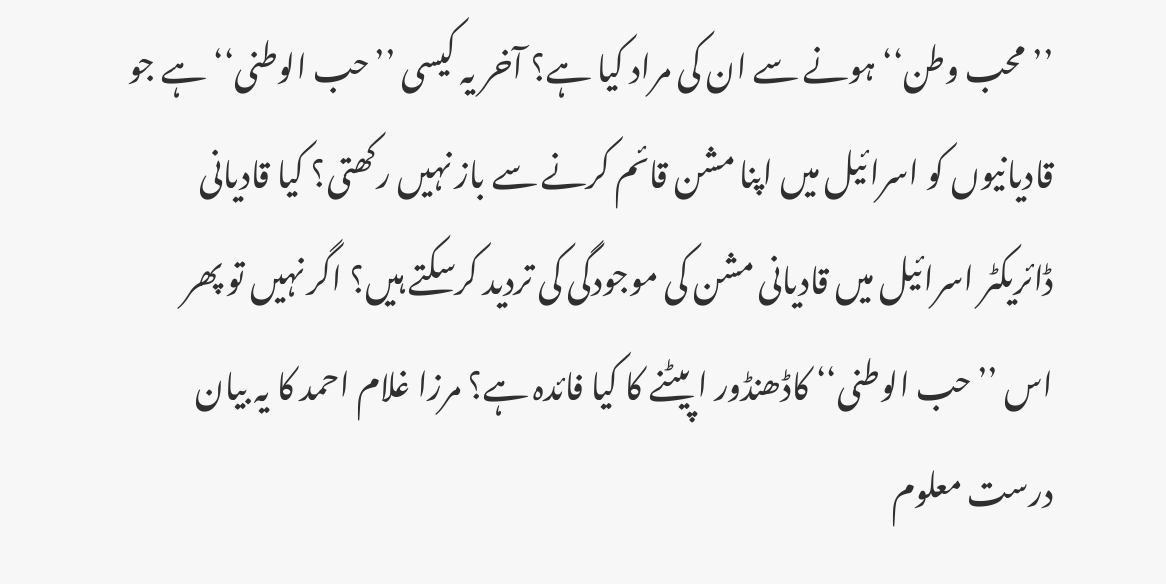’’محب وطن‘‘ ہونے سے ان کی مراد کیا ہے؟ آخر یہ کیسی ’’حب الوطنی‘‘ ہے جو قادیانیوں کو اسرائیل میں اپنا مشن قائم کرنے سے باز نہیں رکھتی؟ کیا قادیانی ڈائریکٹر اسرائیل میں قادیانی مشن کی موجودگی کی تردید کرسکتے ہیں؟ اگر نہیں تو پھر اس ’’حب الوطنی‘‘ کاڈھنڈور ا پیٹنے کا کیا فائدہ ہے؟ مرزا غلام احمد کا یہ بیان درست معلوم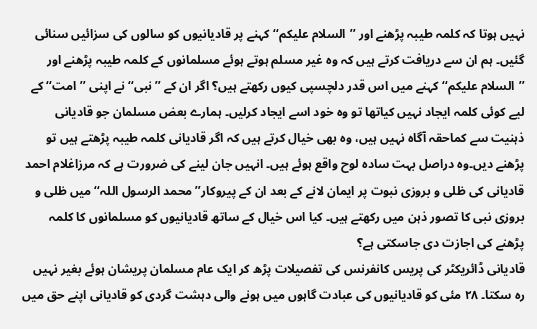نہیں ہوتا کہ کلمہ طیبہ پڑھنے اور ’’السلام علیکم‘‘ کہنے پر قادیانیوں کو سالوں کی سزائیں سنائی گئیں۔ ہم ان سے دریافت کرتے ہیں کہ وہ غیر مسلم ہوتے ہوئے مسلمانوں کے کلمہ طیبہ پڑھنے اور ’’السلام علیکم‘‘ کہنے میں اس قدر دلچسپی کیوں رکھتے ہیں؟ اگر ان کے ’’نبی‘‘ نے اپنی ’’امت‘‘ کے لیے کوئی کلمہ ایجاد نہیں کیاتھا تو وہ خود اسے ایجاد کرلیں۔ ہمارے بعض مسلمان جو قادیانی ذہنیت سے کماحقہ آگاہ نہیں ہیں، وہ بھی خیال کرتے ہیں کہ اگر قادیانی کلمہ طیبہ پڑھتے ہیں تو پڑھنے دیں۔وہ دراصل بہت سادہ لوح واقع ہوئے ہیں۔ انہیں جان لینے کی ضرورت ہے کہ مرزاغلام احمد قادیانی کی ظلی و بروزی نبوت پر ایمان لانے کے بعد ان کے پیروکار’’محمد الرسول اللہ‘‘ میں ظلی و بروزی نبی کا تصور ذہن میں رکھتے ہیں۔ کیا اس خیال کے ساتھ قادیانیوں کو مسلمانوں کا کلمہ پڑھنے کی اجازت دی جاسکتی ہے؟
قادیانی ڈائریکٹر کی پریس کانفرنس کی تفصیلات پڑھ کر ایک عام مسلمان پریشان ہوئے بغیر نہیں رہ سکتا۔ ۲۸ مئی کو قادیانیوں کی عبادت گاہوں میں ہونے والی دہشت گردی کو قادیانی اپنے حق میں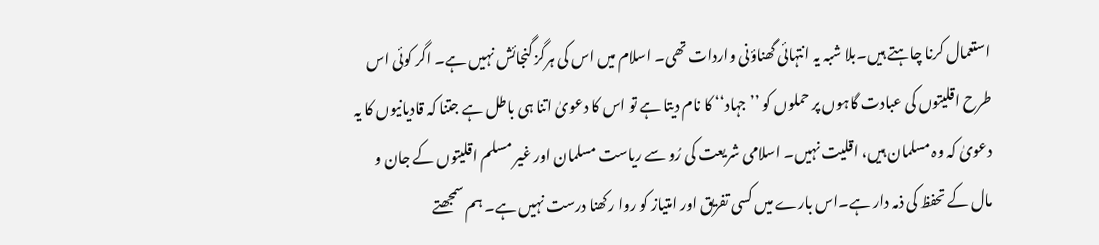استعمال کرنا چاہتے ہیں۔بلا شبہ یہ انتہائی گھناؤنی واردات تھی۔ اسلام میں اس کی ہرگز گنجائش نہیں ہے۔ اگر کوئی اس طرح اقلیتوں کی عبادت گاہوں پر حملوں کو ’’جہاد‘‘ کا نام دیتا ہے تو اس کا دعویٰ اتنا ہی باطل ہے جتنا کہ قادیانیوں کا یہ دعویٰ کہ وہ مسلمان ہیں، اقلیت نہیں۔ اسلامی شریعت کی رُو سے ریاست مسلمان اور غیر مسلم اقلیتوں کے جان و مال کے تحفظ کی ذمہ دار ہے۔اس بارے میں کسی تفریق اور امتیاز کو روا رکھنا درست نہیں ہے۔ ہم سمجھتے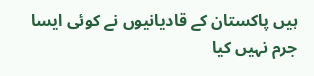ہیں پاکستان کے قادیانیوں نے کوئی ایسا جرم نہیں کیا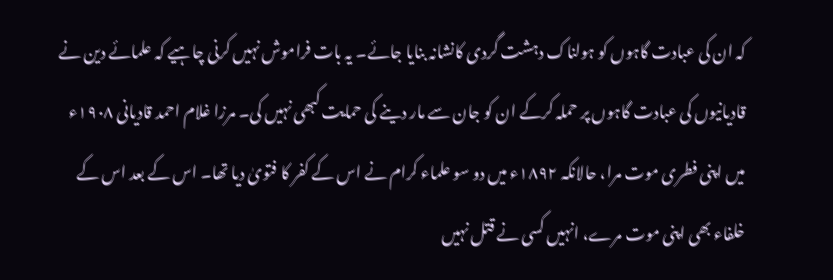کہ ان کی عبادت گاہوں کو ہولناک دہشت گردی کانشانہ بنایا جائے۔ یہ بات فراموش نہیں کرنی چاہیے کہ علمائے دین نے قادیانیوں کی عبادت گاہوں پر حملہ کرکے ان کو جان سے مار دینے کی حمایت کبھی نہیں کی۔ مرزا غلام احمد قادیانی ۱۹۰۸ء میں اپنی فطری موت مرا، حالانکہ ۱۸۹۲ء میں دو سو علماء کرام نے اس کے کفر کا فتویٰ دیا تھا۔ اس کے بعد اس کے خلفاء بھی اپنی موت مرے، انہیں کسی نے قتل نہیں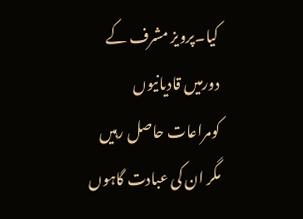کیا۔پرویز مشرف کے دورمیں قادیانیوں کومراعات حاصل رہیں مگر ان کی عبادت گاہوں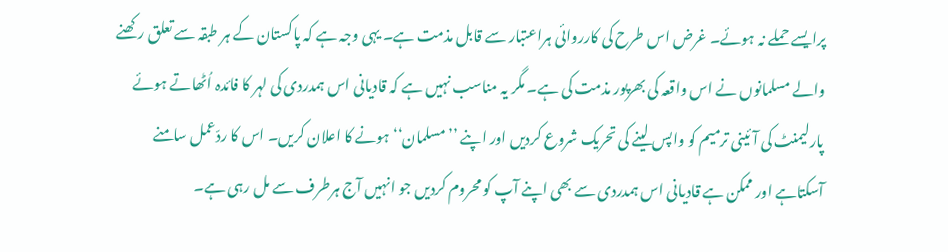پرایسے حملے نہ ہوئے۔ غرض اس طرح کی کارروائی ہراعتبار سے قابل مذمت ہے۔ یہی وجہ ہے کہ پاکستان کے ہر طبقہ سے تعلق رکھنے والے مسلمانوں نے اس واقعہ کی بھرپور مذمت کی ہے۔ مگر یہ مناسب نہیں ہے کہ قادیانی اس ہمدردی کی لہر کا فائدہ اُٹھاتے ہوئے پارلیمنٹ کی آئینی ترمیم کو واپس لینے کی تحریک شروع کردیں اور اپنے ’’مسلمان‘‘ ہونے کا اعلان کریں۔ اس کا ردّعمل سامنے آسکتاہے اور ممکن ہے قادیانی اس ہمدردی سے بھی اپنے آپ کو محروم کردیں جو انہیں آج ہرطرف سے مل رہی ہے۔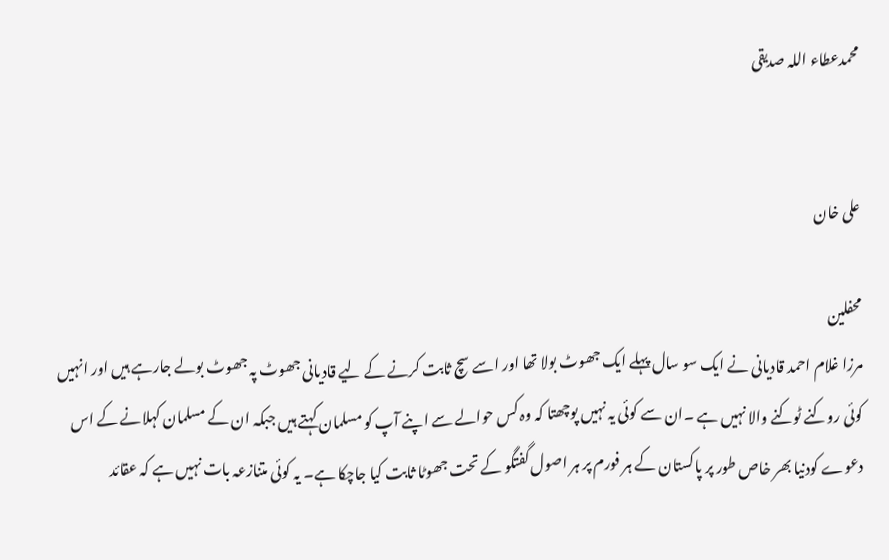محمدعطاء اللہ صدیقی


علی خان

محفلین
مرزا غلام احمد قادیانی نے ایک سو سال پہلے ایک جھوٹ بولا تھا اور اسے سچ ثابت کرنے کے لیے قادیانی جھوٹ پہ جھوٹ بولے جارہے ہیں اور انہیں کوئی روکنے ٹوکنے والا نہیں ہے ۔ان سے کوئی یہ نہیں پوچھتا کہ وہ کس حوالے سے اپنے آپ کو مسلمان کہتے ہیں جبکہ ان کے مسلمان کہلانے کے اس دعوے کودنیا بھر خاص طور پر پاکستان کے ہر فورم پر ہر اصول گفتگو کے تحت جھوٹا ثابت کیا جاچکا ہے۔ یہ کوئی متنازعہ بات نہیں ہے کہ عقائد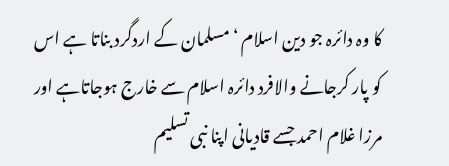کا وہ دائرہ جو دین اسلام ‘ مسلمان کے اردگرد بناتا ہے اس کو پار کرجانے والافرد دائرہ اسلام سے خارج ہوجاتاہے اور مرزا غلام احمد جسے قادیانی اپنا نبی تسلیم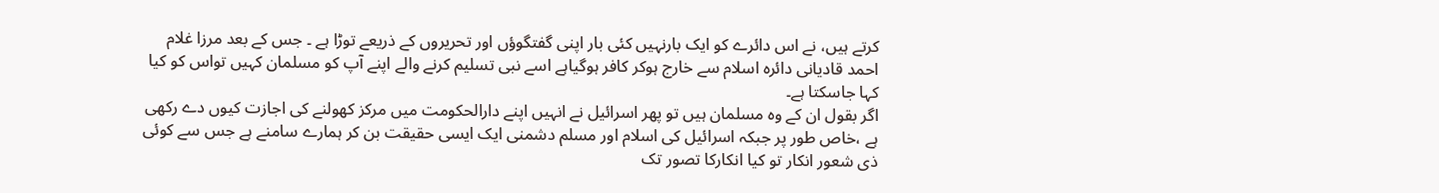کرتے ہیں، نے اس دائرے کو ایک بارنہیں کئی بار اپنی گفتگوؤں اور تحریروں کے ذریعے توڑا ہے ۔ جس کے بعد مرزا غلام احمد قادیانی دائرہ اسلام سے خارج ہوکر کافر ہوگیاہے اسے نبی تسلیم کرنے والے اپنے آپ کو مسلمان کہیں تواس کو کیا کہا جاسکتا ہے۔
اگر بقول ان کے وہ مسلمان ہیں تو پھر اسرائیل نے انہیں اپنے دارالحکومت میں مرکز کھولنے کی اجازت کیوں دے رکھی ہے ،خاص طور پر جبکہ اسرائیل کی اسلام اور مسلم دشمنی ایک ایسی حقیقت بن کر ہمارے سامنے ہے جس سے کوئی ذی شعور انکار تو کیا انکارکا تصور تک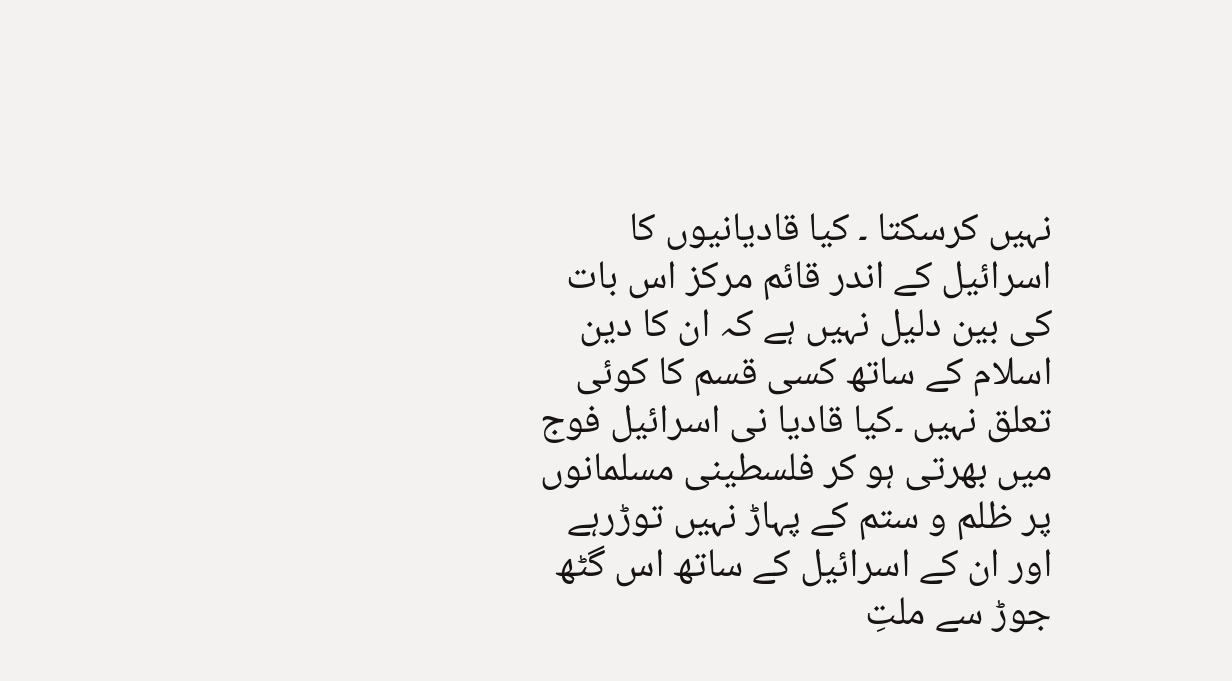نہیں کرسکتا ۔ کیا قادیانیوں کا اسرائیل کے اندر قائم مرکز اس بات کی بین دلیل نہیں ہے کہ ان کا دین اسلام کے ساتھ کسی قسم کا کوئی تعلق نہیں ۔کیا قادیا نی اسرائیل فوج میں بھرتی ہو کر فلسطینی مسلمانوں پر ظلم و ستم کے پہاڑ نہیں توڑرہے اور ان کے اسرائیل کے ساتھ اس گٹھ جوڑ سے ملتِ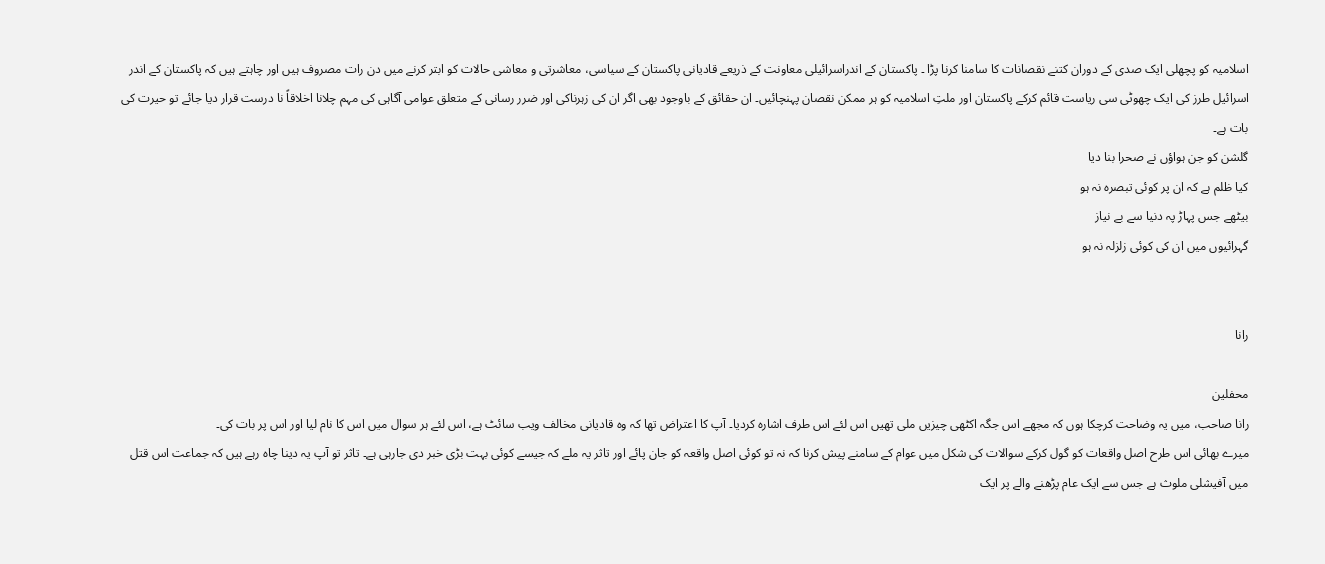اسلامیہ کو پچھلی ایک صدی کے دوران کتنے نقصانات کا سامنا کرنا پڑا ۔ پاکستان کے اندراسرائیلی معاونت کے ذریعے قادیانی پاکستان کے سیاسی، معاشرتی و معاشی حالات کو ابتر کرنے میں دن رات مصروف ہیں اور چاہتے ہیں کہ پاکستان کے اندر اسرائیل طرز کی ایک چھوٹی سی ریاست قائم کرکے پاکستان اور ملتِ اسلامیہ کو ہر ممکن نقصان پہنچائیں۔ ان حقائق کے باوجود بھی اگر ان کی زہرناکی اور ضرر رسانی کے متعلق عوامی آگاہی کی مہم چلانا اخلاقاً نا درست قرار دیا جائے تو حیرت کی بات ہے۔
گلشن کو جن ہواؤں نے صحرا بنا دیا
کیا ظلم ہے کہ ان پر کوئی تبصرہ نہ ہو
بیٹھے جس پہاڑ پہ دنیا سے بے نیاز
گہرائیوں میں ان کی کوئی زلزلہ نہ ہو


رانا

محفلین
رانا صاحب، میں یہ وضاحت کرچکا ہوں کہ مجھے اس جگہ اکٹھی چیزیں ملی تھیں اس لئے اس طرف اشارہ کردیا۔ آپ کا اعتراض تھا کہ وہ قادیانی مخالف ویب سائٹ ہے، اس لئے ہر سوال میں اس کا نام لیا اور اس پر بات کی۔
میرے بھائی اس طرح اصل واقعات کو گول کرکے سوالات کی شکل میں عوام کے سامنے پیش کرنا کہ نہ تو کوئی اصل واقعہ کو جان پائے اور تاثر یہ ملے کہ جیسے کوئی بہت بڑی خبر دی جارہی ہے۔ تاثر تو آپ یہ دینا چاہ رہے ہیں کہ جماعت اس قتل میں آفیشلی ملوث ہے جس سے ایک عام پڑھنے والے پر ایک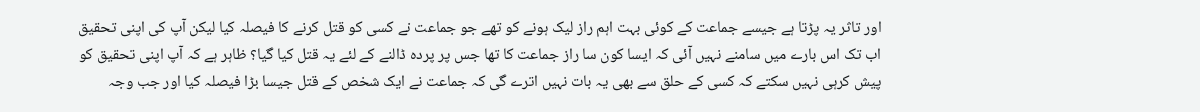اور تاثر یہ پڑتا ہے جیسے جماعت کے کوئی بہت اہم راز لیک ہونے کو تھے جو جماعت نے کسی کو قتل کرنے کا فیصلہ کیا لیکن آپ کی اپنی تحقیق اب تک اس بارے میں سامنے نہیں آئی کہ ایسا کون سا راز جماعت کا تھا جس پر پردہ ڈالنے کے لئے یہ قتل کیا گیا؟ ظاہر ہے کہ آپ اپنی تحقیق کو پیش کرہی نہیں سکتے کہ کسی کے حلق سے بھی یہ بات نہیں اترے گی کہ جماعت نے ایک شخص کے قتل جیسا بڑا فیصلہ کیا اور جب وجہ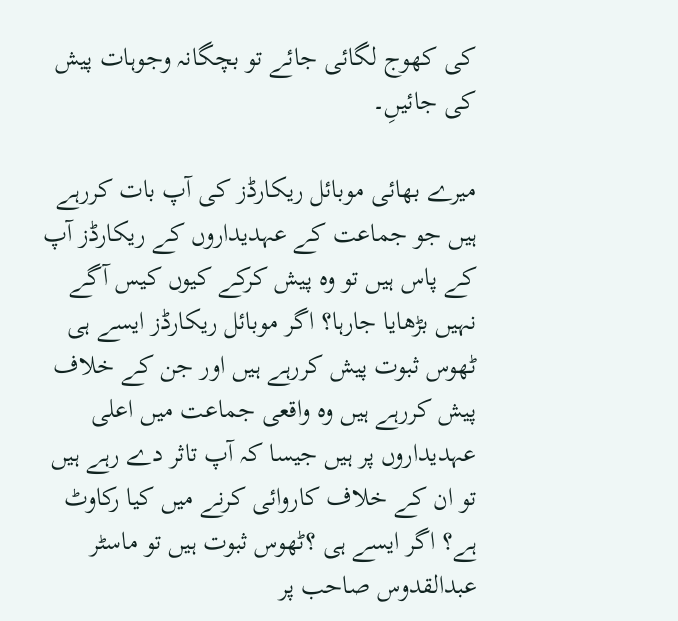کی کھوج لگائی جائے تو بچگانہ وجوہات پیش کی جائیںِ۔

میرے بھائی موبائل ریکارڈز کی آپ بات کررہے ہیں جو جماعت کے عہدیداروں کے ریکارڈز آپ کے پاس ہیں تو وہ پیش کرکے کیوں کیس آگے نہیں بڑھایا جارہا؟ اگر موبائل ریکارڈز ایسے ہی ٹھوس ثبوت پیش کررہے ہیں اور جن کے خلاف پیش کررہے ہیں وہ واقعی جماعت میں اعلی عہدیداروں پر ہیں جیسا کہ آپ تاثر دے رہے ہیں تو ان کے خلاف کاروائی کرنے میں کیا رکاوٹ ہے؟ اگر ایسے ہی ؟ٹھوس ثبوت ہیں تو ماسٹر عبدالقدوس صاحب پر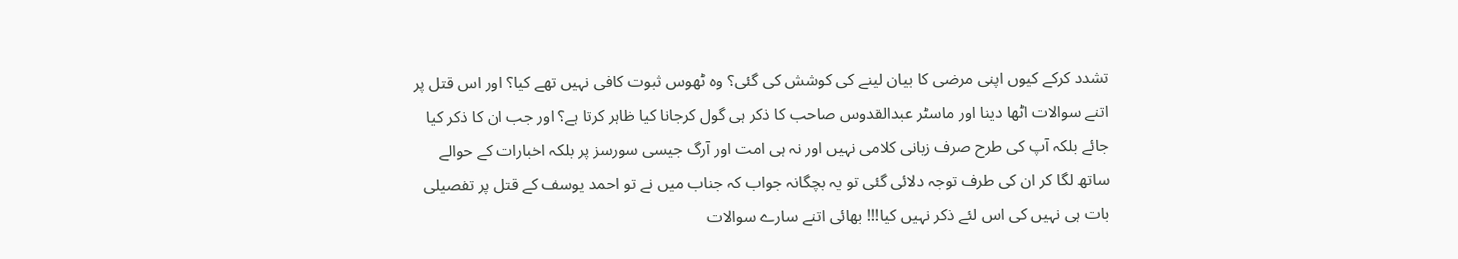تشدد کرکے کیوں اپنی مرضی کا بیان لینے کی کوشش کی گئی؟ وہ ٹھوس ثبوت کافی نہیں تھے کیا؟ اور اس قتل پر اتنے سوالات اٹھا دینا اور ماسٹر عبدالقدوس صاحب کا ذکر ہی گول کرجانا کیا ظاہر کرتا ہے؟ اور جب ان کا ذکر کیا جائے بلکہ آپ کی طرح صرف زبانی کلامی نہیں اور نہ ہی امت اور آرگ جیسی سورسز پر بلکہ اخبارات کے حوالے ساتھ لگا کر ان کی طرف توجہ دلائی گئی تو یہ بچگانہ جواب کہ جناب میں نے تو احمد یوسف کے قتل پر تفصیلی بات ہی نہیں کی اس لئے ذکر نہیں کیا!!! بھائی اتنے سارے سوالات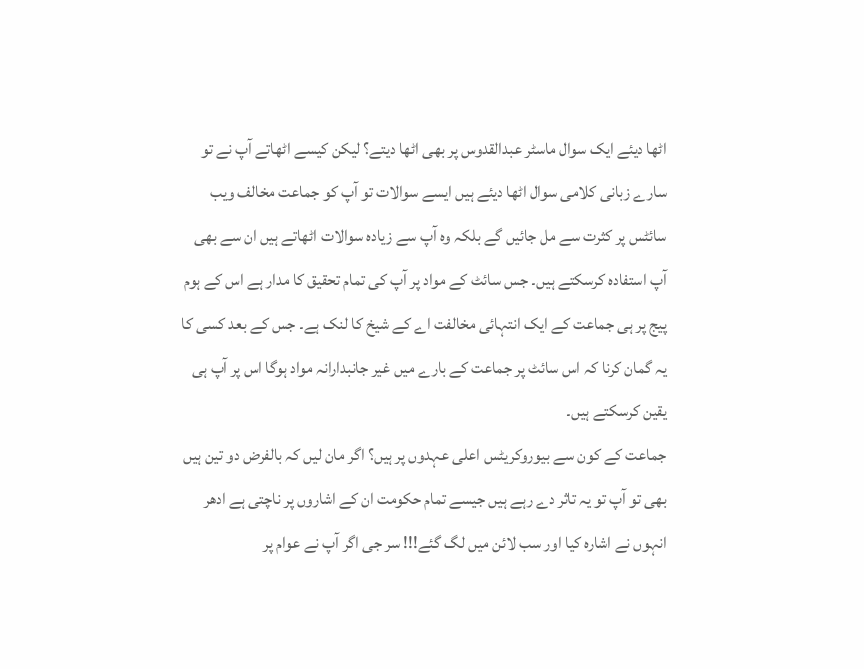اٹھا دیئے ایک سوال ماسٹر عبدالقدوس پر بھی اٹھا دیتے؟ لیکن کیسے اٹھاتے آپ نے تو سارے زبانی کلامی سوال اٹھا دیئے ہیں ایسے سوالات تو آپ کو جماعت مخالف ویب سائٹس پر کثرت سے مل جائیں گے بلکہ وہ آپ سے زیادہ سوالات اٹھاتے ہیں ان سے بھی آپ استفادہ کرسکتے ہیں۔ جس سائٹ کے مواد پر آپ کی تمام تحقیق کا مدار ہے اس کے ہوم پیج پر ہی جماعت کے ایک انتہائی مخالفت اے کے شیخ کا لنک ہے۔ جس کے بعد کسی کا یہ گمان کرنا کہ اس سائٹ پر جماعت کے بارے میں غیر جانبدارانہ مواد ہوگا اس پر آپ ہی یقین کرسکتے ہیں۔
جماعت کے کون سے بیوروکریٹس اعلی عہدوں پر ہیں؟ اگر مان لیں کہ بالفرض دو تین ہیں بھی تو آپ تو یہ تاثر دے رہے ہیں جیسے تمام حکومت ان کے اشاروں پر ناچتی ہے ادھر انہوں نے اشارہ کیا اور سب لائن میں لگ گئے!!! سر جی اگر آپ نے عوام پر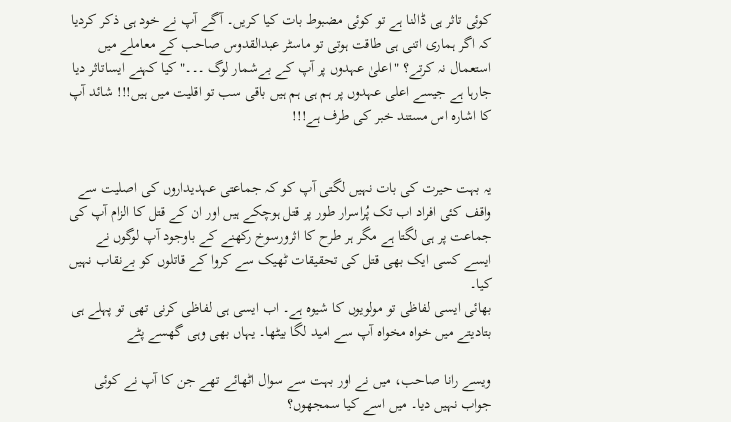کوئی تاثر ہی ڈالنا ہے تو کوئی مضبوط بات کیا کریں۔ آگے آپ نے خود ہی ذکر کردیا کہ اگر ہماری اتنی ہی طاقت ہوتی تو ماسٹر عبدالقدوس صاحب کے معاملے میں استعمال نہ کرتے؟ "اعلیٰ عہدوں پر آپ کے بےشمار لوگ ۔۔۔" کیا کہنے ایساتاثر دیا جارہا ہے جیسے اعلی عہدوں پر ہم ہی ہم ہیں باقی سب تو اقلیت میں ہیں!!! شائد آپ کا اشارہ اس مستند خبر کی طرف ہے!!!


یہ بہت حیرت کی بات نہیں لگتی آپ کو کہ جماعتی عہدیداروں کی اصلیت سے واقف کئی افراد اب تک پُراسرار طور پر قتل ہوچکے ہیں اور ان کے قتل کا الزام آپ کی جماعت پر ہی لگتا ہے مگر ہر طرح کا اثرورسوخ رکھنے کے باوجود آپ لوگوں نے ایسے کسی ایک بھی قتل کی تحقیقات ٹھیک سے کروا کے قاتلوں کو بےنقاب نہیں کیا۔
بھائی ایسی لفاظی تو مولویوں کا شیوہ ہے۔ اب ایسی ہی لفاظی کرنی تھی تو پہلے ہی بتادیتے میں خواہ مخواہ آپ سے امید لگا بیٹھا۔ یہاں بھی وہی گھسے پٹے

ویسے رانا صاحب، میں نے اور بہت سے سوال اٹھائے تھے جن کا آپ نے کوئی جواب نہیں دیا۔ میں اسے کیا سمجھوں؟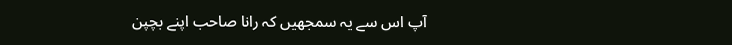آپ اس سے یہ سمجھیں کہ رانا صاحب اپنے بچپن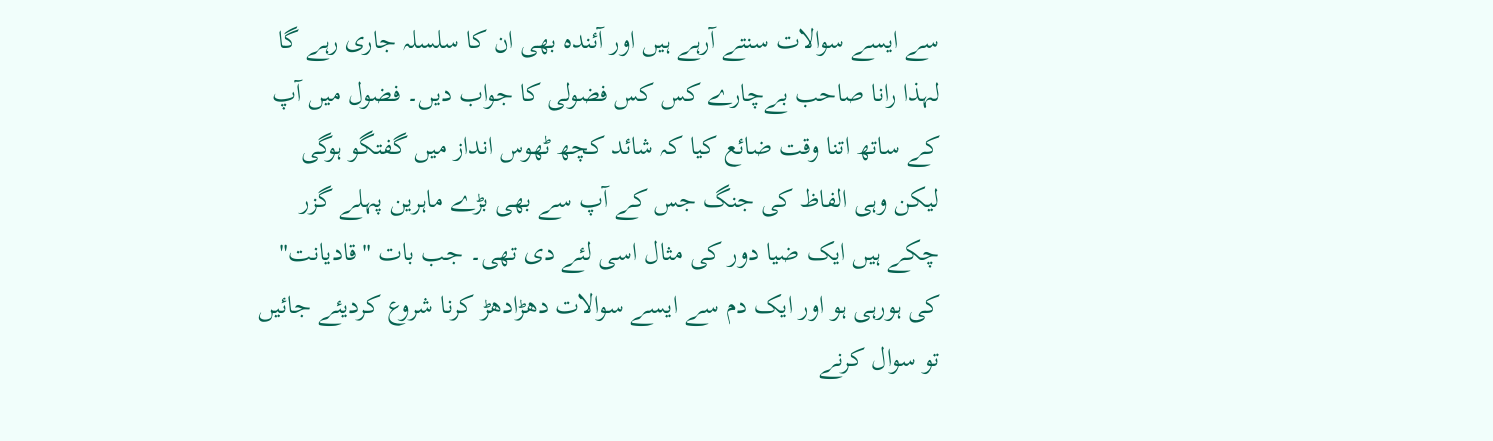سے ایسے سوالات سنتے آرہے ہیں اور آئندہ بھی ان کا سلسلہ جاری رہے گا لہذا رانا صاحب بےچارے کس کس فضولی کا جواب دیں۔ فضول میں آپ کے ساتھ اتنا وقت ضائع کیا کہ شائد کچھ ٹھوس انداز میں گفتگو ہوگی لیکن وہی الفاظ کی جنگ جس کے آپ سے بھی بڑے ماہرین پہلے گزر چکے ہیں ایک ضیا دور کی مثال اسی لئے دی تھی۔ جب بات "قادیانت" کی ہورہی ہو اور ایک دم سے ایسے سوالات دھڑادھڑ کرنا شروع کردیئے جائیں تو سوال کرنے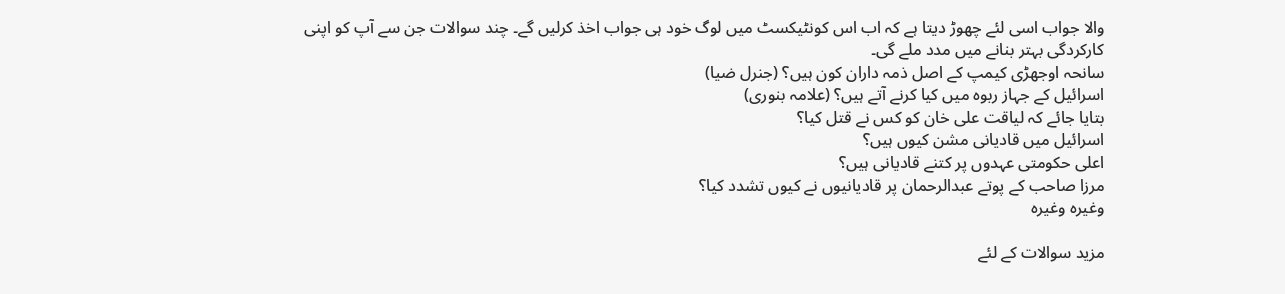والا جواب اسی لئے چھوڑ دیتا ہے کہ اب اس کونٹیکسٹ میں لوگ خود ہی جواب اخذ کرلیں گے۔ چند سوالات جن سے آپ کو اپنی کارکردگی بہتر بنانے میں مدد ملے گی۔
سانحہ اوجھڑی کیمپ کے اصل ذمہ داران کون ہیں؟ (جنرل ضیا)
اسرائیل کے جہاز ربوہ میں کیا کرنے آتے ہیں؟ (علامہ بنوری)
بتایا جائے کہ لیاقت علی خان کو کس نے قتل کیا؟
اسرائیل میں قادیانی مشن کیوں ہیں؟
اعلی حکومتی عہدوں پر کتنے قادیانی ہیں؟
مرزا صاحب کے پوتے عبدالرحمان پر قادیانیوں نے کیوں تشدد کیا؟
وغیرہ وغیرہ

مزید سوالات کے لئے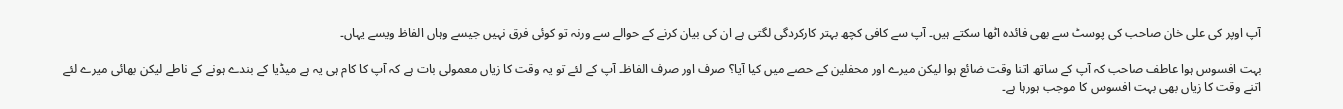آپ اوپر کی علی خان صاحب کی پوسٹ سے بھی فائدہ اٹھا سکتے ہیں۔ آپ سے کافی کچھ بہتر کارکردگی لگتی ہے ان کی بیان کرنے کے حوالے سے ورنہ تو کوئی فرق نہیں جیسے وہاں الفاظ ویسے یہاں۔

بہت افسوس ہوا عاطف صاحب کہ آپ کے ساتھ اتنا وقت ضائع ہوا لیکن میرے اور محفلین کے حصے میں کیا آیا؟ صرف اور صرف الفاظ۔ آپ کے لئے تو یہ وقت کا زیاں معمولی بات ہے کہ آپ کا کام ہی یہ ہے میڈیا کے بندے ہونے کے ناطے لیکن بھائی میرے لئے اتنے وقت کا زیاں بھی بہت افسوس کا موجب ہورہا ہے۔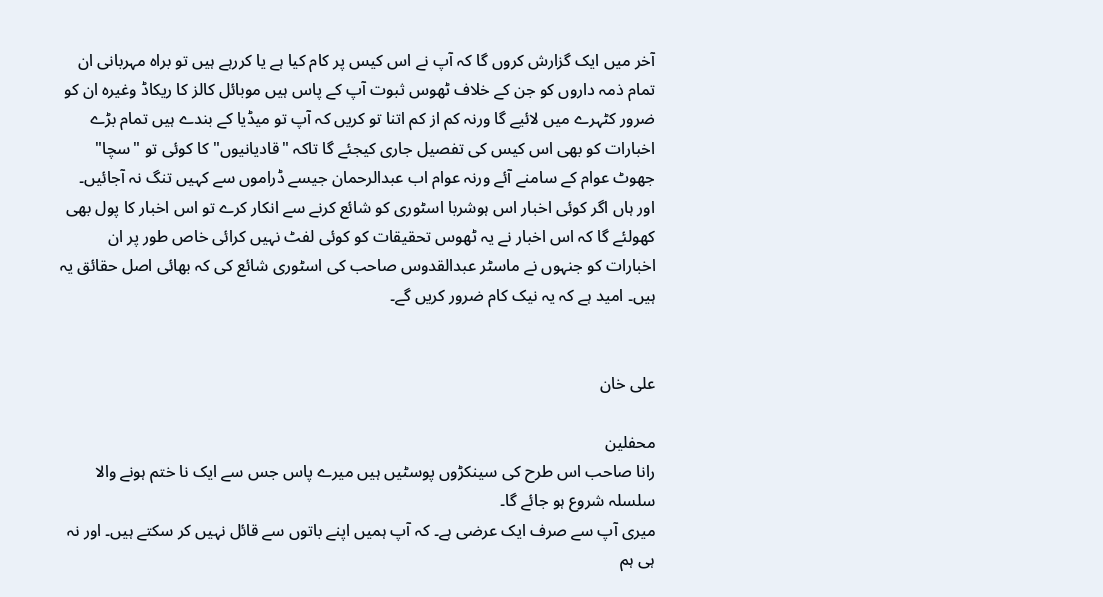آخر میں ایک گزارش کروں گا کہ آپ نے اس کیس پر کام کیا ہے یا کررہے ہیں تو براہ مہربانی ان تمام ذمہ داروں کو جن کے خلاف ٹھوس ثبوت آپ کے پاس ہیں موبائل کالز کا ریکاڈ وغیرہ ان کو ضرور کٹہرے میں لائیے گا ورنہ کم از کم اتنا تو کریں کہ آپ تو میڈیا کے بندے ہیں تمام بڑے اخبارات کو بھی اس کیس کی تفصیل جاری کیجئے گا تاکہ "قادیانیوں" کا کوئی تو "سچا" جھوٹ عوام کے سامنے آئے ورنہ عوام اب عبدالرحمان جیسے ڈراموں سے کہیں تنگ نہ آجائیں۔ اور ہاں اگر کوئی اخبار اس ہوشربا اسٹوری کو شائع کرنے سے انکار کرے تو اس اخبار کا پول بھی کھولئے گا کہ اس اخبار نے یہ ٹھوس تحقیقات کو کوئی لفٹ نہیں کرائی خاص طور پر ان اخبارات کو جنہوں نے ماسٹر عبدالقدوس صاحب کی اسٹوری شائع کی کہ بھائی اصل حقائق یہ ہیں۔ امید ہے کہ یہ نیک کام ضرور کریں گے۔


علی خان

محفلین
رانا صاحب اس طرح کی سینکڑوں پوسٹیں ہیں میرے پاس جس سے ایک نا ختم ہونے والا سلسلہ شروع ہو جائے گا۔
میری آپ سے صرف ایک عرضی ہے۔ کہ آپ ہمیں اپنے باتوں سے قائل نہیں کر سکتے ہیں۔ اور نہ ہی ہم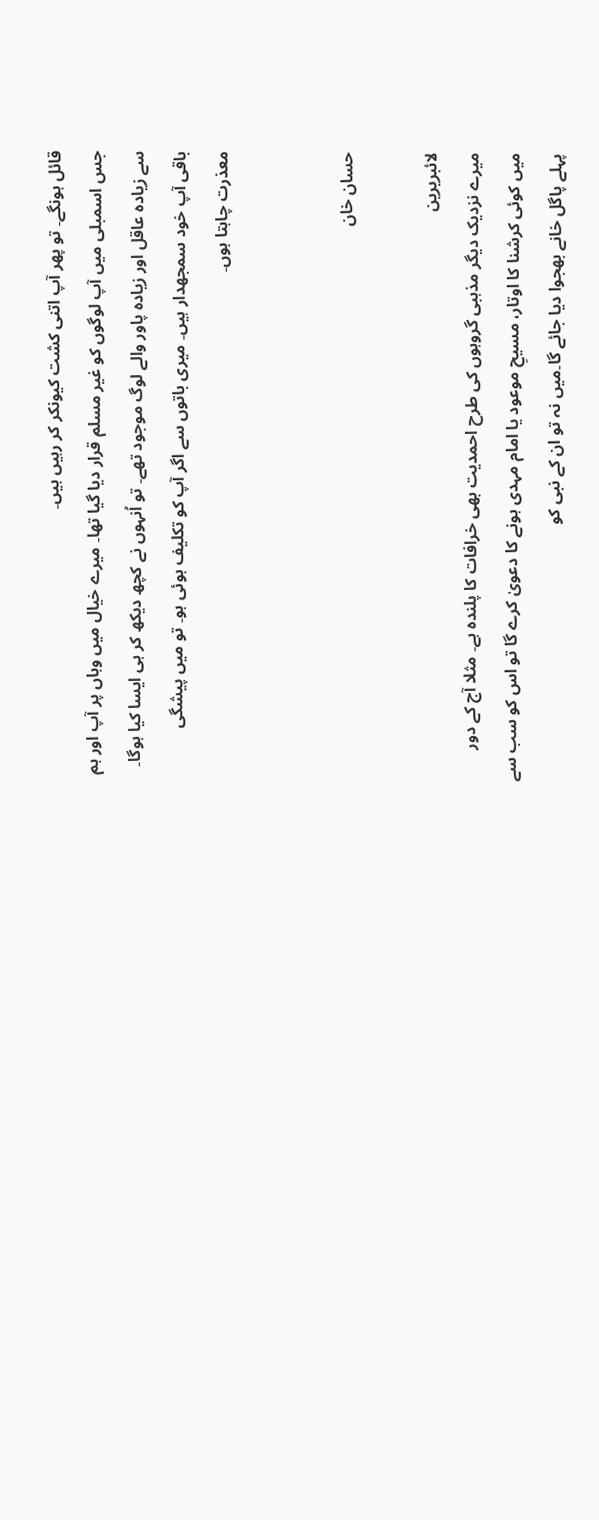قائل ہونگے۔ تو پھر آپ اتنی کشت کیونکر کر رہیں ہیں۔
جس اسمبلی میں آپ لوگوں کو غیر مسلم قرار دیا گیا تھا۔ میرے خیال میں وہاں پر آپ اور ہم سے زیادہ عاقل اور زیادہ پاور والے لوگ موجود تھے۔ تو اُنہوں نے کچھ دیکھ کر ہی ایسا کیا ہوگا۔ باقی آپ خود سمجھدار ہیں۔ میری باتوں سے اگر آپ کو تکلیف ہوئی ہو۔ تو میں پیشگی معذرت چاہتا ہوں۔


حسان خان

لائبریرین
میرے نزدیک دیگر مذہبی گروہوں کی طرح احمدیت بھی خرافات کا پلندہ ہے۔ مثلا آج کے دور میں کوئی کرشنا کا اوتار، مسیحِ موعود یا امام مہدی ہونے کا دعویٰ کرے گا تو اس کو سب سے پہلے پاگل خانے بھجوا دیا جائے گا۔میں نہ تو ان کے نبی کو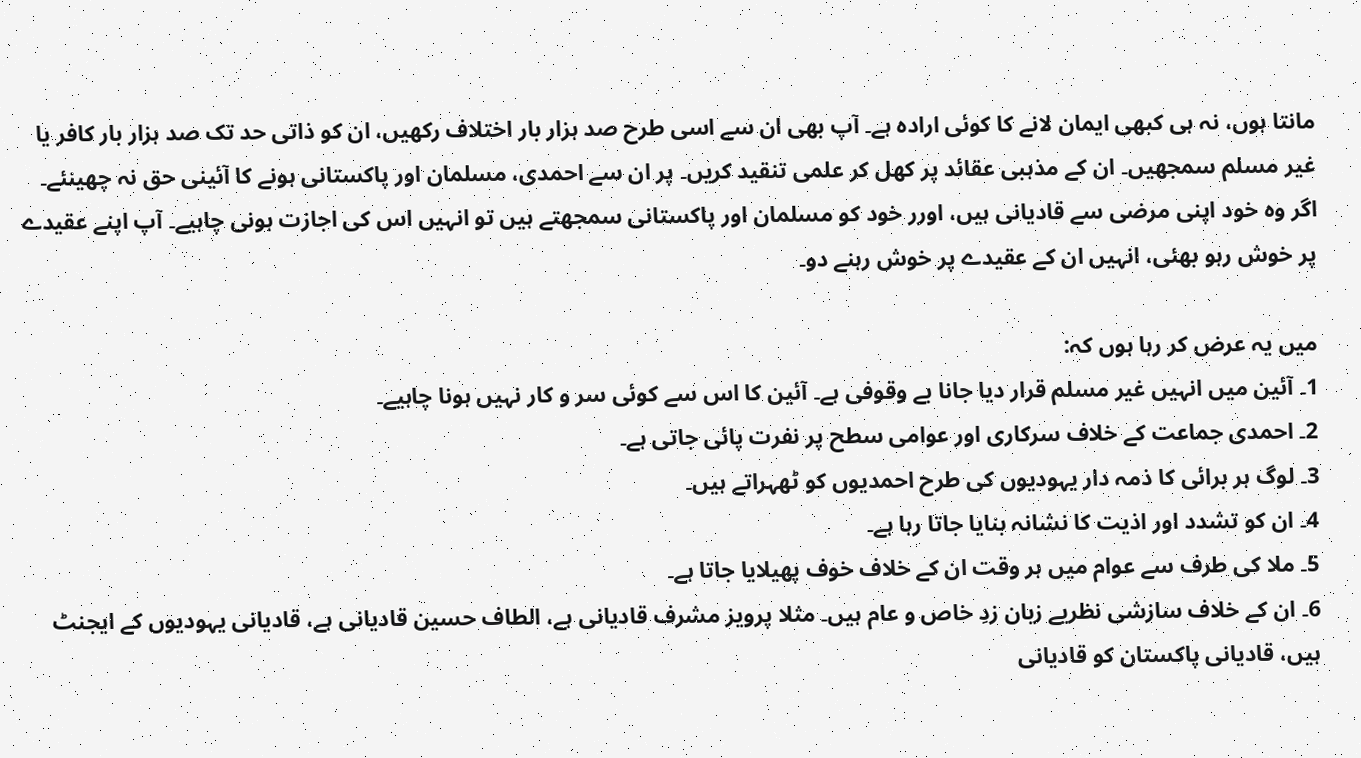مانتا ہوں، نہ ہی کبھی ایمان لانے کا کوئی ارادہ ہے۔ آپ بھی ان سے اسی طرح صد ہزار بار اختلاف رکھیں، ان کو ذاتی حد تک صد ہزار بار کافر یا غیر مسلم سمجھیں۔ ان کے مذہبی عقائد پر کھل کر علمی تنقید کریں۔ پر ان سے احمدی، مسلمان اور پاکستانی ہونے کا آئینی حق نہ چھینئے۔ اگر وہ خود اپنی مرضی سے قادیانی ہیں، اورر خود کو مسلمان اور پاکستانی سمجھتے ہیں تو انہیں اس کی اجازت ہونی چاہیے۔ آپ اپنے عقیدے پر خوش رہو بھئی، انہیں ان کے عقیدے پر خوش رہنے دو۔

میں یہ عرض کر رہا ہوں کہ:
1۔ آئین میں انہیں غیر مسلم قرار دیا جانا بے وقوفی ہے۔ آئین کا اس سے کوئی سر و کار نہیں ہونا چاہیے۔
2۔ احمدی جماعت کے خلاف سرکاری اور عوامی سطح پر نفرت پائی جاتی ہے۔
3۔ لوگ ہر برائی کا ذمہ دار یہودیوں کی طرح احمدیوں کو ٹھہراتے ہیں۔
4۔ ان کو تشدد اور اذیت کا نشانہ بنایا جاتا رہا ہے۔
5۔ ملا کی طرف سے عوام میں ہر وقت ان کے خلاف خوف پھیلایا جاتا ہے۔
6۔ ان کے خلاف سازشی نظریے زبان زدِ خاص و عام ہیں۔ مثلا پرویز مشرف قادیانی ہے، الطاف حسین قادیانی ہے، قادیانی یہودیوں کے ایجنٹ ہیں، قادیانی پاکستان کو قادیانی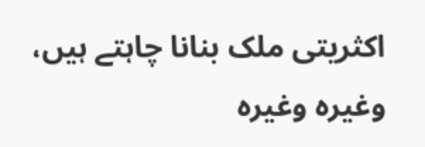اکثریتی ملک بنانا چاہتے ہیں، وغیرہ وغیرہ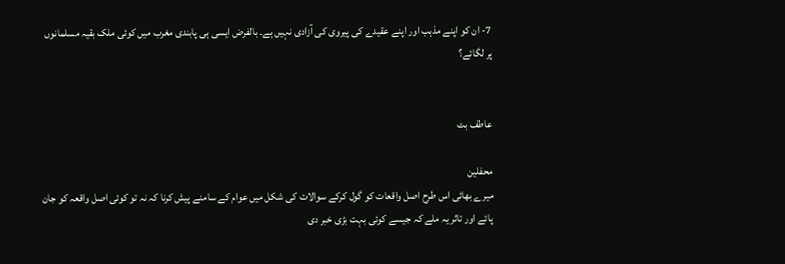7- ان کو اپنے مذہب اور اپنے عقیدے کی پیروی کی آزادی نہیں ہے۔ بالفرض ایسی ہی پابندی مغرب میں کوئی ملک بقیہ مسلمانوں پر لگائے؟


عاطف بٹ

محفلین
میرے بھائی اس طرح اصل واقعات کو گول کرکے سوالات کی شکل میں عوام کے سامنے پیش کرنا کہ نہ تو کوئی اصل واقعہ کو جان پائے اور تاثر یہ ملے کہ جیسے کوئی بہت بڑی خبر دی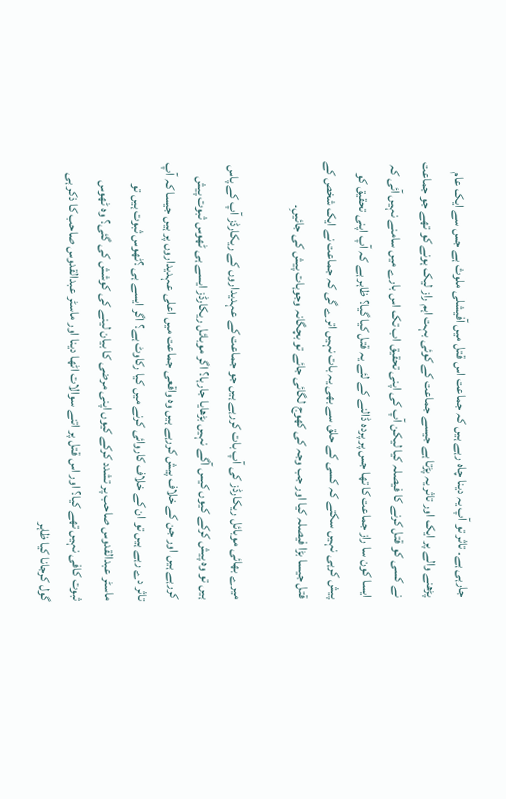جارہی ہے۔ تاثر تو آپ یہ دینا چاہ رہے ہیں کہ جماعت اس قتل میں آفیشلی ملوث ہے جس سے ایک عام پڑھنے والے پر ایک اور تاثر یہ پڑتا ہے جیسے جماعت کے کوئی بہت اہم راز لیک ہونے کو تھے جو جماعت نے کسی کو قتل کرنے کا فیصلہ کیا لیکن آپ کی اپنی تحقیق اب تک اس بارے میں سامنے نہیں آئی کہ ایسا کون سا راز جماعت کا تھا جس پر پردہ ڈالنے کے لئے یہ قتل کیا گیا؟ ظاہر ہے کہ آپ اپنی تحقیق کو پیش کرہی نہیں سکتے کہ کسی کے حلق سے بھی یہ بات نہیں اترے گی کہ جماعت نے ایک شخص کے قتل جیسا بڑا فیصلہ کیا اور جب وجہ کی کھوج لگائی جائے تو بچگانہ وجوہات پیش کی جائیںِ۔

میرے بھائی موبائل ریکارڈز کی آپ بات کررہے ہیں جو جماعت کے عہدیداروں کے ریکارڈز آپ کے پاس ہیں تو وہ پیش کرکے کیوں کیس آگے نہیں بڑھایا جارہا؟ اگر موبائل ریکارڈز ایسے ہی ٹھوس ثبوت پیش کررہے ہیں اور جن کے خلاف پیش کررہے ہیں وہ واقعی جماعت میں اعلی عہدیداروں پر ہیں جیسا کہ آپ تاثر دے رہے ہیں تو ان کے خلاف کاروائی کرنے میں کیا رکاوٹ ہے؟ اگر ایسے ہی ؟ٹھوس ثبوت ہیں تو ماسٹر عبدالقدوس صاحب پر تشدد کرکے کیوں اپنی مرضی کا بیان لینے کی کوشش کی گئی؟ وہ ٹھوس ثبوت کافی نہیں تھے کیا؟ اور اس قتل پر اتنے سوالات اٹھا دینا اور ماسٹر عبدالقدوس صاحب کا ذکر ہی گول کرجانا کیا ظاہر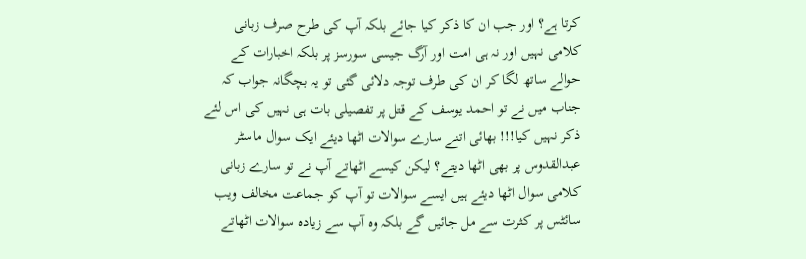کرتا ہے؟ اور جب ان کا ذکر کیا جائے بلکہ آپ کی طرح صرف زبانی کلامی نہیں اور نہ ہی امت اور آرگ جیسی سورسز پر بلکہ اخبارات کے حوالے ساتھ لگا کر ان کی طرف توجہ دلائی گئی تو یہ بچگانہ جواب کہ جناب میں نے تو احمد یوسف کے قتل پر تفصیلی بات ہی نہیں کی اس لئے ذکر نہیں کیا!!! بھائی اتنے سارے سوالات اٹھا دیئے ایک سوال ماسٹر عبدالقدوس پر بھی اٹھا دیتے؟ لیکن کیسے اٹھاتے آپ نے تو سارے زبانی کلامی سوال اٹھا دیئے ہیں ایسے سوالات تو آپ کو جماعت مخالف ویب سائٹس پر کثرت سے مل جائیں گے بلکہ وہ آپ سے زیادہ سوالات اٹھاتے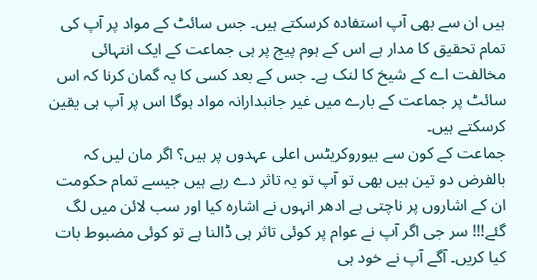ہیں ان سے بھی آپ استفادہ کرسکتے ہیں۔ جس سائٹ کے مواد پر آپ کی تمام تحقیق کا مدار ہے اس کے ہوم پیج پر ہی جماعت کے ایک انتہائی مخالفت اے کے شیخ کا لنک ہے۔ جس کے بعد کسی کا یہ گمان کرنا کہ اس سائٹ پر جماعت کے بارے میں غیر جانبدارانہ مواد ہوگا اس پر آپ ہی یقین کرسکتے ہیں۔
جماعت کے کون سے بیوروکریٹس اعلی عہدوں پر ہیں؟ اگر مان لیں کہ بالفرض دو تین ہیں بھی تو آپ تو یہ تاثر دے رہے ہیں جیسے تمام حکومت ان کے اشاروں پر ناچتی ہے ادھر انہوں نے اشارہ کیا اور سب لائن میں لگ گئے!!! سر جی اگر آپ نے عوام پر کوئی تاثر ہی ڈالنا ہے تو کوئی مضبوط بات کیا کریں۔ آگے آپ نے خود ہی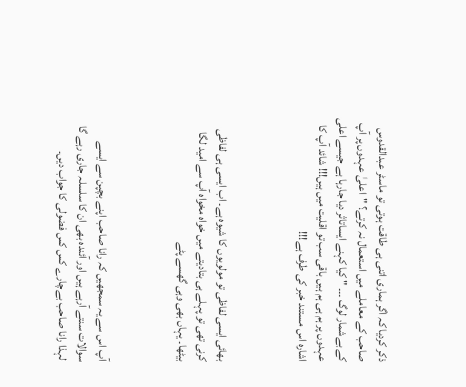ذکر کردیا کہ اگر ہماری اتنی ہی طاقت ہوتی تو ماسٹر عبدالقدوس صاحب کے معاملے میں استعمال نہ کرتے؟ "اعلیٰ عہدوں پر آپ کے بےشمار لوگ ۔۔۔ " کیا کہنے ایساتاثر دیا جارہا ہے جیسے اعلی عہدوں پر ہم ہی ہم ہیں باقی سب تو اقلیت میں ہیں!!! شائد آپ کا اشارہ اس مستند خبر کی طرف ہے!!!



بھائی ایسی لفاظی تو مولویوں کا شیوہ ہے۔ اب ایسی ہی لفاظی کرنی تھی تو پہلے ہی بتادیتے میں خواہ مخواہ آپ سے امید لگا بیٹھا۔ یہاں بھی وہی گھسے پٹے



آپ اس سے یہ سمجھیں کہ رانا صاحب اپنے بچپن سے ایسے سوالات سنتے آرہے ہیں اور آئندہ بھی ان کا سلسلہ جاری رہے گا لہذا رانا صاحب بےچارے کس کس فضولی کا جواب دیں۔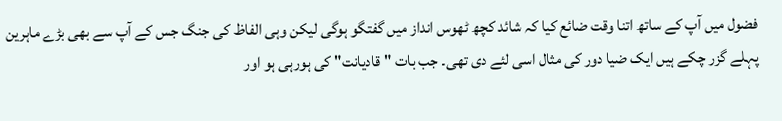فضول میں آپ کے ساتھ اتنا وقت ضائع کیا کہ شائد کچھ ٹھوس انداز میں گفتگو ہوگی لیکن وہی الفاظ کی جنگ جس کے آپ سے بھی بڑے ماہرین پہلے گزر چکے ہیں ایک ضیا دور کی مثال اسی لئے دی تھی۔ جب بات "قادیانت" کی ہورہی ہو اور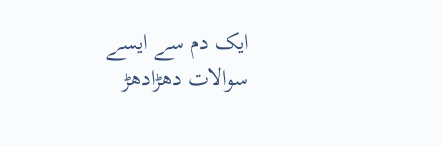ایک دم سے ایسے سوالات دھڑادھڑ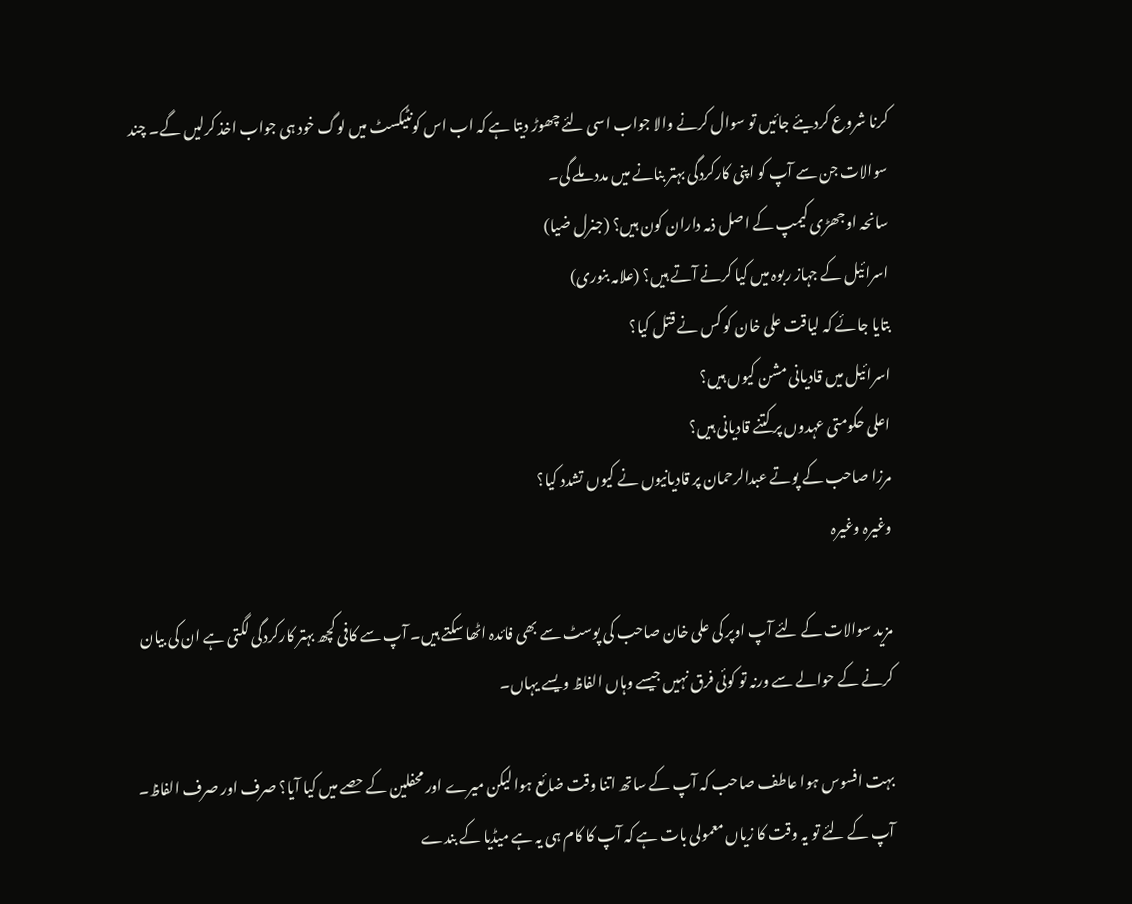کرنا شروع کردیئے جائیں تو سوال کرنے والا جواب اسی لئے چھوڑ دیتا ہے کہ اب اس کونٹیکسٹ میں لوگ خود ہی جواب اخذ کرلیں گے۔ چند سوالات جن سے آپ کو اپنی کارکردگی بہتر بنانے میں مدد ملے گی۔
سانحہ اوجھڑی کیمپ کے اصل ذمہ داران کون ہیں؟ (جنرل ضیا)
اسرائیل کے جہاز ربوہ میں کیا کرنے آتے ہیں؟ (علامہ بنوری)
بتایا جائے کہ لیاقت علی خان کو کس نے قتل کیا؟
اسرائیل میں قادیانی مشن کیوں ہیں؟
اعلی حکومتی عہدوں پر کتنے قادیانی ہیں؟
مرزا صاحب کے پوتے عبدالرحمان پر قادیانیوں نے کیوں تشدد کیا؟
وغیرہ وغیرہ

مزید سوالات کے لئے آپ اوپر کی علی خان صاحب کی پوسٹ سے بھی فائدہ اٹھا سکتے ہیں۔ آپ سے کافی کچھ بہتر کارکردگی لگتی ہے ان کی بیان کرنے کے حوالے سے ورنہ تو کوئی فرق نہیں جیسے وہاں الفاظ ویسے یہاں۔

بہت افسوس ہوا عاطف صاحب کہ آپ کے ساتھ اتنا وقت ضائع ہوا لیکن میرے اور محفلین کے حصے میں کیا آیا؟ صرف اور صرف الفاظ۔ آپ کے لئے تو یہ وقت کا زیاں معمولی بات ہے کہ آپ کا کام ہی یہ ہے میڈیا کے بندے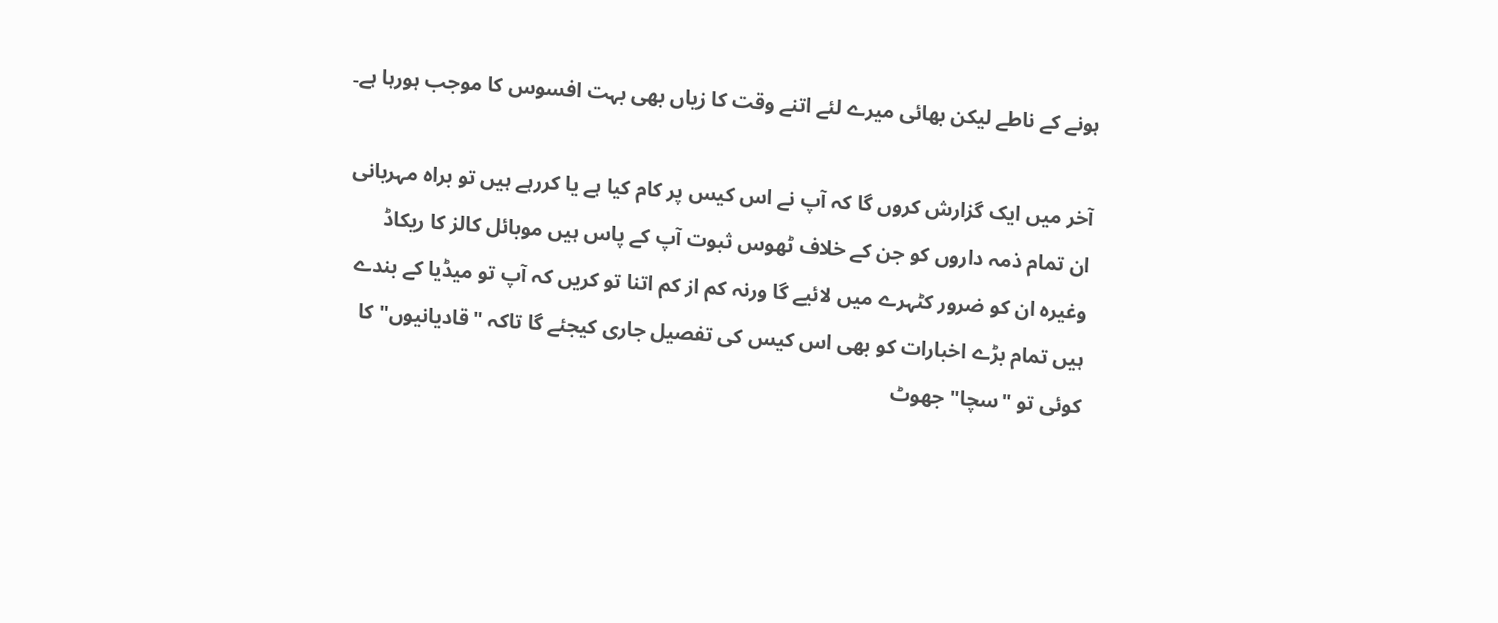ہونے کے ناطے لیکن بھائی میرے لئے اتنے وقت کا زیاں بھی بہت افسوس کا موجب ہورہا ہے۔

آخر میں ایک گزارش کروں گا کہ آپ نے اس کیس پر کام کیا ہے یا کررہے ہیں تو براہ مہربانی ان تمام ذمہ داروں کو جن کے خلاف ٹھوس ثبوت آپ کے پاس ہیں موبائل کالز کا ریکاڈ وغیرہ ان کو ضرور کٹہرے میں لائیے گا ورنہ کم از کم اتنا تو کریں کہ آپ تو میڈیا کے بندے ہیں تمام بڑے اخبارات کو بھی اس کیس کی تفصیل جاری کیجئے گا تاکہ "قادیانیوں" کا کوئی تو "سچا" جھوٹ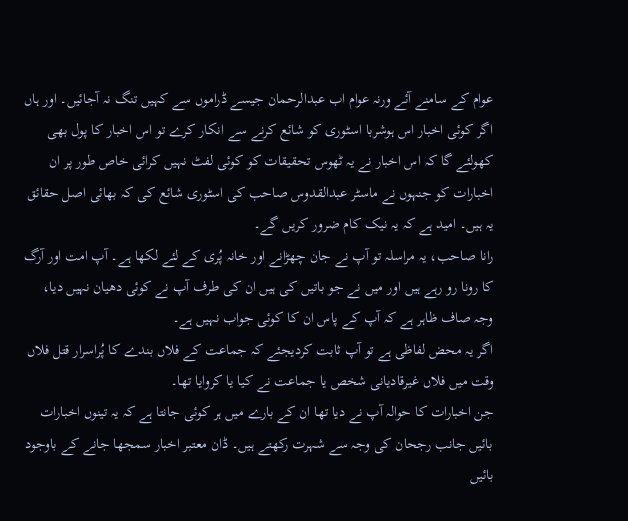عوام کے سامنے آئے ورنہ عوام اب عبدالرحمان جیسے ڈراموں سے کہیں تنگ نہ آجائیں۔ اور ہاں اگر کوئی اخبار اس ہوشربا اسٹوری کو شائع کرنے سے انکار کرے تو اس اخبار کا پول بھی کھولئے گا کہ اس اخبار نے یہ ٹھوس تحقیقات کو کوئی لفٹ نہیں کرائی خاص طور پر ان اخبارات کو جنہوں نے ماسٹر عبدالقدوس صاحب کی اسٹوری شائع کی کہ بھائی اصل حقائق یہ ہیں۔ امید ہے کہ یہ نیک کام ضرور کریں گے۔
رانا صاحب، یہ مراسلہ تو آپ نے جان چھڑانے اور خانہ پُری کے لئے لکھا ہے۔ آپ امت اور آرگ کا رونا رو رہے ہیں اور میں نے جو باتیں کی ہیں ان کی طرف آپ نے کوئی دھیان نہیں دیا، وجہ صاف ظاہر ہے کہ آپ کے پاس ان کا کوئی جواب نہیں ہے۔
اگر یہ محض لفاظی ہے تو آپ ثابت کردیجئے کہ جماعت کے فلاں بندے کا پُراسرار قتل فلاں وقت میں فلاں غیرقادیانی شخص یا جماعت نے کیا یا کروایا تھا۔
جن اخبارات کا حوالہ آپ نے دیا تھا ان کے بارے میں ہر کوئی جانتا ہے کہ یہ تینوں اخبارات بائیں جانب رجحان کی وجہ سے شہرت رکھتے ہیں۔ ڈان معتبر اخبار سمجھا جانے کے باوجود بائیں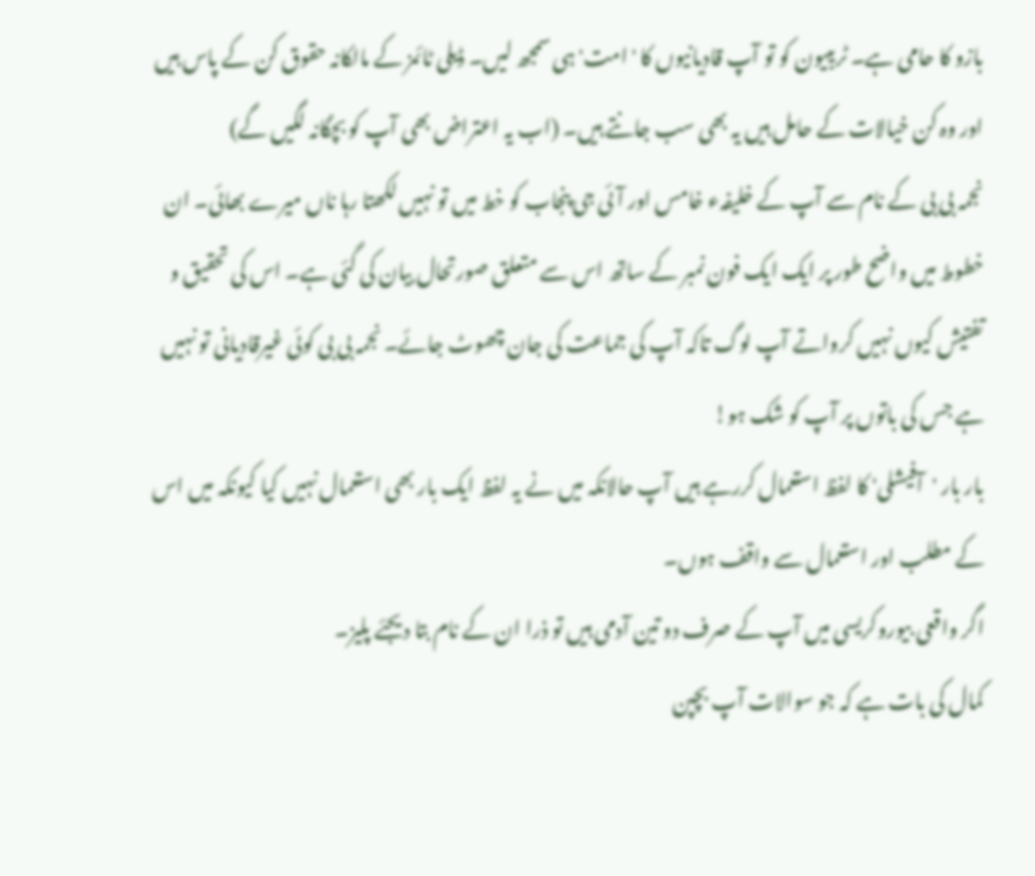بازو کا حامی ہے۔ ٹریبیون کو تو آپ قادیانیوں کا 'امت' ہی سمجھ لیں۔ ڈیلی ٹائمز کے مالکانہ حقوق کن کے پاس ہیں اور وہ کن خیالات کے حامل ہیں یہ بھی سب جانتے ہیں۔ (اب یہ اعتراض بھی آپ کو بچگانہ لگیں گے)
نجمہ بی بی کے نام سے آپ کے خلیفہء خامس اور آئی جی پنجاب کو خط میں تو نہیں لکھتا رہا ناں میرے بھائی۔ ان خطوط میں واضح طور پر ایک ایک فون نمبر کے ساتھ اس سے متعلق صورتحال بیان کی گئی ہے۔ اس کی تحقیق و تفتیش کیوں نہیں کرواتے آپ لوگ تاکہ آپ کی جماعت کی جان چھوٹ جائے۔ نجمہ بی بی کوئی غیرقادیانی تو نہیں ہے جس کی باتوں پر آپ کو شک ہو!
بار بار 'آفیشلی' کا لفظ استعمال کررہے ہیں آپ حالانکہ میں نے یہ لفظ ایک بار بھی استعمال نہیں کیا کیونکہ میں اس کے مطلب اور استعمال سے واقف ہوں۔
اگر واقعی بیوروکریسی میں آپ کے صرف دو تین آدمی ہیں تو ذرا ان کے نام بتا دیجئے پلیز۔
کمال کی بات ہے کہ جو سوالات آپ بچپن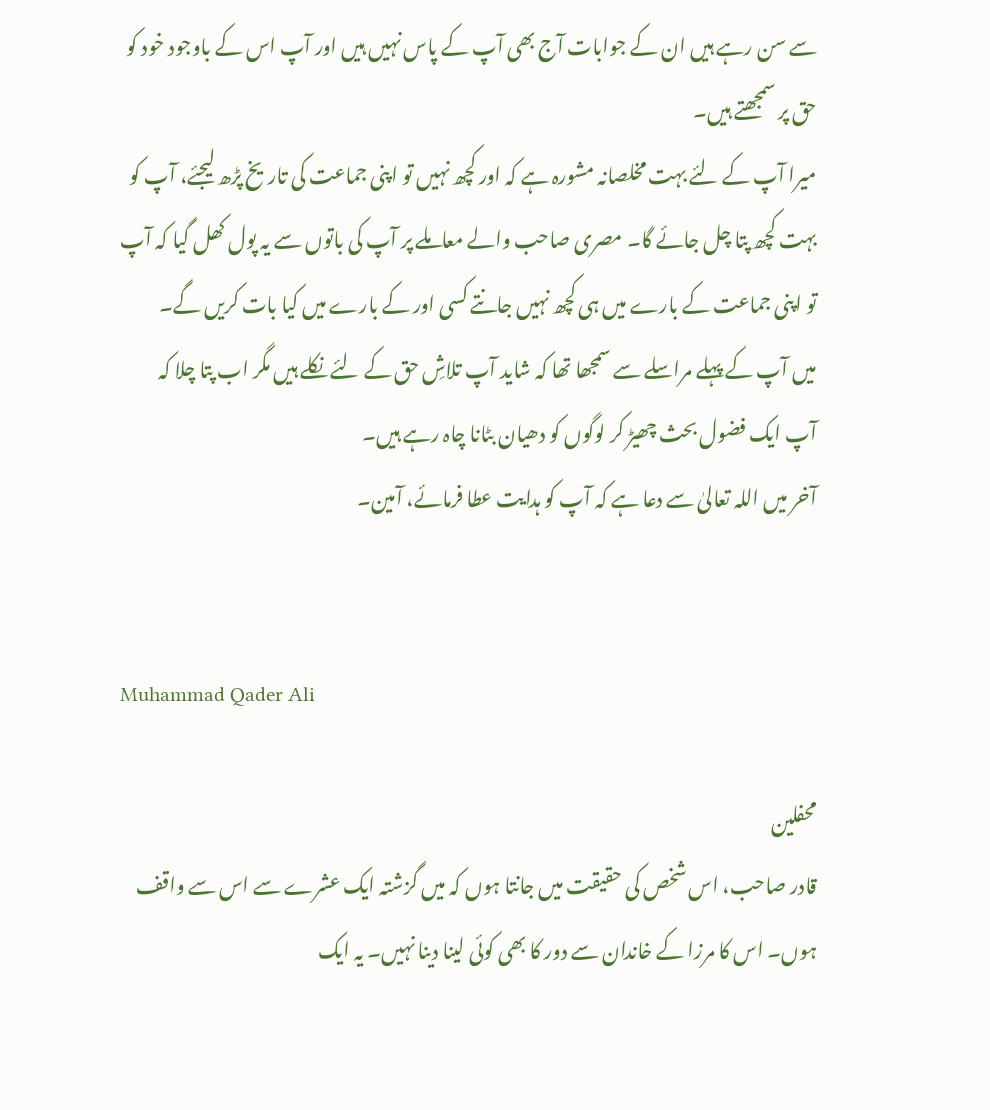سے سن رہے ہیں ان کے جوابات آج بھی آپ کے پاس نہیں ہیں اور آپ اس کے باوجود خود کو حق پر سمجھتے ہیں۔
میرا آپ کے لئے بہت مخلصانہ مشورہ ہے کہ اور کچھ نہیں تو اپنی جماعت کی تاریخ پڑھ لیجئے، آپ کو بہت کچھ پتا چل جائے گا۔ مصری صاحب والے معاملے پر آپ کی باتوں سے یہ پول کھل گیا کہ آپ تو اپنی جماعت کے بارے میں ہی کچھ نہیں جانتے کسی اور کے بارے میں کیا بات کریں گے۔
میں آپ کے پہلے مراسلے سے سمجھا تھا کہ شاید آپ تلاشِ حق کے لئے نکلے ہیں مگر اب پتا چلا کہ آپ ایک فضول بحث چھیڑ کر لوگوں کو دھیان بٹانا چاہ رہے ہیں۔
آخر میں اللہ تعالیٰ سے دعا ہے کہ آپ کو ہدایت عطا فرمائے، آمین۔


Muhammad Qader Ali

محفلین
قادر صاحب، اس شخص کی حقیقت میں جانتا ہوں کہ میں گزشتہ ایک عشرے سے اس سے واقف ہوں۔ اس کا مرزا کے خاندان سے دور کا بھی کوئی لینا دینا نہیں۔ یہ ایک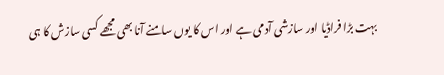بہت بڑا فراڈیا اور سازشی آدمی ہے اور اس کا یوں سامنے آنا بھی مجھے کسی سازش کا ہی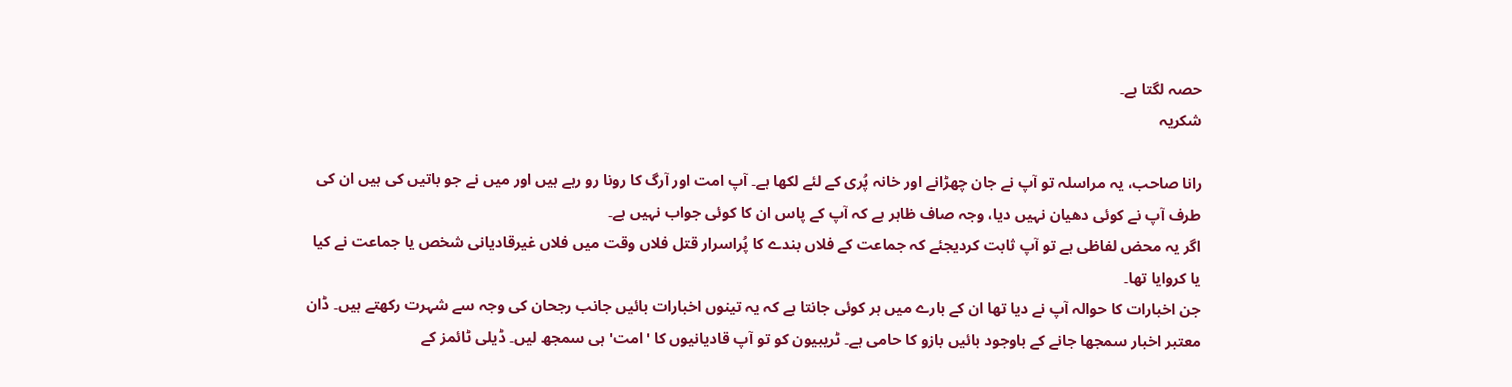حصہ لگتا ہے۔
شکریہ

رانا صاحب، یہ مراسلہ تو آپ نے جان چھڑانے اور خانہ پُری کے لئے لکھا ہے۔ آپ امت اور آرگ کا رونا رو رہے ہیں اور میں نے جو باتیں کی ہیں ان کی طرف آپ نے کوئی دھیان نہیں دیا، وجہ صاف ظاہر ہے کہ آپ کے پاس ان کا کوئی جواب نہیں ہے۔
اگر یہ محض لفاظی ہے تو آپ ثابت کردیجئے کہ جماعت کے فلاں بندے کا پُراسرار قتل فلاں وقت میں فلاں غیرقادیانی شخص یا جماعت نے کیا یا کروایا تھا۔
جن اخبارات کا حوالہ آپ نے دیا تھا ان کے بارے میں ہر کوئی جانتا ہے کہ یہ تینوں اخبارات بائیں جانب رجحان کی وجہ سے شہرت رکھتے ہیں۔ ڈان معتبر اخبار سمجھا جانے کے باوجود بائیں بازو کا حامی ہے۔ ٹریبیون کو تو آپ قادیانیوں کا 'امت' ہی سمجھ لیں۔ ڈیلی ٹائمز کے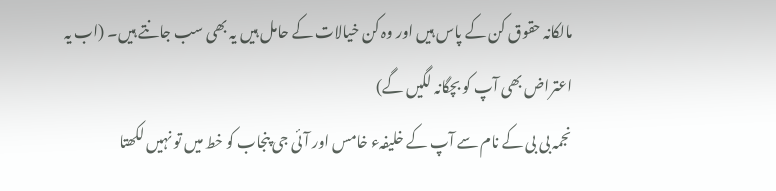مالکانہ حقوق کن کے پاس ہیں اور وہ کن خیالات کے حامل ہیں یہ بھی سب جانتے ہیں۔ (اب یہ اعتراض بھی آپ کو بچگانہ لگیں گے)
نجمہ بی بی کے نام سے آپ کے خلیفہء خامس اور آئی جی پنجاب کو خط میں تو نہیں لکھتا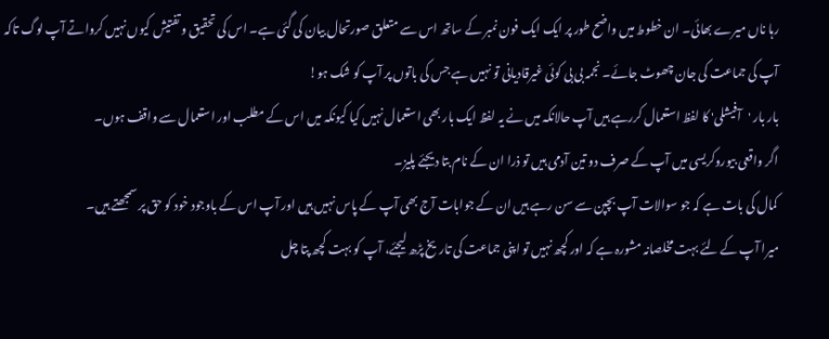رہا ناں میرے بھائی۔ ان خطوط میں واضح طور پر ایک ایک فون نمبر کے ساتھ اس سے متعلق صورتحال بیان کی گئی ہے۔ اس کی تحقیق و تفتیش کیوں نہیں کرواتے آپ لوگ تاکہ آپ کی جماعت کی جان چھوٹ جائے۔ نجمہ بی بی کوئی غیرقادیانی تو نہیں ہے جس کی باتوں پر آپ کو شک ہو!
بار بار 'آفیشلی' کا لفظ استعمال کررہے ہیں آپ حالانکہ میں نے یہ لفظ ایک بار بھی استعمال نہیں کیا کیونکہ میں اس کے مطلب اور استعمال سے واقف ہوں۔
اگر واقعی بیوروکریسی میں آپ کے صرف دو تین آدمی ہیں تو ذرا ان کے نام بتا دیجئے پلیز۔
کمال کی بات ہے کہ جو سوالات آپ بچپن سے سن رہے ہیں ان کے جوابات آج بھی آپ کے پاس نہیں ہیں اور آپ اس کے باوجود خود کو حق پر سمجھتے ہیں۔
میرا آپ کے لئے بہت مخلصانہ مشورہ ہے کہ اور کچھ نہیں تو اپنی جماعت کی تاریخ پڑھ لیجئے، آپ کو بہت کچھ پتا چل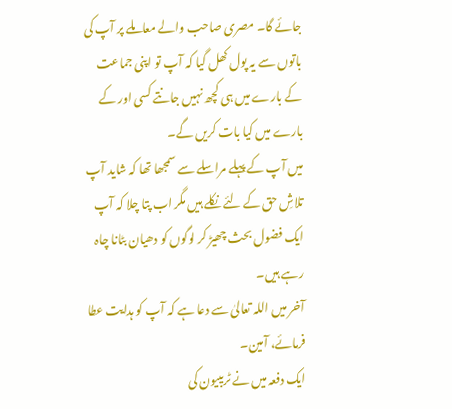جائے گا۔ مصری صاحب والے معاملے پر آپ کی باتوں سے یہ پول کھل گیا کہ آپ تو اپنی جماعت کے بارے میں ہی کچھ نہیں جانتے کسی اور کے بارے میں کیا بات کریں گے۔
میں آپ کے پہلے مراسلے سے سمجھا تھا کہ شاید آپ تلاشِ حق کے لئے نکلے ہیں مگر اب پتا چلا کہ آپ ایک فضول بحث چھیڑ کر لوگوں کو دھیان بٹانا چاہ رہے ہیں۔
آخر میں اللہ تعالیٰ سے دعا ہے کہ آپ کو ہدایت عطا فرمائے، آمین۔
ایک دفعہ میں نے ٹریبیون کی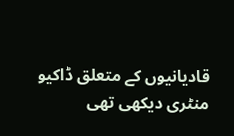قادیانیوں کے متعلق ڈاکیو منٹری دیکھی تھی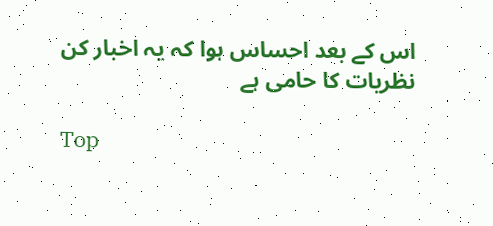اس کے بعد احساس ہوا کہ یہ اخبار کن نظریات کا حامی ہے

Top